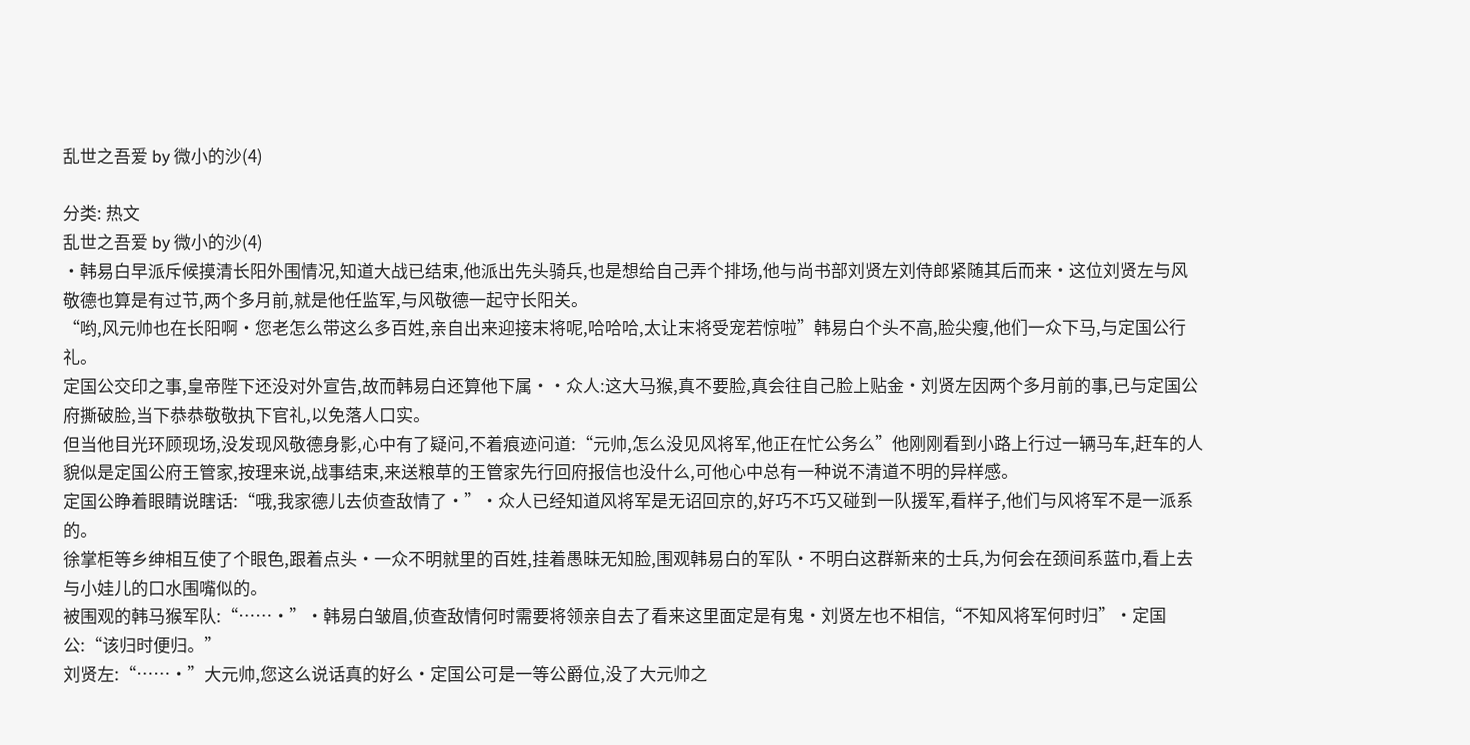乱世之吾爱 by 微小的沙(4)

分类: 热文
乱世之吾爱 by 微小的沙(4)
·韩易白早派斥候摸清长阳外围情况,知道大战已结束,他派出先头骑兵,也是想给自己弄个排场,他与尚书部刘贤左刘侍郎紧随其后而来·这位刘贤左与风敬德也算是有过节,两个多月前,就是他任监军,与风敬德一起守长阳关。
“哟,风元帅也在长阳啊·您老怎么带这么多百姓,亲自出来迎接末将呢,哈哈哈,太让末将受宠若惊啦”韩易白个头不高,脸尖瘦,他们一众下马,与定国公行礼。
定国公交印之事,皇帝陛下还没对外宣告,故而韩易白还算他下属··众人:这大马猴,真不要脸,真会往自己脸上贴金·刘贤左因两个多月前的事,已与定国公府撕破脸,当下恭恭敬敬执下官礼,以免落人口实。
但当他目光环顾现场,没发现风敬德身影,心中有了疑问,不着痕迹问道:“元帅,怎么没见风将军,他正在忙公务么”他刚刚看到小路上行过一辆马车,赶车的人貌似是定国公府王管家,按理来说,战事结束,来送粮草的王管家先行回府报信也没什么,可他心中总有一种说不清道不明的异样感。
定国公睁着眼睛说瞎话:“哦,我家德儿去侦查敌情了·”·众人已经知道风将军是无诏回京的,好巧不巧又碰到一队援军,看样子,他们与风将军不是一派系的。
徐掌柜等乡绅相互使了个眼色,跟着点头·一众不明就里的百姓,挂着愚昧无知脸,围观韩易白的军队·不明白这群新来的士兵,为何会在颈间系蓝巾,看上去与小娃儿的口水围嘴似的。
被围观的韩马猴军队:“……·”·韩易白皱眉,侦查敌情何时需要将领亲自去了看来这里面定是有鬼·刘贤左也不相信,“不知风将军何时归”·定国公:“该归时便归。”
刘贤左:“……·”大元帅,您这么说话真的好么·定国公可是一等公爵位,没了大元帅之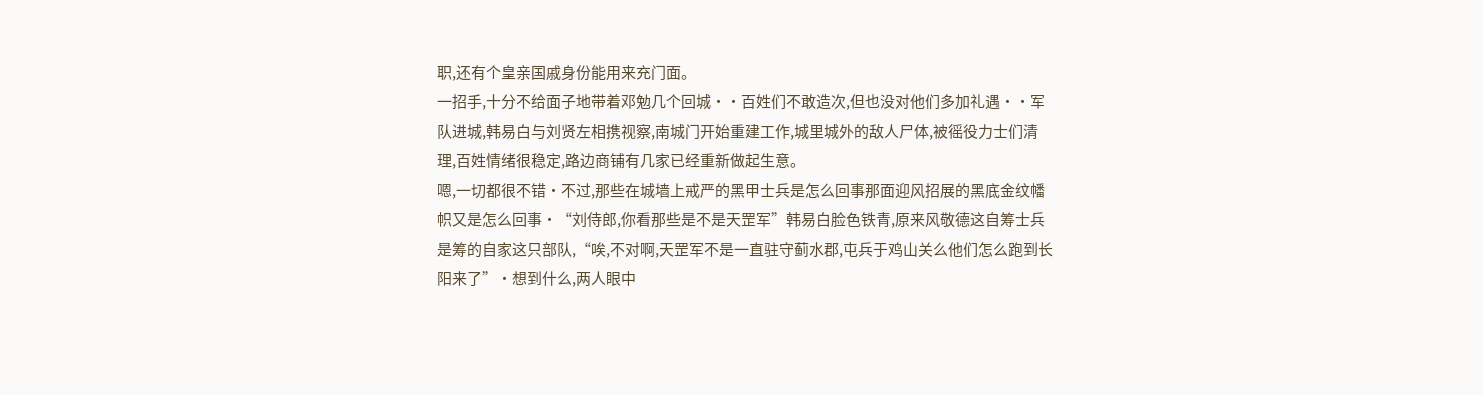职,还有个皇亲国戚身份能用来充门面。
一招手,十分不给面子地带着邓勉几个回城··百姓们不敢造次,但也没对他们多加礼遇··军队进城,韩易白与刘贤左相携视察,南城门开始重建工作,城里城外的敌人尸体,被徭役力士们清理,百姓情绪很稳定,路边商铺有几家已经重新做起生意。
嗯,一切都很不错·不过,那些在城墙上戒严的黑甲士兵是怎么回事那面迎风招展的黑底金纹幡帜又是怎么回事·“刘侍郎,你看那些是不是天罡军”韩易白脸色铁青,原来风敬德这自筹士兵是筹的自家这只部队,“唉,不对啊,天罡军不是一直驻守蓟水郡,屯兵于鸡山关么他们怎么跑到长阳来了”·想到什么,两人眼中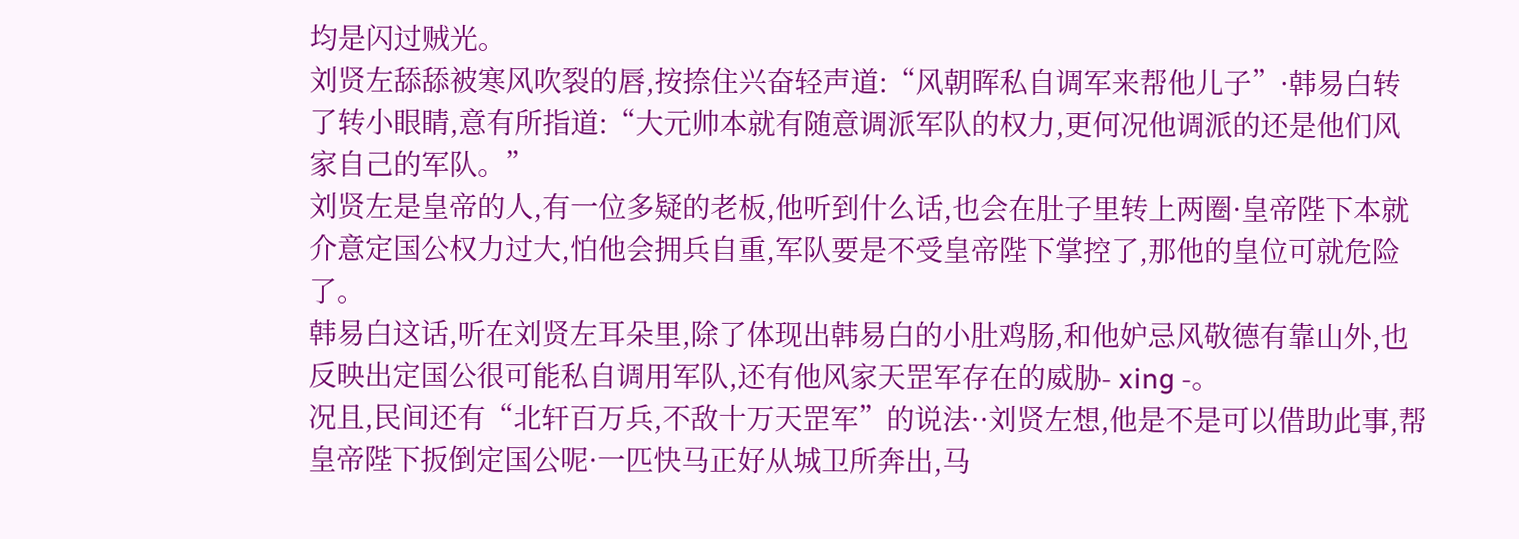均是闪过贼光。
刘贤左舔舔被寒风吹裂的唇,按捺住兴奋轻声道:“风朝晖私自调军来帮他儿子”·韩易白转了转小眼睛,意有所指道:“大元帅本就有随意调派军队的权力,更何况他调派的还是他们风家自己的军队。”
刘贤左是皇帝的人,有一位多疑的老板,他听到什么话,也会在肚子里转上两圈·皇帝陛下本就介意定国公权力过大,怕他会拥兵自重,军队要是不受皇帝陛下掌控了,那他的皇位可就危险了。
韩易白这话,听在刘贤左耳朵里,除了体现出韩易白的小肚鸡肠,和他妒忌风敬德有靠山外,也反映出定国公很可能私自调用军队,还有他风家天罡军存在的威胁- xing -。
况且,民间还有“北轩百万兵,不敌十万天罡军”的说法··刘贤左想,他是不是可以借助此事,帮皇帝陛下扳倒定国公呢·一匹快马正好从城卫所奔出,马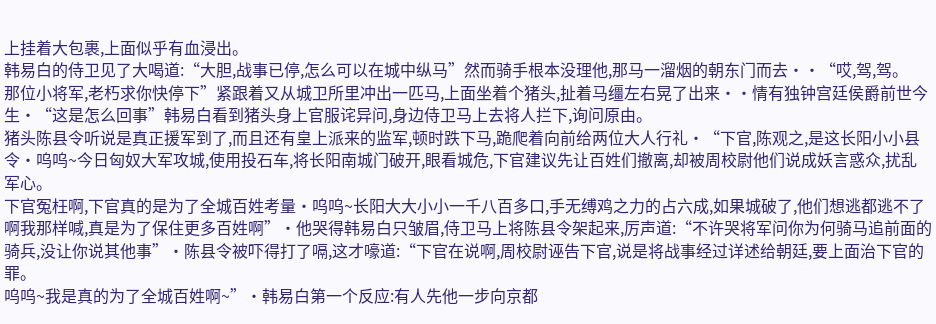上挂着大包裹,上面似乎有血浸出。
韩易白的侍卫见了大喝道:“大胆,战事已停,怎么可以在城中纵马”然而骑手根本没理他,那马一溜烟的朝东门而去··“哎,驾,驾。
那位小将军,老朽求你快停下”紧跟着又从城卫所里冲出一匹马,上面坐着个猪头,扯着马缰左右晃了出来··情有独钟宫廷侯爵前世今生·“这是怎么回事”韩易白看到猪头身上官服诧异问,身边侍卫马上去将人拦下,询问原由。
猪头陈县令听说是真正援军到了,而且还有皇上派来的监军,顿时跌下马,跪爬着向前给两位大人行礼·“下官,陈观之,是这长阳小小县令·呜呜~今日匈奴大军攻城,使用投石车,将长阳南城门破开,眼看城危,下官建议先让百姓们撤离,却被周校尉他们说成妖言惑众,扰乱军心。
下官冤枉啊,下官真的是为了全城百姓考量·呜呜~长阳大大小小一千八百多口,手无缚鸡之力的占六成,如果城破了,他们想逃都逃不了啊我那样喊,真是为了保住更多百姓啊”·他哭得韩易白只皱眉,侍卫马上将陈县令架起来,厉声道:“不许哭将军问你为何骑马追前面的骑兵,没让你说其他事”·陈县令被吓得打了嗝,这才嚎道:“下官在说啊,周校尉诬告下官,说是将战事经过详述给朝廷,要上面治下官的罪。
呜呜~我是真的为了全城百姓啊~”·韩易白第一个反应:有人先他一步向京都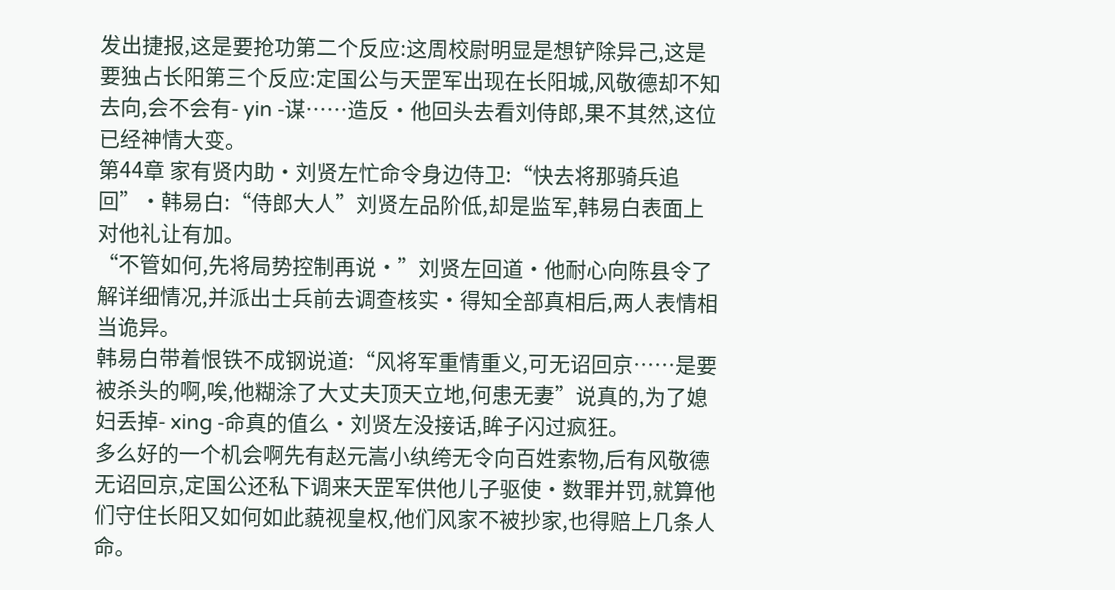发出捷报,这是要抢功第二个反应:这周校尉明显是想铲除异己,这是要独占长阳第三个反应:定国公与天罡军出现在长阳城,风敬德却不知去向,会不会有- yin -谋……造反·他回头去看刘侍郎,果不其然,这位已经神情大变。
第44章 家有贤内助·刘贤左忙命令身边侍卫:“快去将那骑兵追回”·韩易白:“侍郎大人”刘贤左品阶低,却是监军,韩易白表面上对他礼让有加。
“不管如何,先将局势控制再说·”刘贤左回道·他耐心向陈县令了解详细情况,并派出士兵前去调查核实·得知全部真相后,两人表情相当诡异。
韩易白带着恨铁不成钢说道:“风将军重情重义,可无诏回京……是要被杀头的啊,唉,他糊涂了大丈夫顶天立地,何患无妻”说真的,为了媳妇丢掉- xing -命真的值么·刘贤左没接话,眸子闪过疯狂。
多么好的一个机会啊先有赵元嵩小纨绔无令向百姓索物,后有风敬德无诏回京,定国公还私下调来天罡军供他儿子驱使·数罪并罚,就算他们守住长阳又如何如此藐视皇权,他们风家不被抄家,也得赔上几条人命。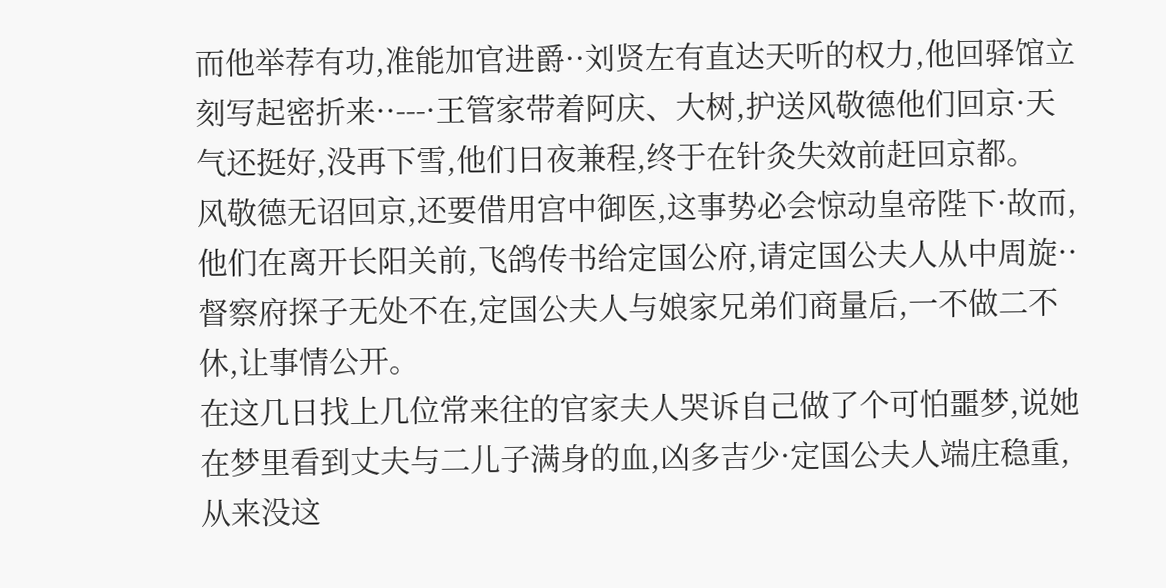而他举荐有功,准能加官进爵··刘贤左有直达天听的权力,他回驿馆立刻写起密折来··---·王管家带着阿庆、大树,护送风敬德他们回京·天气还挺好,没再下雪,他们日夜兼程,终于在针灸失效前赶回京都。
风敬德无诏回京,还要借用宫中御医,这事势必会惊动皇帝陛下·故而,他们在离开长阳关前,飞鸽传书给定国公府,请定国公夫人从中周旋··督察府探子无处不在,定国公夫人与娘家兄弟们商量后,一不做二不休,让事情公开。
在这几日找上几位常来往的官家夫人哭诉自己做了个可怕噩梦,说她在梦里看到丈夫与二儿子满身的血,凶多吉少·定国公夫人端庄稳重,从来没这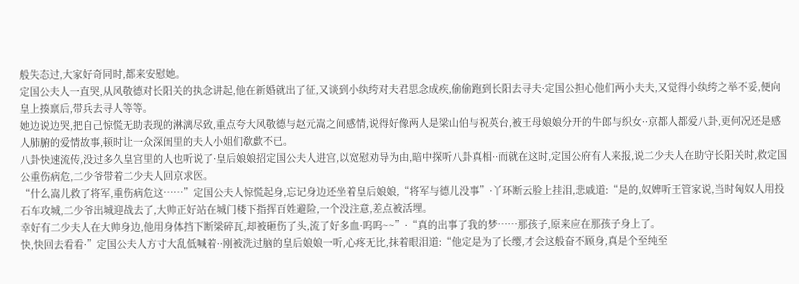般失态过,大家好奇同时,都来安慰她。
定国公夫人一直哭,从风敬德对长阳关的执念讲起,他在新婚就出了征,又谈到小纨绔对夫君思念成疾,偷偷跑到长阳去寻夫·定国公担心他们两小夫夫,又觉得小纨绔之举不妥,便向皇上揍禀后,带兵去寻人等等。
她边说边哭,把自己惊慌无助表现的淋漓尽致,重点夸大风敬德与赵元嵩之间感情,说得好像两人是梁山伯与祝英台,被王母娘娘分开的牛郎与织女··京都人都爱八卦,更何况还是感人肺腑的爱情故事,顿时让一众深闺里的夫人小姐们欷歔不已。
八卦快速流传,没过多久皇宫里的人也听说了·皇后娘娘招定国公夫人进宫,以宽慰劝导为由,暗中探听八卦真相··而就在这时,定国公府有人来报,说二少夫人在助守长阳关时,救定国公重伤病危,二少爷带着二少夫人回京求医。
“什么嵩儿救了将军,重伤病危这……”定国公夫人惊慌起身,忘记身边还坐着皇后娘娘,“将军与德儿没事”·丫环断云脸上挂泪,悲戚道:“是的,奴婢听王管家说,当时匈奴人用投石车攻城,二少爷出城迎战去了,大帅正好站在城门楼下指挥百姓避险,一个没注意,差点被活埋。
幸好有二少夫人在大帅身边,他用身体挡下断梁碎瓦,却被砸伤了头,流了好多血·呜呜~~”·“真的出事了我的梦……那孩子,原来应在那孩子身上了。
快,快回去看看·”定国公夫人方寸大乱低喊着··刚被洗过脑的皇后娘娘一听,心疼无比,抹着眼泪道:“他定是为了长缨,才会这般奋不顾身,真是个至纯至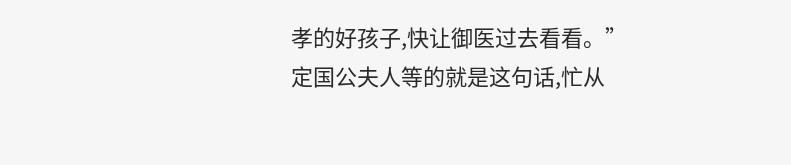孝的好孩子,快让御医过去看看。”
定国公夫人等的就是这句话,忙从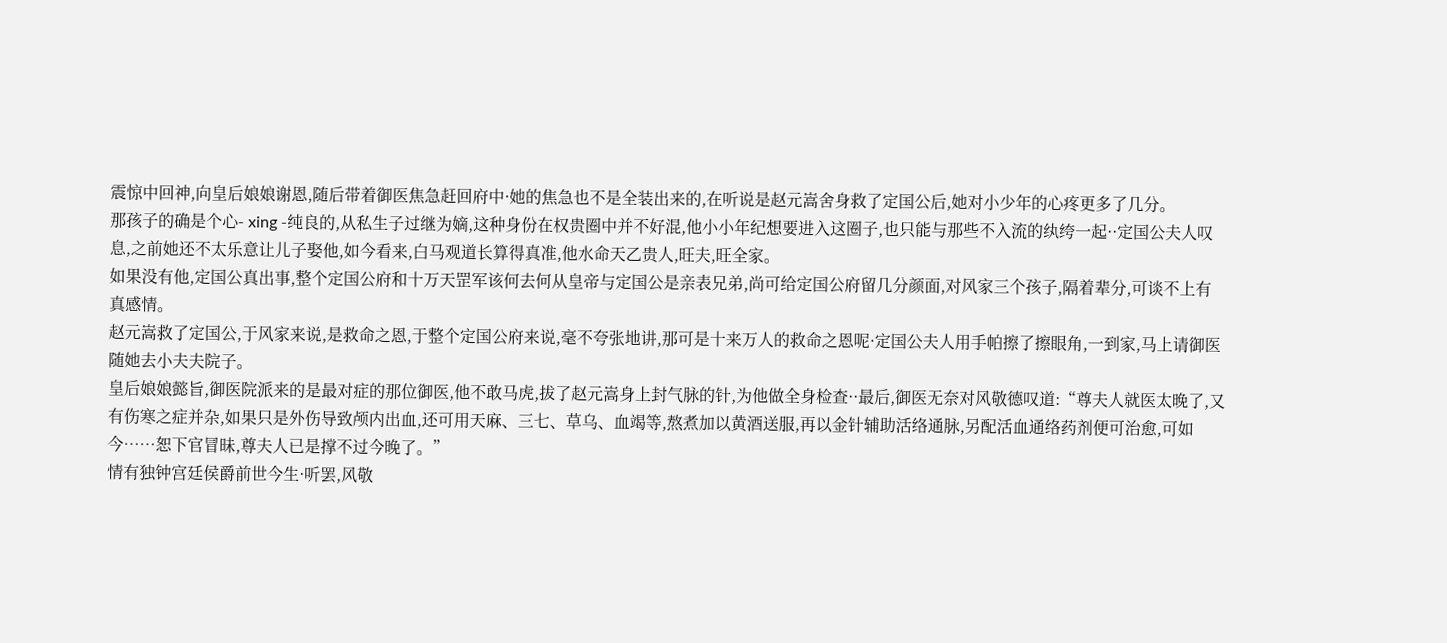震惊中回神,向皇后娘娘谢恩,随后带着御医焦急赶回府中·她的焦急也不是全装出来的,在听说是赵元嵩舍身救了定国公后,她对小少年的心疼更多了几分。
那孩子的确是个心- xing -纯良的,从私生子过继为嫡,这种身份在权贵圈中并不好混,他小小年纪想要进入这圈子,也只能与那些不入流的纨绔一起··定国公夫人叹息,之前她还不太乐意让儿子娶他,如今看来,白马观道长算得真准,他水命天乙贵人,旺夫,旺全家。
如果没有他,定国公真出事,整个定国公府和十万天罡军该何去何从皇帝与定国公是亲表兄弟,尚可给定国公府留几分颜面,对风家三个孩子,隔着辈分,可谈不上有真感情。
赵元嵩救了定国公,于风家来说,是救命之恩,于整个定国公府来说,毫不夸张地讲,那可是十来万人的救命之恩呢·定国公夫人用手帕擦了擦眼角,一到家,马上请御医随她去小夫夫院子。
皇后娘娘懿旨,御医院派来的是最对症的那位御医,他不敢马虎,拔了赵元嵩身上封气脉的针,为他做全身检查··最后,御医无奈对风敬德叹道:“尊夫人就医太晚了,又有伤寒之症并杂,如果只是外伤导致颅内出血,还可用天麻、三七、草乌、血竭等,熬煮加以黄酒送服,再以金针辅助活络通脉,另配活血通络药剂便可治愈,可如今……恕下官冒昧,尊夫人已是撑不过今晚了。”
情有独钟宫廷侯爵前世今生·听罢,风敬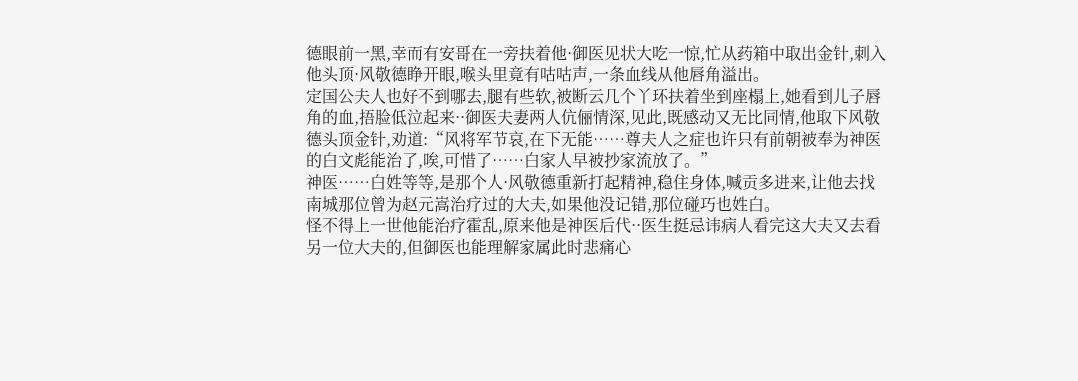德眼前一黑,幸而有安哥在一旁扶着他·御医见状大吃一惊,忙从药箱中取出金针,刺入他头顶·风敬德睁开眼,喉头里竟有咕咕声,一条血线从他唇角溢出。
定国公夫人也好不到哪去,腿有些软,被断云几个丫环扶着坐到座榻上,她看到儿子唇角的血,捂脸低泣起来··御医夫妻两人伉俪情深,见此,既感动又无比同情,他取下风敬德头顶金针,劝道:“风将军节哀,在下无能……尊夫人之症也许只有前朝被奉为神医的白文彪能治了,唉,可惜了……白家人早被抄家流放了。”
神医……白姓等等,是那个人·风敬德重新打起精神,稳住身体,喊贡多进来,让他去找南城那位曾为赵元嵩治疗过的大夫,如果他没记错,那位碰巧也姓白。
怪不得上一世他能治疗霍乱,原来他是神医后代··医生挺忌讳病人看完这大夫又去看另一位大夫的,但御医也能理解家属此时悲痛心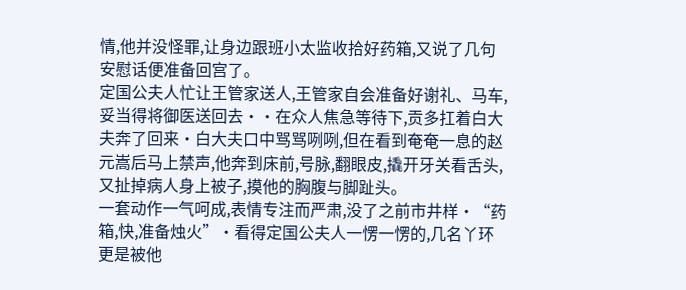情,他并没怪罪,让身边跟班小太监收拾好药箱,又说了几句安慰话便准备回宫了。
定国公夫人忙让王管家送人,王管家自会准备好谢礼、马车,妥当得将御医送回去··在众人焦急等待下,贡多扛着白大夫奔了回来·白大夫口中骂骂咧咧,但在看到奄奄一息的赵元嵩后马上禁声,他奔到床前,号脉,翻眼皮,撬开牙关看舌头,又扯掉病人身上被子,摸他的胸腹与脚趾头。
一套动作一气呵成,表情专注而严肃,没了之前市井样·“药箱,快,准备烛火”·看得定国公夫人一愣一愣的,几名丫环更是被他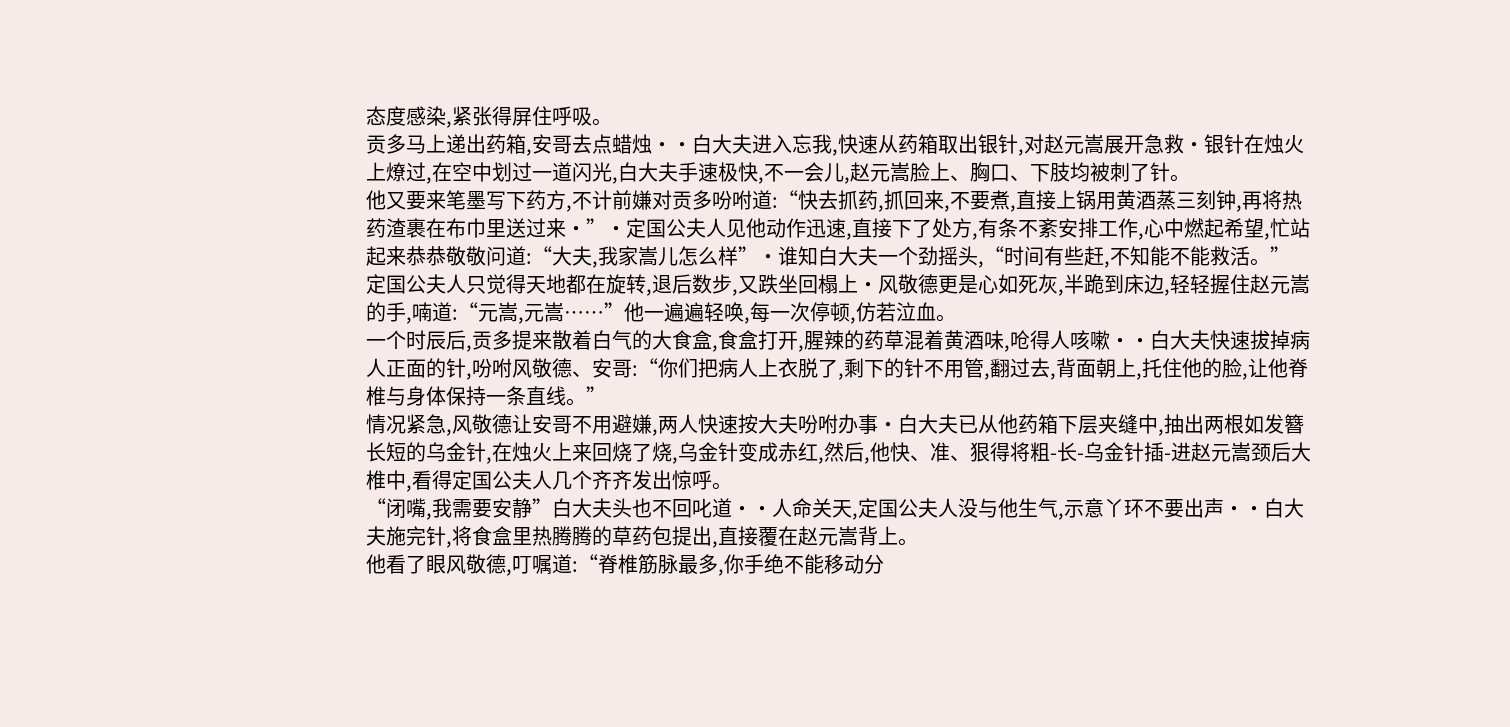态度感染,紧张得屏住呼吸。
贡多马上递出药箱,安哥去点蜡烛··白大夫进入忘我,快速从药箱取出银针,对赵元嵩展开急救·银针在烛火上燎过,在空中划过一道闪光,白大夫手速极快,不一会儿,赵元嵩脸上、胸口、下肢均被刺了针。
他又要来笔墨写下药方,不计前嫌对贡多吩咐道:“快去抓药,抓回来,不要煮,直接上锅用黄酒蒸三刻钟,再将热药渣裹在布巾里送过来·”·定国公夫人见他动作迅速,直接下了处方,有条不紊安排工作,心中燃起希望,忙站起来恭恭敬敬问道:“大夫,我家嵩儿怎么样”·谁知白大夫一个劲摇头,“时间有些赶,不知能不能救活。”
定国公夫人只觉得天地都在旋转,退后数步,又跌坐回榻上·风敬德更是心如死灰,半跪到床边,轻轻握住赵元嵩的手,喃道:“元嵩,元嵩……”他一遍遍轻唤,每一次停顿,仿若泣血。
一个时辰后,贡多提来散着白气的大食盒,食盒打开,腥辣的药草混着黄酒味,呛得人咳嗽··白大夫快速拔掉病人正面的针,吩咐风敬德、安哥:“你们把病人上衣脱了,剩下的针不用管,翻过去,背面朝上,托住他的脸,让他脊椎与身体保持一条直线。”
情况紧急,风敬德让安哥不用避嫌,两人快速按大夫吩咐办事·白大夫已从他药箱下层夹缝中,抽出两根如发簪长短的乌金针,在烛火上来回烧了烧,乌金针变成赤红,然后,他快、准、狠得将粗-长-乌金针插-进赵元嵩颈后大椎中,看得定国公夫人几个齐齐发出惊呼。
“闭嘴,我需要安静”白大夫头也不回叱道··人命关天,定国公夫人没与他生气,示意丫环不要出声··白大夫施完针,将食盒里热腾腾的草药包提出,直接覆在赵元嵩背上。
他看了眼风敬德,叮嘱道:“脊椎筋脉最多,你手绝不能移动分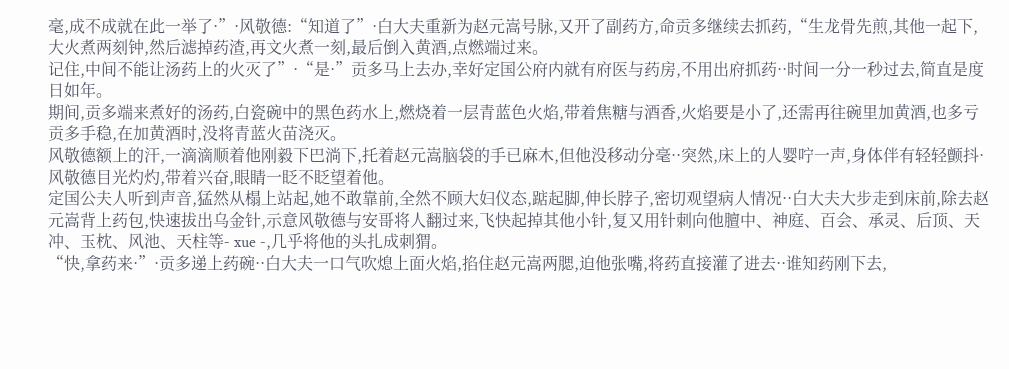毫,成不成就在此一举了·”·风敬德:“知道了”·白大夫重新为赵元嵩号脉,又开了副药方,命贡多继续去抓药,“生龙骨先煎,其他一起下,大火煮两刻钟,然后滤掉药渣,再文火煮一刻,最后倒入黄酒,点燃端过来。
记住,中间不能让汤药上的火灭了”·“是·”贡多马上去办,幸好定国公府内就有府医与药房,不用出府抓药··时间一分一秒过去,简直是度日如年。
期间,贡多端来煮好的汤药,白瓷碗中的黑色药水上,燃烧着一层青蓝色火焰,带着焦糖与酒香,火焰要是小了,还需再往碗里加黄酒,也多亏贡多手稳,在加黄酒时,没将青蓝火苗浇灭。
风敬德额上的汗,一滴滴顺着他刚毅下巴淌下,托着赵元嵩脑袋的手已麻木,但他没移动分毫··突然,床上的人婴咛一声,身体伴有轻轻颤抖·风敬德目光灼灼,带着兴奋,眼睛一眨不眨望着他。
定国公夫人听到声音,猛然从榻上站起,她不敢靠前,全然不顾大妇仪态,踮起脚,伸长脖子,密切观望病人情况··白大夫大步走到床前,除去赵元嵩背上药包,快速拔出乌金针,示意风敬德与安哥将人翻过来,飞快起掉其他小针,复又用针刺向他膻中、神庭、百会、承灵、后顶、天冲、玉枕、风池、天柱等- xue -,几乎将他的头扎成刺猬。
“快,拿药来·”·贡多递上药碗··白大夫一口气吹熄上面火焰,掐住赵元嵩两腮,迫他张嘴,将药直接灌了进去··谁知药刚下去,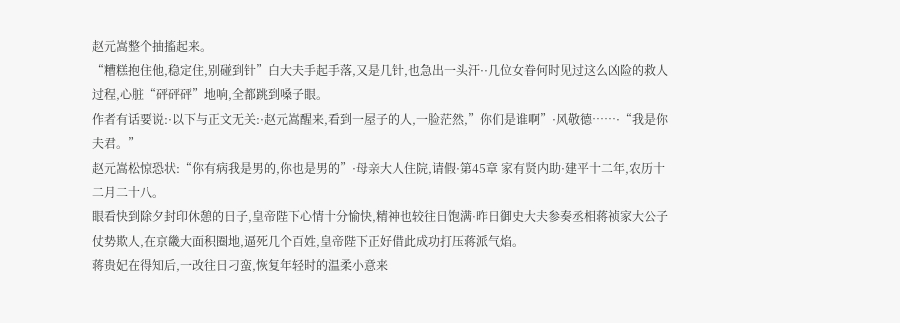赵元嵩整个抽搐起来。
“糟糕抱住他,稳定住,别碰到针”白大夫手起手落,又是几针,也急出一头汗··几位女眷何时见过这么凶险的救人过程,心脏“砰砰砰”地响,全都跳到嗓子眼。
作者有话要说:·以下与正文无关:·赵元嵩醒来,看到一屋子的人,一脸茫然,”你们是谁啊”·风敬德……·“我是你夫君。”
赵元嵩松惊恐状:“你有病我是男的,你也是男的”·母亲大人住院,请假·第45章 家有贤内助·建平十二年,农历十二月二十八。
眼看快到除夕封印休憩的日子,皇帝陛下心情十分愉快,精神也较往日饱满·昨日御史大夫参奏丞相蒋祯家大公子仗势欺人,在京畿大面积圈地,逼死几个百姓,皇帝陛下正好借此成功打压蒋派气焰。
蒋贵妃在得知后,一改往日刁蛮,恢复年轻时的温柔小意来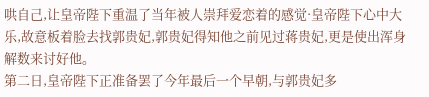哄自己,让皇帝陛下重温了当年被人崇拜爱恋着的感觉·皇帝陛下心中大乐,故意板着脸去找郭贵妃,郭贵妃得知他之前见过蒋贵妃,更是使出浑身解数来讨好他。
第二日,皇帝陛下正准备罢了今年最后一个早朝,与郭贵妃多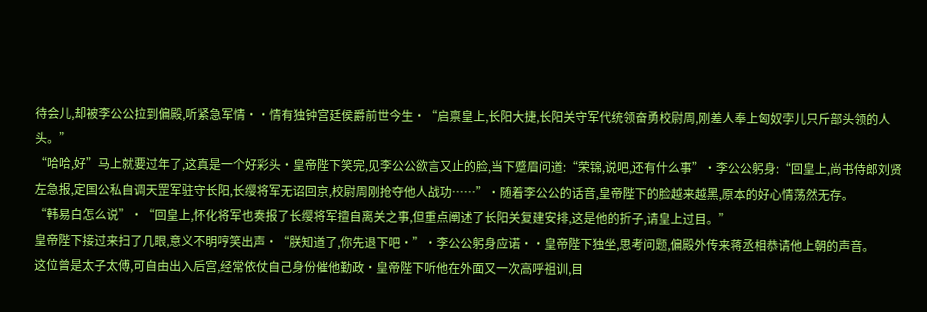待会儿,却被李公公拉到偏殿,听紧急军情··情有独钟宫廷侯爵前世今生·“启禀皇上,长阳大捷,长阳关守军代统领奋勇校尉周,刚差人奉上匈奴孛儿只斤部头领的人头。”
“哈哈,好”马上就要过年了,这真是一个好彩头·皇帝陛下笑完,见李公公欲言又止的脸,当下蹙眉问道:“荣锦,说吧,还有什么事”·李公公躬身:“回皇上,尚书侍郎刘贤左急报,定国公私自调天罡军驻守长阳,长缨将军无诏回京,校尉周刚抢夺他人战功……”·随着李公公的话音,皇帝陛下的脸越来越黑,原本的好心情荡然无存。
“韩易白怎么说”·“回皇上,怀化将军也奏报了长缨将军擅自离关之事,但重点阐述了长阳关复建安排,这是他的折子,请皇上过目。”
皇帝陛下接过来扫了几眼,意义不明哼笑出声·“朕知道了,你先退下吧·”·李公公躬身应诺··皇帝陛下独坐,思考问题,偏殿外传来蒋丞相恭请他上朝的声音。
这位曾是太子太傅,可自由出入后宫,经常依仗自己身份催他勤政·皇帝陛下听他在外面又一次高呼祖训,目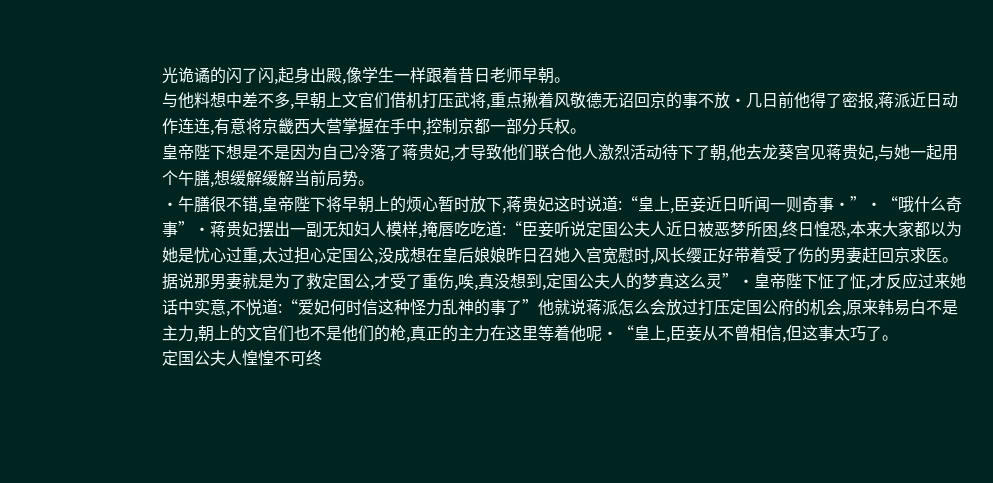光诡谲的闪了闪,起身出殿,像学生一样跟着昔日老师早朝。
与他料想中差不多,早朝上文官们借机打压武将,重点揪着风敬德无诏回京的事不放·几日前他得了密报,蒋派近日动作连连,有意将京畿西大营掌握在手中,控制京都一部分兵权。
皇帝陛下想是不是因为自己冷落了蒋贵妃,才导致他们联合他人激烈活动待下了朝,他去龙葵宫见蒋贵妃,与她一起用个午膳,想缓解缓解当前局势。
·午膳很不错,皇帝陛下将早朝上的烦心暂时放下,蒋贵妃这时说道:“皇上,臣妾近日听闻一则奇事·”·“哦什么奇事”·蒋贵妃摆出一副无知妇人模样,掩唇吃吃道:“臣妾听说定国公夫人近日被恶梦所困,终日惶恐,本来大家都以为她是忧心过重,太过担心定国公,没成想在皇后娘娘昨日召她入宫宽慰时,风长缨正好带着受了伤的男妻赶回京求医。
据说那男妻就是为了救定国公,才受了重伤,唉,真没想到,定国公夫人的梦真这么灵”·皇帝陛下怔了怔,才反应过来她话中实意,不悦道:“爱妃何时信这种怪力乱神的事了”他就说蒋派怎么会放过打压定国公府的机会,原来韩易白不是主力,朝上的文官们也不是他们的枪,真正的主力在这里等着他呢·“皇上,臣妾从不曾相信,但这事太巧了。
定国公夫人惶惶不可终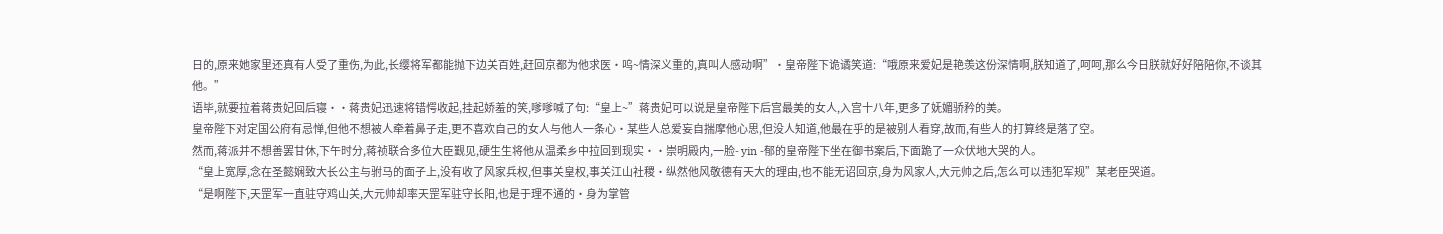日的,原来她家里还真有人受了重伤,为此,长缨将军都能抛下边关百姓,赶回京都为他求医·呜~情深义重的,真叫人感动啊”·皇帝陛下诡谲笑道:“哦原来爱妃是艳羡这份深情啊,朕知道了,呵呵,那么今日朕就好好陪陪你,不谈其他。”
语毕,就要拉着蒋贵妃回后寝··蒋贵妃迅速将错愕收起,挂起娇羞的笑,嗲嗲喊了句:“皇上~”蒋贵妃可以说是皇帝陛下后宫最美的女人,入宫十八年,更多了妩媚骄矜的美。
皇帝陛下对定国公府有忌惮,但他不想被人牵着鼻子走,更不喜欢自己的女人与他人一条心·某些人总爱妄自揣摩他心思,但没人知道,他最在乎的是被别人看穿,故而,有些人的打算终是落了空。
然而,蒋派并不想善罢甘休,下午时分,蒋祯联合多位大臣觐见,硬生生将他从温柔乡中拉回到现实··崇明殿内,一脸- yin -郁的皇帝陛下坐在御书案后,下面跪了一众伏地大哭的人。
“皇上宽厚,念在圣懿娴致大长公主与驸马的面子上,没有收了风家兵权,但事关皇权,事关江山社稷·纵然他风敬德有天大的理由,也不能无诏回京,身为风家人,大元帅之后,怎么可以违犯军规”某老臣哭道。
“是啊陛下,天罡军一直驻守鸡山关,大元帅却率天罡军驻守长阳,也是于理不通的·身为掌管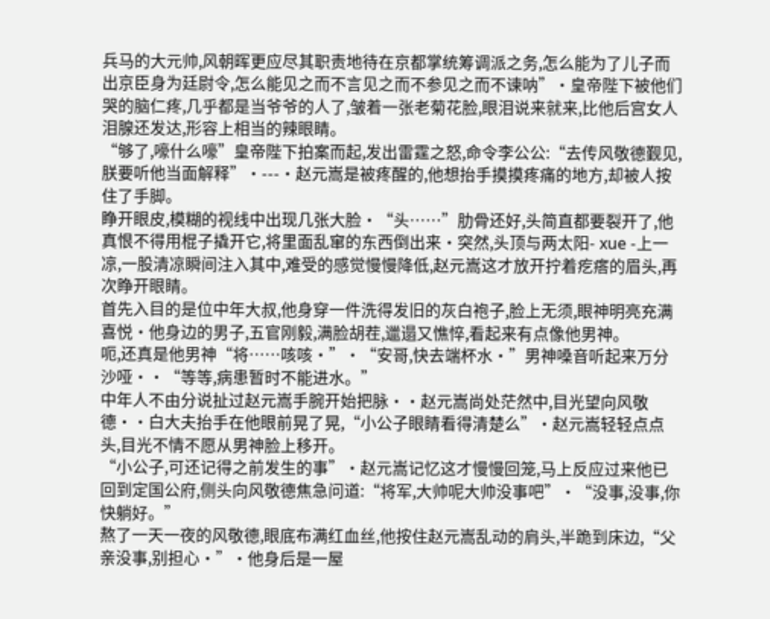兵马的大元帅,风朝晖更应尽其职责地待在京都掌统筹调派之务,怎么能为了儿子而出京臣身为廷尉令,怎么能见之而不言见之而不参见之而不谏呐”·皇帝陛下被他们哭的脑仁疼,几乎都是当爷爷的人了,皱着一张老菊花脸,眼泪说来就来,比他后宫女人泪腺还发达,形容上相当的辣眼睛。
“够了,嚎什么嚎”皇帝陛下拍案而起,发出雷霆之怒,命令李公公:“去传风敬德觐见,朕要听他当面解释”·---·赵元嵩是被疼醒的,他想抬手摸摸疼痛的地方,却被人按住了手脚。
睁开眼皮,模糊的视线中出现几张大脸·“头……”肋骨还好,头简直都要裂开了,他真恨不得用棍子撬开它,将里面乱窜的东西倒出来·突然,头顶与两太阳- xue -上一凉,一股清凉瞬间注入其中,难受的感觉慢慢降低,赵元嵩这才放开拧着疙瘩的眉头,再次睁开眼睛。
首先入目的是位中年大叔,他身穿一件洗得发旧的灰白袍子,脸上无须,眼神明亮充满喜悦·他身边的男子,五官刚毅,满脸胡茬,邋遢又憔悴,看起来有点像他男神。
呃,还真是他男神“将……咳咳·”·“安哥,快去端杯水·”男神嗓音听起来万分沙哑··“等等,病患暂时不能进水。”
中年人不由分说扯过赵元嵩手腕开始把脉··赵元嵩尚处茫然中,目光望向风敬德··白大夫抬手在他眼前晃了晃,“小公子眼睛看得清楚么”·赵元嵩轻轻点点头,目光不情不愿从男神脸上移开。
“小公子,可还记得之前发生的事”·赵元嵩记忆这才慢慢回笼,马上反应过来他已回到定国公府,侧头向风敬德焦急问道:“将军,大帅呢大帅没事吧”·“没事,没事,你快躺好。”
熬了一天一夜的风敬德,眼底布满红血丝,他按住赵元嵩乱动的肩头,半跪到床边,“父亲没事,别担心·”·他身后是一屋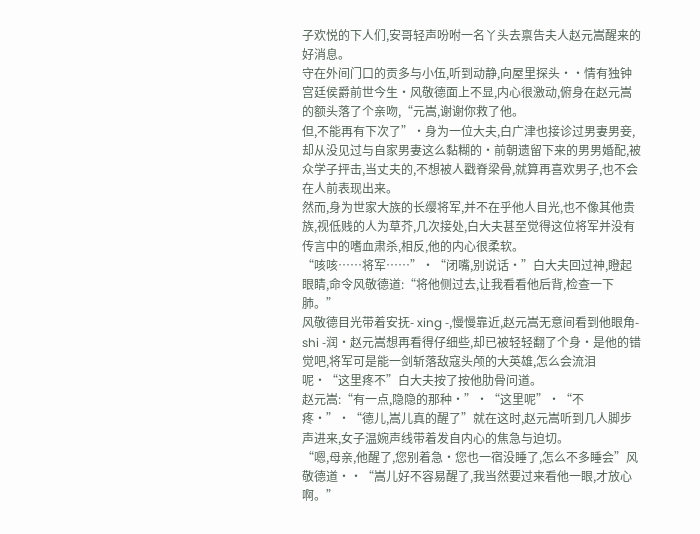子欢悦的下人们,安哥轻声吩咐一名丫头去禀告夫人赵元嵩醒来的好消息。
守在外间门口的贡多与小伍,听到动静,向屋里探头··情有独钟宫廷侯爵前世今生·风敬德面上不显,内心很激动,俯身在赵元嵩的额头落了个亲吻,“元嵩,谢谢你救了他。
但,不能再有下次了”·身为一位大夫,白广津也接诊过男妻男妾,却从没见过与自家男妻这么黏糊的·前朝遗留下来的男男婚配,被众学子抨击,当丈夫的,不想被人戳脊梁骨,就算再喜欢男子,也不会在人前表现出来。
然而,身为世家大族的长缨将军,并不在乎他人目光,也不像其他贵族,视低贱的人为草芥,几次接处,白大夫甚至觉得这位将军并没有传言中的嗜血肃杀,相反,他的内心很柔软。
“咳咳……将军……”·“闭嘴,别说话·”白大夫回过神,瞪起眼睛,命令风敬德道:“将他侧过去,让我看看他后背,检查一下肺。”
风敬德目光带着安抚- xing -,慢慢靠近,赵元嵩无意间看到他眼角- shi -润·赵元嵩想再看得仔细些,却已被轻轻翻了个身·是他的错觉吧,将军可是能一剑斩落敌寇头颅的大英雄,怎么会流泪呢·“这里疼不”白大夫按了按他肋骨问道。
赵元嵩:“有一点,隐隐的那种·”·“这里呢”·“不疼·”·“德儿,嵩儿真的醒了”就在这时,赵元嵩听到几人脚步声进来,女子温婉声线带着发自内心的焦急与迫切。
“嗯,母亲,他醒了,您别着急·您也一宿没睡了,怎么不多睡会”风敬德道··“嵩儿好不容易醒了,我当然要过来看他一眼,才放心啊。”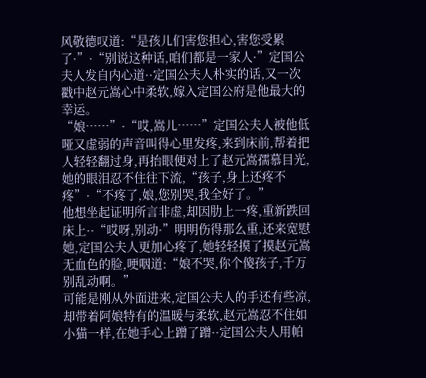风敬德叹道:“是孩儿们害您担心,害您受累了·”·“别说这种话,咱们都是一家人·”定国公夫人发自内心道··定国公夫人朴实的话,又一次戳中赵元嵩心中柔软,嫁入定国公府是他最大的幸运。
“娘……”·“哎,嵩儿……”定国公夫人被他低哑又虚弱的声音叫得心里发疼,来到床前,帮着把人轻轻翻过身,再抬眼便对上了赵元嵩孺慕目光,她的眼泪忍不住往下流,“孩子,身上还疼不疼”·“不疼了,娘,您别哭,我全好了。”
他想坐起证明所言非虚,却因肋上一疼,重新跌回床上··“哎呀,别动·”明明伤得那么重,还来宽慰她,定国公夫人更加心疼了,她轻轻摸了摸赵元嵩无血色的脸,哽咽道:“娘不哭,你个傻孩子,千万别乱动啊。”
可能是刚从外面进来,定国公夫人的手还有些凉,却带着阿娘特有的温暖与柔软,赵元嵩忍不住如小猫一样,在她手心上蹭了蹭··定国公夫人用帕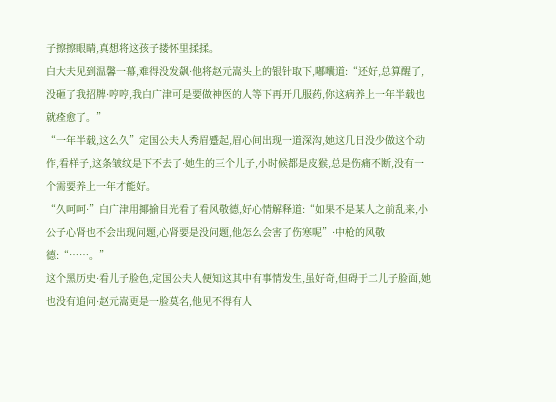子擦擦眼睛,真想将这孩子搂怀里揉揉。
白大夫见到温馨一幕,难得没发飙·他将赵元嵩头上的银针取下,嘟囔道:“还好,总算醒了,没砸了我招牌·哼哼,我白广津可是要做神医的人等下再开几服药,你这病养上一年半载也就痊愈了。”
“一年半载,这么久”定国公夫人秀眉蹙起,眉心间出现一道深沟,她这几日没少做这个动作,看样子,这条皱纹是下不去了·她生的三个儿子,小时候都是皮猴,总是伤痛不断,没有一个需要养上一年才能好。
“久呵呵·”白广津用揶揄目光看了看风敬德,好心情解释道:“如果不是某人之前乱来,小公子心肾也不会出现问题,心肾要是没问题,他怎么会害了伤寒呢”·中枪的风敬德:“……。”
这个黑历史·看儿子脸色,定国公夫人便知这其中有事情发生,虽好奇,但碍于二儿子脸面,她也没有追问·赵元嵩更是一脸莫名,他见不得有人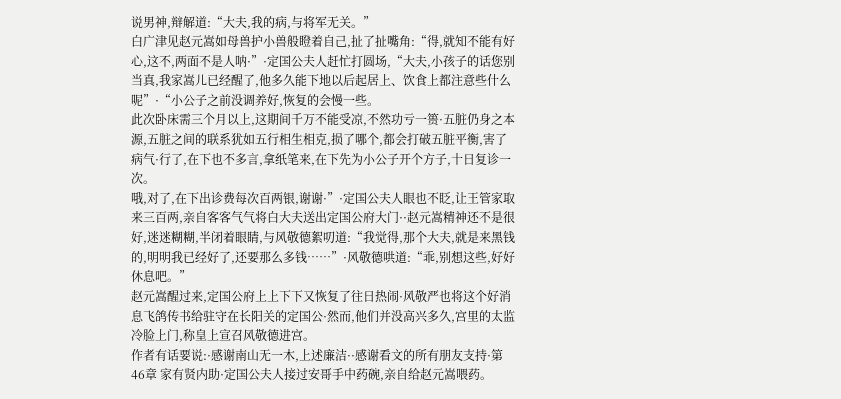说男神,辩解道:“大夫,我的病,与将军无关。”
白广津见赵元嵩如母兽护小兽般瞪着自己,扯了扯嘴角:“得,就知不能有好心,这不,两面不是人呐·”·定国公夫人赶忙打圆场,“大夫,小孩子的话您别当真,我家嵩儿已经醒了,他多久能下地以后起居上、饮食上都注意些什么呢”·“小公子之前没调养好,恢复的会慢一些。
此次卧床需三个月以上,这期间千万不能受凉,不然功亏一篑·五脏仍身之本源,五脏之间的联系犹如五行相生相克,损了哪个,都会打破五脏平衡,害了病气·行了,在下也不多言,拿纸笔来,在下先为小公子开个方子,十日复诊一次。
哦,对了,在下出诊费每次百两银,谢谢·”·定国公夫人眼也不眨,让王管家取来三百两,亲自客客气气将白大夫送出定国公府大门··赵元嵩精神还不是很好,迷迷糊糊,半闭着眼睛,与风敬德絮叨道:“我觉得,那个大夫,就是来黑钱的,明明我已经好了,还要那么多钱……”·风敬德哄道:“乖,别想这些,好好休息吧。”
赵元嵩醒过来,定国公府上上下下又恢复了往日热闹·风敬严也将这个好消息飞鸽传书给驻守在长阳关的定国公·然而,他们并没高兴多久,宫里的太监冷脸上门,称皇上宣召风敬德进宫。
作者有话要说:·感谢南山无一木,上述廉洁··感谢看文的所有朋友支持·第46章 家有贤内助·定国公夫人接过安哥手中药碗,亲自给赵元嵩喂药。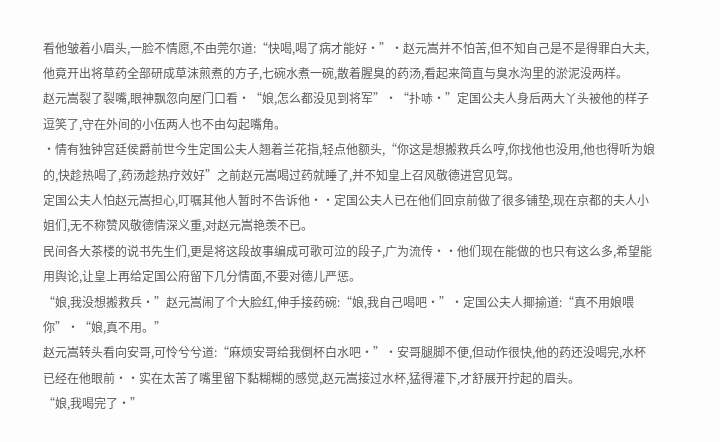看他皱着小眉头,一脸不情愿,不由莞尔道:“快喝,喝了病才能好·”·赵元嵩并不怕苦,但不知自己是不是得罪白大夫,他竟开出将草药全部研成草沫煎煮的方子,七碗水煮一碗,散着腥臭的药汤,看起来简直与臭水沟里的淤泥没两样。
赵元嵩裂了裂嘴,眼神飘忽向屋门口看·“娘,怎么都没见到将军”·“扑哧·”定国公夫人身后两大丫头被他的样子逗笑了,守在外间的小伍两人也不由勾起嘴角。
·情有独钟宫廷侯爵前世今生定国公夫人翘着兰花指,轻点他额头,“你这是想搬救兵么哼,你找他也没用,他也得听为娘的,快趁热喝了,药汤趁热疗效好”之前赵元嵩喝过药就睡了,并不知皇上召风敬德进宫见驾。
定国公夫人怕赵元嵩担心,叮嘱其他人暂时不告诉他··定国公夫人已在他们回京前做了很多铺垫,现在京都的夫人小姐们,无不称赞风敬德情深义重,对赵元嵩艳羡不已。
民间各大茶楼的说书先生们,更是将这段故事编成可歌可泣的段子,广为流传··他们现在能做的也只有这么多,希望能用舆论,让皇上再给定国公府留下几分情面,不要对德儿严惩。
“娘,我没想搬救兵·”赵元嵩闹了个大脸红,伸手接药碗:“娘,我自己喝吧·”·定国公夫人揶揄道:“真不用娘喂你”·“娘,真不用。”
赵元嵩转头看向安哥,可怜兮兮道:“麻烦安哥给我倒杯白水吧·”·安哥腿脚不便,但动作很快,他的药还没喝完,水杯已经在他眼前··实在太苦了嘴里留下黏糊糊的感觉,赵元嵩接过水杯,猛得灌下,才舒展开拧起的眉头。
“娘,我喝完了·”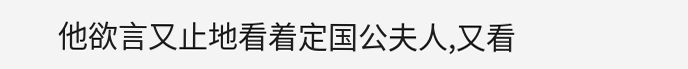他欲言又止地看着定国公夫人,又看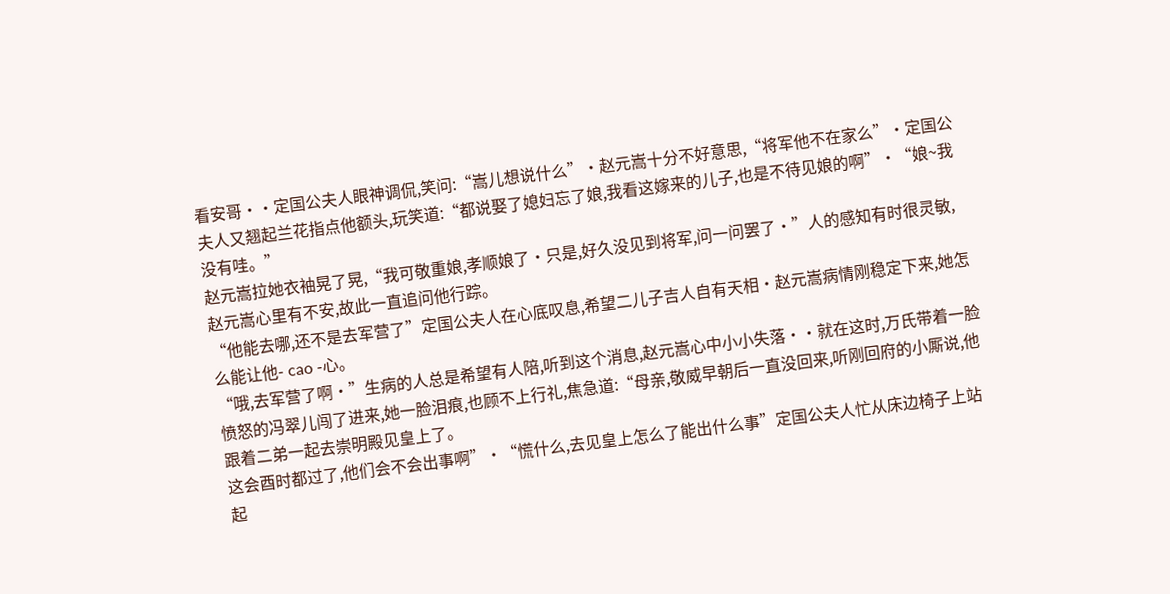看安哥··定国公夫人眼神调侃,笑问:“嵩儿想说什么”·赵元嵩十分不好意思,“将军他不在家么”·定国公夫人又翘起兰花指点他额头,玩笑道:“都说娶了媳妇忘了娘,我看这嫁来的儿子,也是不待见娘的啊”·“娘~我没有哇。”
赵元嵩拉她衣袖晃了晃,“我可敬重娘,孝顺娘了·只是,好久没见到将军,问一问罢了·”人的感知有时很灵敏,赵元嵩心里有不安,故此一直追问他行踪。
“他能去哪,还不是去军营了”定国公夫人在心底叹息,希望二儿子吉人自有天相·赵元嵩病情刚稳定下来,她怎么能让他- cao -心。
“哦,去军营了啊·”生病的人总是希望有人陪,听到这个消息,赵元嵩心中小小失落··就在这时,万氏带着一脸愤怒的冯翠儿闯了进来,她一脸泪痕,也顾不上行礼,焦急道:“母亲,敬威早朝后一直没回来,听刚回府的小厮说,他跟着二弟一起去崇明殿见皇上了。
这会酉时都过了,他们会不会出事啊”·“慌什么,去见皇上怎么了能出什么事”定国公夫人忙从床边椅子上站起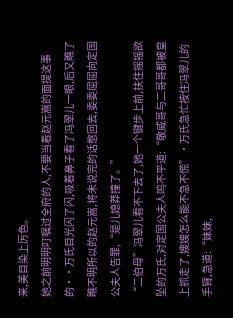来,美目染上厉色。
她之前明明叮嘱过全府的人,不要当着赵元嵩的面提这事的··万氏目光闪了闪,吸着鼻子看了冯翠儿一眼,后又瞧了瞧不明所以的赵元嵩,将未说完的话憋回去,委委屈屈向定国公夫人告罪,“是儿媳莽撞了。”
“二伯母”冯翠儿看不下去了,她一个键步上前,扶住摇摇欲坠的万氏,对定国公夫人鸣不平道:“敬威哥与二哥哥都被皇上抓走了,嫂嫂怎么能不急不慌”·万氏急忙按住冯翠儿的手臂,急道:“妹妹,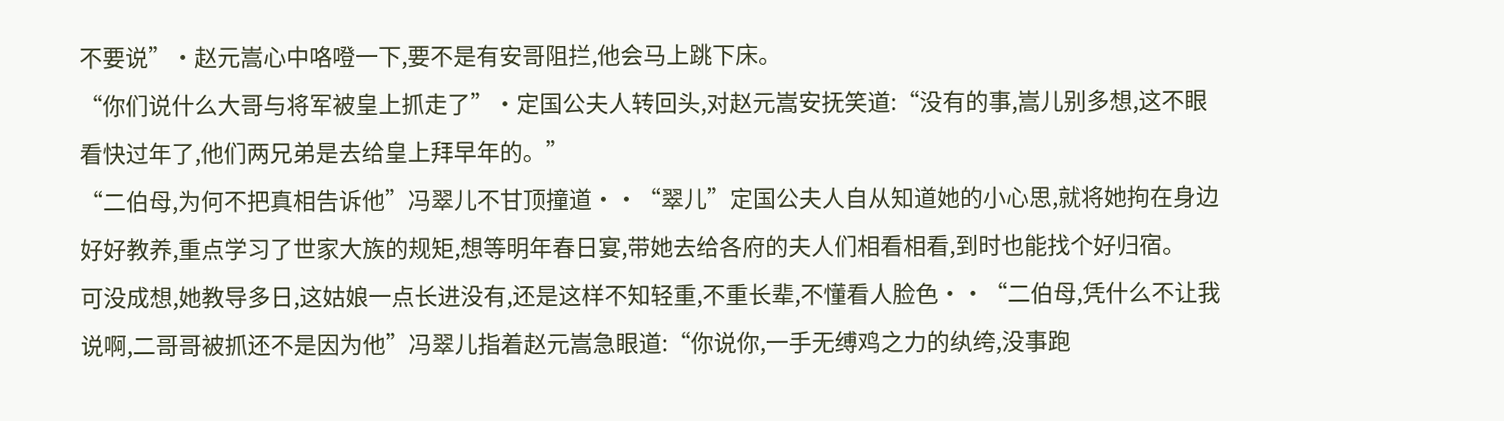不要说”·赵元嵩心中咯噔一下,要不是有安哥阻拦,他会马上跳下床。
“你们说什么大哥与将军被皇上抓走了”·定国公夫人转回头,对赵元嵩安抚笑道:“没有的事,嵩儿别多想,这不眼看快过年了,他们两兄弟是去给皇上拜早年的。”
“二伯母,为何不把真相告诉他”冯翠儿不甘顶撞道··“翠儿”定国公夫人自从知道她的小心思,就将她拘在身边好好教养,重点学习了世家大族的规矩,想等明年春日宴,带她去给各府的夫人们相看相看,到时也能找个好归宿。
可没成想,她教导多日,这姑娘一点长进没有,还是这样不知轻重,不重长辈,不懂看人脸色··“二伯母,凭什么不让我说啊,二哥哥被抓还不是因为他”冯翠儿指着赵元嵩急眼道:“你说你,一手无缚鸡之力的纨绔,没事跑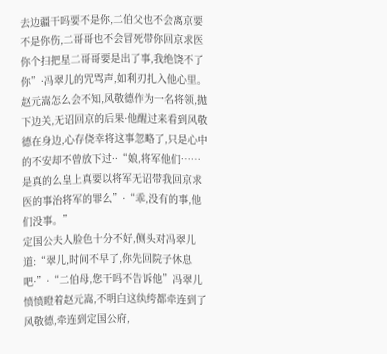去边疆干吗要不是你,二伯父也不会离京要不是你伤,二哥哥也不会冒死带你回京求医你个扫把星二哥哥要是出了事,我绝饶不了你”·冯翠儿的咒骂声,如利刃扎入他心里。
赵元嵩怎么会不知,风敬德作为一名将领,抛下边关,无诏回京的后果·他醒过来看到风敬德在身边,心存侥幸将这事忽略了,只是心中的不安却不曾放下过··“娘,将军他们……是真的么皇上真要以将军无诏带我回京求医的事治将军的罪么”·“乖,没有的事,他们没事。”
定国公夫人脸色十分不好,侧头对冯翠儿道:“翠儿,时间不早了,你先回院子休息吧·”·“二伯母,您干吗不告诉他”冯翠儿愤愤瞪着赵元嵩,不明白这纨绔都牵连到了风敬德,牵连到定国公府,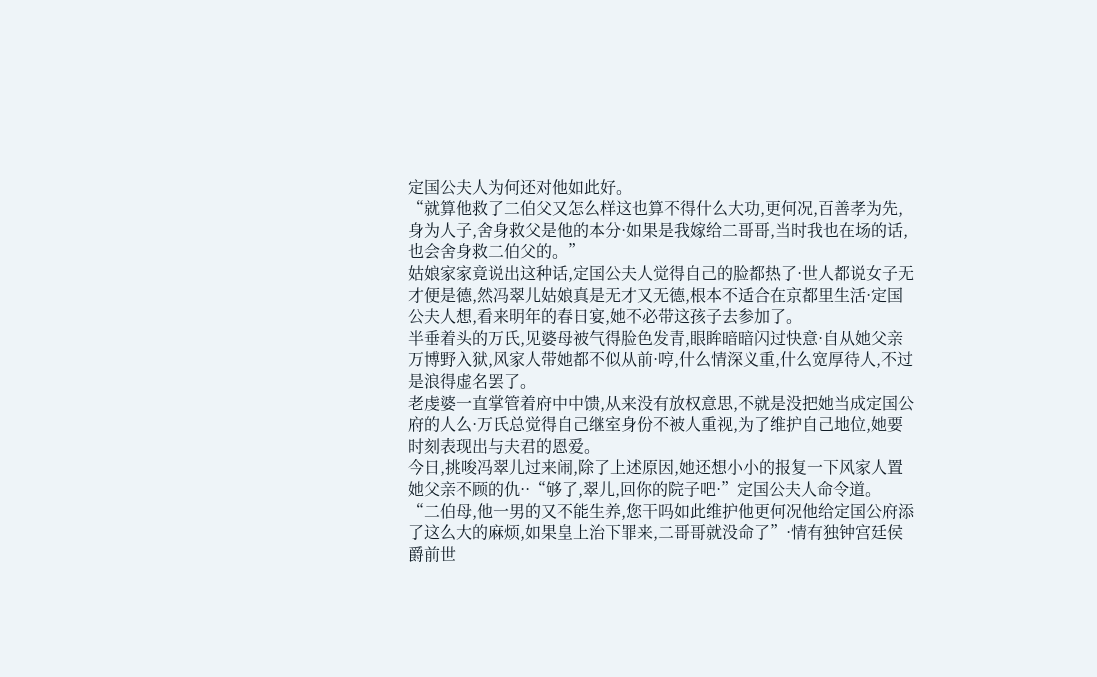定国公夫人为何还对他如此好。
“就算他救了二伯父又怎么样这也算不得什么大功,更何况,百善孝为先,身为人子,舍身救父是他的本分·如果是我嫁给二哥哥,当时我也在场的话,也会舍身救二伯父的。”
姑娘家家竟说出这种话,定国公夫人觉得自己的脸都热了·世人都说女子无才便是德,然冯翠儿姑娘真是无才又无德,根本不适合在京都里生活·定国公夫人想,看来明年的春日宴,她不必带这孩子去参加了。
半垂着头的万氏,见婆母被气得脸色发青,眼眸暗暗闪过快意·自从她父亲万博野入狱,风家人带她都不似从前·哼,什么情深义重,什么宽厚待人,不过是浪得虚名罢了。
老虔婆一直掌管着府中中馈,从来没有放权意思,不就是没把她当成定国公府的人么·万氏总觉得自己继室身份不被人重视,为了维护自己地位,她要时刻表现出与夫君的恩爱。
今日,挑唆冯翠儿过来闹,除了上述原因,她还想小小的报复一下风家人置她父亲不顾的仇··“够了,翠儿,回你的院子吧·”定国公夫人命令道。
“二伯母,他一男的又不能生养,您干吗如此维护他更何况他给定国公府添了这么大的麻烦,如果皇上治下罪来,二哥哥就没命了”·情有独钟宫廷侯爵前世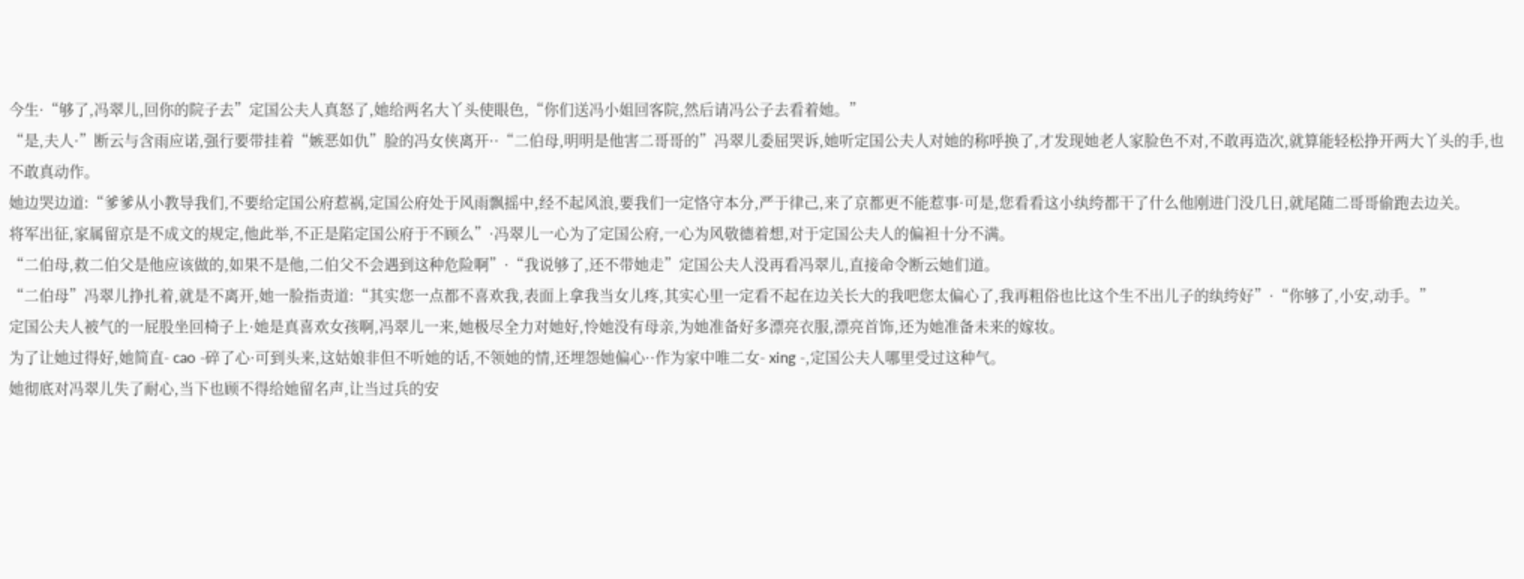今生·“够了,冯翠儿,回你的院子去”定国公夫人真怒了,她给两名大丫头使眼色,“你们送冯小姐回客院,然后请冯公子去看着她。”
“是,夫人·”断云与含雨应诺,强行要带挂着“嫉恶如仇”脸的冯女侠离开··“二伯母,明明是他害二哥哥的”冯翠儿委屈哭诉,她听定国公夫人对她的称呼换了,才发现她老人家脸色不对,不敢再造次,就算能轻松挣开两大丫头的手,也不敢真动作。
她边哭边道:“爹爹从小教导我们,不要给定国公府惹祸,定国公府处于风雨飘摇中,经不起风浪,要我们一定恪守本分,严于律己,来了京都更不能惹事·可是,您看看这小纨绔都干了什么他刚进门没几日,就尾随二哥哥偷跑去边关。
将军出征,家属留京是不成文的规定,他此举,不正是陷定国公府于不顾么”·冯翠儿一心为了定国公府,一心为风敬德着想,对于定国公夫人的偏袒十分不满。
“二伯母,救二伯父是他应该做的,如果不是他,二伯父不会遇到这种危险啊”·“我说够了,还不带她走”定国公夫人没再看冯翠儿,直接命令断云她们道。
“二伯母”冯翠儿挣扎着,就是不离开,她一脸指责道:“其实您一点都不喜欢我,表面上拿我当女儿疼,其实心里一定看不起在边关长大的我吧您太偏心了,我再粗俗也比这个生不出儿子的纨绔好”·“你够了,小安,动手。”
定国公夫人被气的一屁股坐回椅子上·她是真喜欢女孩啊,冯翠儿一来,她极尽全力对她好,怜她没有母亲,为她准备好多漂亮衣服,漂亮首饰,还为她准备未来的嫁妆。
为了让她过得好,她简直- cao -碎了心·可到头来,这姑娘非但不听她的话,不领她的情,还埋怨她偏心··作为家中唯二女- xing -,定国公夫人哪里受过这种气。
她彻底对冯翠儿失了耐心,当下也顾不得给她留名声,让当过兵的安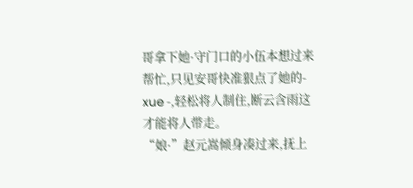哥拿下她·守门口的小伍本想过来帮忙,只见安哥快准狠点了她的- xue -,轻松将人制住,断云含雨这才能将人带走。
“娘·”赵元嵩倾身凑过来,抚上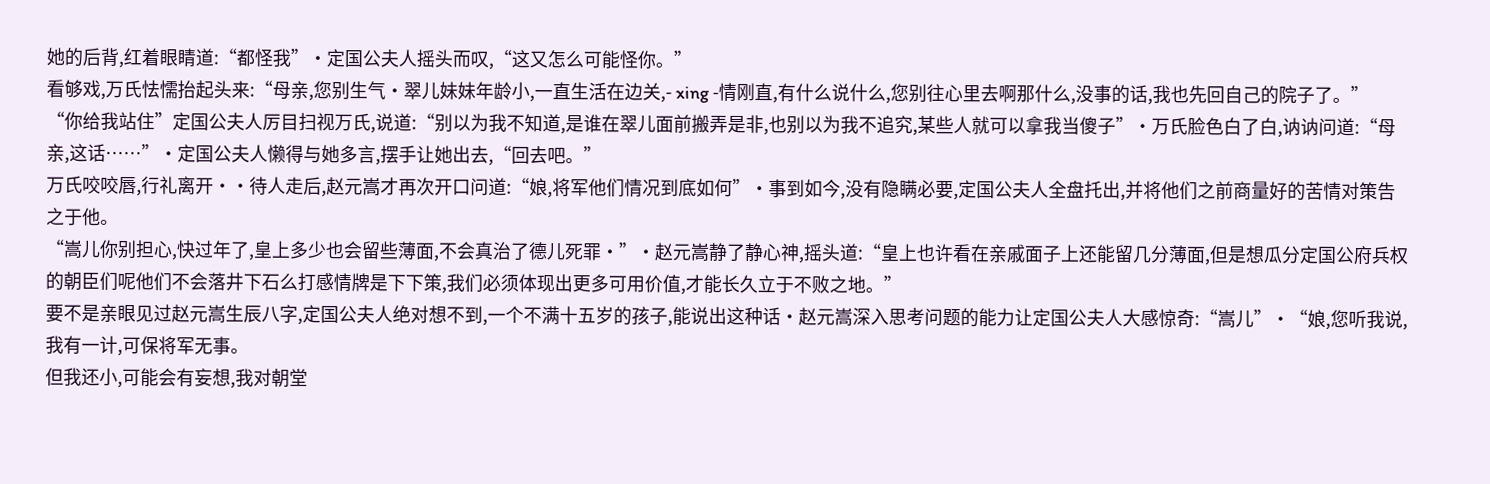她的后背,红着眼睛道:“都怪我”·定国公夫人摇头而叹,“这又怎么可能怪你。”
看够戏,万氏怯懦抬起头来:“母亲,您别生气·翠儿妹妹年龄小,一直生活在边关,- xing -情刚直,有什么说什么,您别往心里去啊那什么,没事的话,我也先回自己的院子了。”
“你给我站住”定国公夫人厉目扫视万氏,说道:“别以为我不知道,是谁在翠儿面前搬弄是非,也别以为我不追究,某些人就可以拿我当傻子”·万氏脸色白了白,讷讷问道:“母亲,这话……”·定国公夫人懒得与她多言,摆手让她出去,“回去吧。”
万氏咬咬唇,行礼离开··待人走后,赵元嵩才再次开口问道:“娘,将军他们情况到底如何”·事到如今,没有隐瞒必要,定国公夫人全盘托出,并将他们之前商量好的苦情对策告之于他。
“嵩儿你别担心,快过年了,皇上多少也会留些薄面,不会真治了德儿死罪·”·赵元嵩静了静心神,摇头道:“皇上也许看在亲戚面子上还能留几分薄面,但是想瓜分定国公府兵权的朝臣们呢他们不会落井下石么打感情牌是下下策,我们必须体现出更多可用价值,才能长久立于不败之地。”
要不是亲眼见过赵元嵩生辰八字,定国公夫人绝对想不到,一个不满十五岁的孩子,能说出这种话·赵元嵩深入思考问题的能力让定国公夫人大感惊奇:“嵩儿”·“娘,您听我说,我有一计,可保将军无事。
但我还小,可能会有妄想,我对朝堂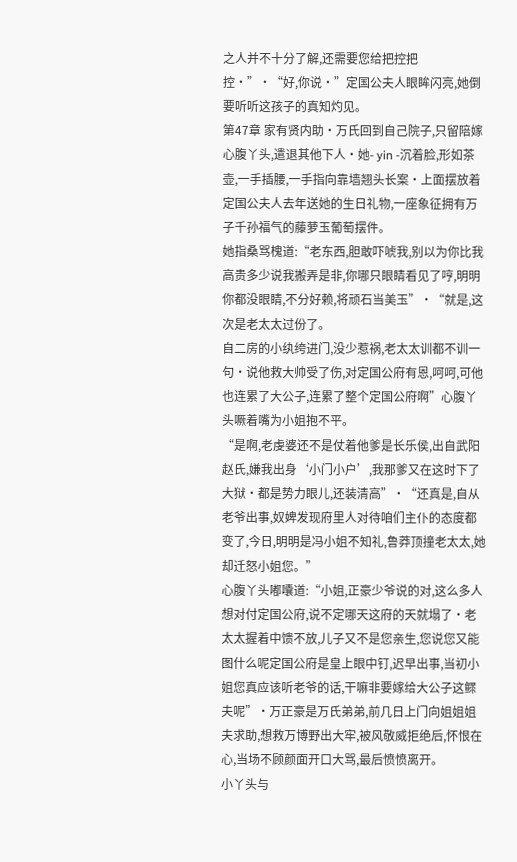之人并不十分了解,还需要您给把控把控·”·“好,你说·”定国公夫人眼眸闪亮,她倒要听听这孩子的真知灼见。
第47章 家有贤内助·万氏回到自己院子,只留陪嫁心腹丫头,遣退其他下人·她- yin -沉着脸,形如茶壶,一手插腰,一手指向靠墙翘头长案·上面摆放着定国公夫人去年送她的生日礼物,一座象征拥有万子千孙福气的藤萝玉葡萄摆件。
她指桑骂槐道:“老东西,胆敢吓唬我,别以为你比我高贵多少说我搬弄是非,你哪只眼睛看见了哼,明明你都没眼睛,不分好赖,将顽石当美玉”·“就是,这次是老太太过份了。
自二房的小纨绔进门,没少惹祸,老太太训都不训一句·说他救大帅受了伤,对定国公府有恩,呵呵,可他也连累了大公子,连累了整个定国公府啊”心腹丫头噘着嘴为小姐抱不平。
“是啊,老虔婆还不是仗着他爹是长乐侯,出自武阳赵氏,嫌我出身‘小门小户’,我那爹又在这时下了大狱·都是势力眼儿,还装清高”·“还真是,自从老爷出事,奴婢发现府里人对待咱们主仆的态度都变了,今日,明明是冯小姐不知礼,鲁莽顶撞老太太,她却迁怒小姐您。”
心腹丫头嘟囔道:“小姐,正豪少爷说的对,这么多人想对付定国公府,说不定哪天这府的天就塌了·老太太握着中馈不放,儿子又不是您亲生,您说您又能图什么呢定国公府是皇上眼中钉,迟早出事,当初小姐您真应该听老爷的话,干嘛非要嫁给大公子这鳏夫呢”·万正豪是万氏弟弟,前几日上门向姐姐姐夫求助,想救万博野出大牢,被风敬威拒绝后,怀恨在心,当场不顾颜面开口大骂,最后愤愤离开。
小丫头与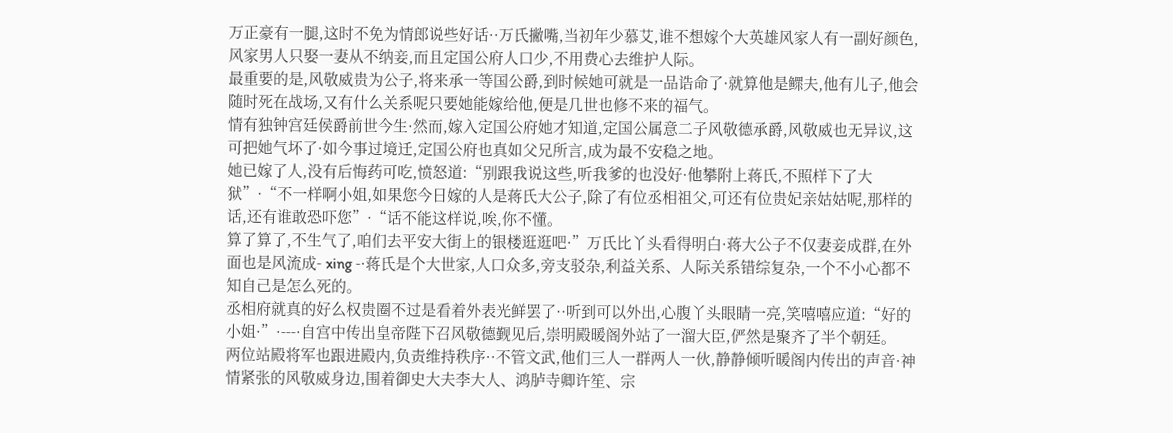万正豪有一腿,这时不免为情郎说些好话··万氏撇嘴,当初年少慕艾,谁不想嫁个大英雄风家人有一副好颜色,风家男人只娶一妻从不纳妾,而且定国公府人口少,不用费心去维护人际。
最重要的是,风敬威贵为公子,将来承一等国公爵,到时候她可就是一品诰命了·就算他是鳏夫,他有儿子,他会随时死在战场,又有什么关系呢只要她能嫁给他,便是几世也修不来的福气。
情有独钟宫廷侯爵前世今生·然而,嫁入定国公府她才知道,定国公属意二子风敬德承爵,风敬威也无异议,这可把她气坏了·如今事过境迁,定国公府也真如父兄所言,成为最不安稳之地。
她已嫁了人,没有后悔药可吃,愤怒道:“别跟我说这些,听我爹的也没好·他攀附上蒋氏,不照样下了大狱”·“不一样啊小姐,如果您今日嫁的人是蒋氏大公子,除了有位丞相祖父,可还有位贵妃亲姑姑呢,那样的话,还有谁敢恐吓您”·“话不能这样说,唉,你不懂。
算了算了,不生气了,咱们去平安大街上的银楼逛逛吧·”万氏比丫头看得明白·蒋大公子不仅妻妾成群,在外面也是风流成- xing -·蒋氏是个大世家,人口众多,旁支驳杂,利益关系、人际关系错综复杂,一个不小心都不知自己是怎么死的。
丞相府就真的好么权贵圈不过是看着外表光鲜罢了··听到可以外出,心腹丫头眼睛一亮,笑嘻嘻应道:“好的小姐·”·---·自宫中传出皇帝陛下召风敬德觐见后,崇明殿暖阁外站了一溜大臣,俨然是聚齐了半个朝廷。
两位站殿将军也跟进殿内,负责维持秩序··不管文武,他们三人一群两人一伙,静静倾听暖阁内传出的声音·神情紧张的风敬威身边,围着御史大夫李大人、鸿胪寺卿许笙、宗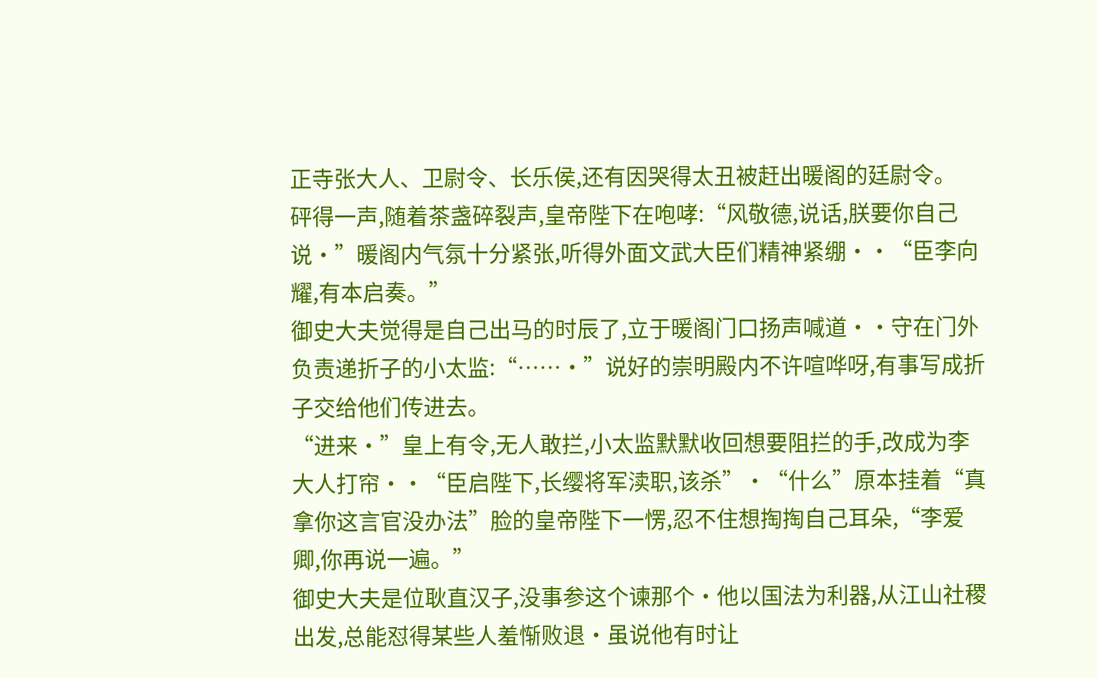正寺张大人、卫尉令、长乐侯,还有因哭得太丑被赶出暖阁的廷尉令。
砰得一声,随着茶盏碎裂声,皇帝陛下在咆哮:“风敬德,说话,朕要你自己说·”暖阁内气氛十分紧张,听得外面文武大臣们精神紧绷··“臣李向耀,有本启奏。”
御史大夫觉得是自己出马的时辰了,立于暖阁门口扬声喊道··守在门外负责递折子的小太监:“……·”说好的崇明殿内不许喧哗呀,有事写成折子交给他们传进去。
“进来·”皇上有令,无人敢拦,小太监默默收回想要阻拦的手,改成为李大人打帘··“臣启陛下,长缨将军渎职,该杀”·“什么”原本挂着“真拿你这言官没办法”脸的皇帝陛下一愣,忍不住想掏掏自己耳朵,“李爱卿,你再说一遍。”
御史大夫是位耿直汉子,没事参这个谏那个·他以国法为利器,从江山社稷出发,总能怼得某些人羞惭败退·虽说他有时让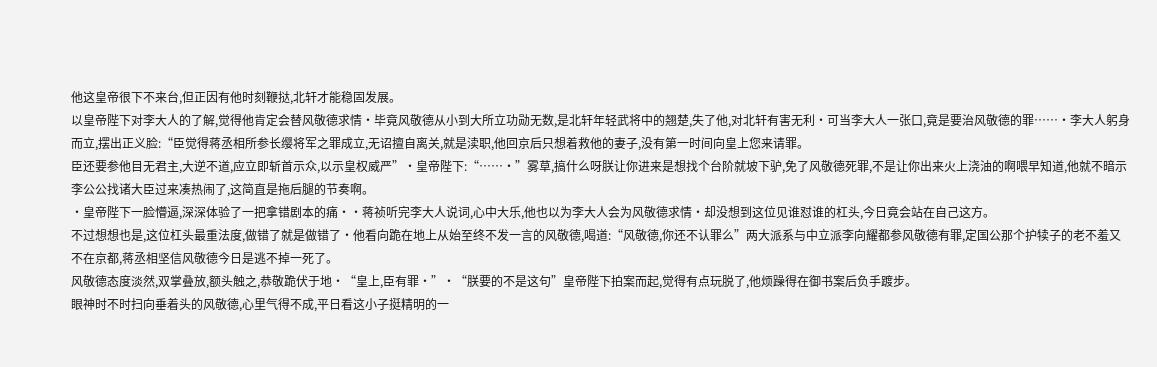他这皇帝很下不来台,但正因有他时刻鞭挞,北轩才能稳固发展。
以皇帝陛下对李大人的了解,觉得他肯定会替风敬德求情·毕竟风敬德从小到大所立功勋无数,是北轩年轻武将中的翘楚,失了他,对北轩有害无利·可当李大人一张口,竟是要治风敬德的罪……·李大人躬身而立,摆出正义脸:“臣觉得蒋丞相所参长缨将军之罪成立,无诏擅自离关,就是渎职,他回京后只想着救他的妻子,没有第一时间向皇上您来请罪。
臣还要参他目无君主,大逆不道,应立即斩首示众,以示皇权威严”·皇帝陛下:“……·”雾草,搞什么呀朕让你进来是想找个台阶就坡下驴,免了风敬德死罪,不是让你出来火上浇油的啊喂早知道,他就不暗示李公公找诸大臣过来凑热闹了,这简直是拖后腿的节奏啊。
·皇帝陛下一脸懵逼,深深体验了一把拿错剧本的痛··蒋祯听完李大人说词,心中大乐,他也以为李大人会为风敬德求情·却没想到这位见谁怼谁的杠头,今日竟会站在自己这方。
不过想想也是,这位杠头最重法度,做错了就是做错了·他看向跪在地上从始至终不发一言的风敬德,喝道:“风敬德,你还不认罪么”两大派系与中立派李向耀都参风敬德有罪,定国公那个护犊子的老不羞又不在京都,蒋丞相坚信风敬德今日是逃不掉一死了。
风敬德态度淡然,双掌叠放,额头触之,恭敬跪伏于地·“皇上,臣有罪·”·“朕要的不是这句”皇帝陛下拍案而起,觉得有点玩脱了,他烦躁得在御书案后负手踱步。
眼神时不时扫向垂着头的风敬德,心里气得不成,平日看这小子挺精明的一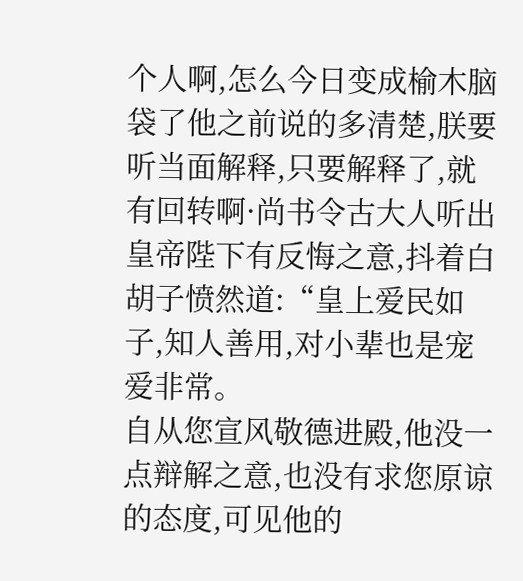个人啊,怎么今日变成榆木脑袋了他之前说的多清楚,朕要听当面解释,只要解释了,就有回转啊·尚书令古大人听出皇帝陛下有反悔之意,抖着白胡子愤然道:“皇上爱民如子,知人善用,对小辈也是宠爱非常。
自从您宣风敬德进殿,他没一点辩解之意,也没有求您原谅的态度,可见他的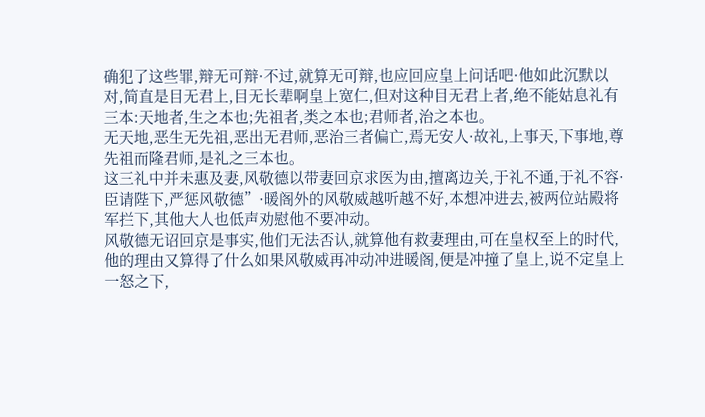确犯了这些罪,辩无可辩·不过,就算无可辩,也应回应皇上问话吧·他如此沉默以对,简直是目无君上,目无长辈啊皇上宽仁,但对这种目无君上者,绝不能姑息礼有三本:天地者,生之本也;先祖者,类之本也;君师者,治之本也。
无天地,恶生无先祖,恶出无君师,恶治三者偏亡,焉无安人·故礼,上事天,下事地,尊先祖而隆君师,是礼之三本也。
这三礼中并未惠及妻,风敬德以带妻回京求医为由,擅离边关,于礼不通,于礼不容·臣请陛下,严惩风敬德”·暖阁外的风敬威越听越不好,本想冲进去,被两位站殿将军拦下,其他大人也低声劝慰他不要冲动。
风敬德无诏回京是事实,他们无法否认,就算他有救妻理由,可在皇权至上的时代,他的理由又算得了什么如果风敬威再冲动冲进暖阁,便是冲撞了皇上,说不定皇上一怒之下,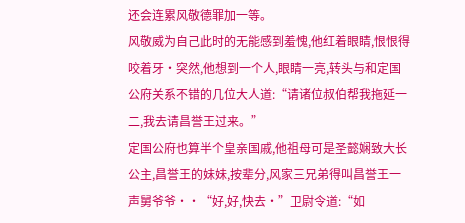还会连累风敬德罪加一等。
风敬威为自己此时的无能感到羞愧,他红着眼睛,恨恨得咬着牙·突然,他想到一个人,眼睛一亮,转头与和定国公府关系不错的几位大人道:“请诸位叔伯帮我拖延一二,我去请昌誉王过来。”
定国公府也算半个皇亲国戚,他祖母可是圣懿娴致大长公主,昌誉王的妹妹,按辈分,风家三兄弟得叫昌誉王一声舅爷爷··“好,好,快去·”卫尉令道:“如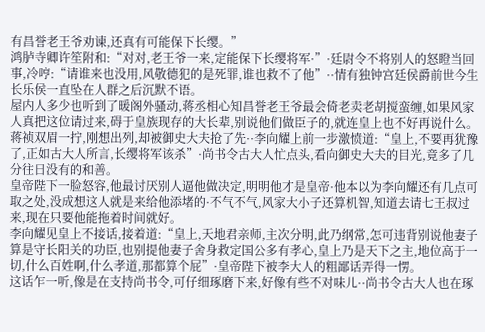有昌誉老王爷劝谏,还真有可能保下长缨。”
鸿胪寺卿许笙附和:“对对,老王爷一来,定能保下长缨将军·”·廷尉令不将别人的怒瞪当回事,冷哼:“请谁来也没用,风敬德犯的是死罪,谁也救不了他”··情有独钟宫廷侯爵前世今生长乐侯一直坠在人群之后沉默不语。
屋内人多少也听到了暖阁外骚动,蒋丞相心知昌誉老王爷最会倚老卖老胡搅蛮缠,如果风家人真把这位请过来,碍于皇族现存的大长辈,别说他们做臣子的,就连皇上也不好再说什么。
蒋祯双眉一拧,刚想出列,却被御史大夫抢了先··李向耀上前一步激愤道:“皇上,不要再犹豫了,正如古大人所言,长缨将军该杀”·尚书令古大人忙点头,看向御史大夫的目光,竟多了几分往日没有的和善。
皇帝陛下一脸怒容,他最讨厌别人逼他做决定,明明他才是皇帝·他本以为李向耀还有几点可取之处,没成想这人就是来给他添堵的·不气不气,风家大小子还算机智,知道去请七王叔过来,现在只要他能拖着时间就好。
李向耀见皇上不接话,接着道:“皇上,天地君亲师,主次分明,此乃纲常,怎可违背别说他妻子算是守长阳关的功臣,也别提他妻子舍身救定国公多有孝心,皇上乃是天下之主,地位高于一切,什么百姓啊,什么孝道,那都算个屁”·皇帝陛下被李大人的粗鄙话弄得一愣。
这话乍一听,像是在支持尚书令,可仔细琢磨下来,好像有些不对味儿··尚书令古大人也在琢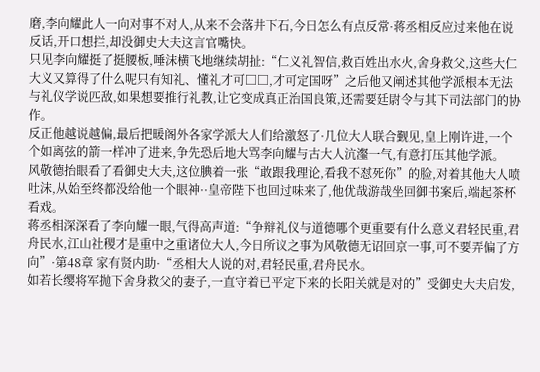磨,李向耀此人一向对事不对人,从来不会落井下石,今日怎么有点反常·蒋丞相反应过来他在说反话,开口想拦,却没御史大夫这言官嘴快。
只见李向耀挺了挺腰板,唾沫横飞地继续胡扯:“仁义礼智信,救百姓出水火,舍身救父,这些大仁大义又算得了什么呢只有知礼、懂礼才可□□,才可定国呀”之后他又阐述其他学派根本无法与礼仪学说匹敌,如果想要推行礼教,让它变成真正治国良策,还需要廷尉令与其下司法部门的协作。
反正他越说越偏,最后把暖阁外各家学派大人们给激怒了·几位大人联合觐见,皇上刚许进,一个个如离弦的箭一样冲了进来,争先恐后地大骂李向耀与古大人沆瀣一气,有意打压其他学派。
风敬德抬眼看了看御史大夫,这位腆着一张“敢跟我理论,看我不怼死你”的脸,对着其他大人喷吐沫,从始至终都没给他一个眼神··皇帝陛下也回过味来了,他优哉游哉坐回御书案后,端起茶杯看戏。
蒋丞相深深看了李向耀一眼,气得高声道:“争辩礼仪与道德哪个更重要有什么意义君轻民重,君舟民水,江山社稷才是重中之重诸位大人,今日所议之事为风敬德无诏回京一事,可不要弄偏了方向”·第48章 家有贤内助·“丞相大人说的对,君轻民重,君舟民水。
如若长缨将军抛下舍身救父的妻子,一直守着已平定下来的长阳关就是对的”受御史大夫启发,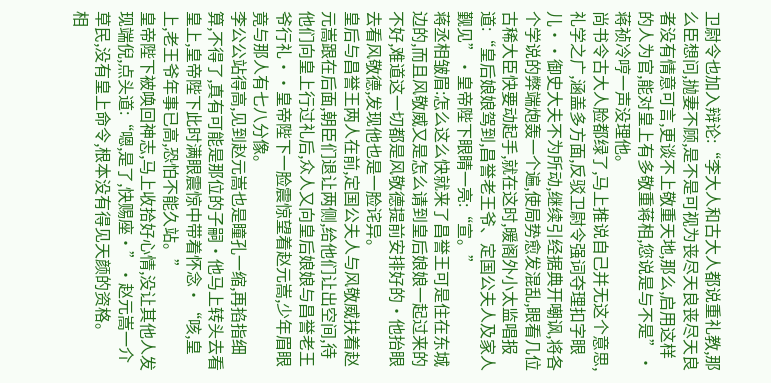卫尉令也加入辩论:“李大人和古大人都说重礼教,那么臣想问,抛妻不顾,是不是可视为丧尽天良丧尽天良者没有情意可言,更谈不上敬重天地,那么,启用这样的人为官,能对皇上有多敬重蒋相,您说是与不是”·蒋祯冷哼一声没理他。
尚书令古大人脸都绿了,马上推说自己并无这个意思,礼学之广,涵盖多方面,反驳卫尉令强词夺理扣字眼儿··御史大夫不为所动,继续引经据典开嘲讽,将各个学说的弊端炮轰一个遍,使局势愈发混乱,眼看几位古稀大臣快要动起手,就在这时,暖阁外小太监唱报道:“皇后娘娘驾到,昌誉老王爷、定国公夫人及家人觐见”·皇帝陛下眼睛一亮:“宣。”
蒋丞相皱眉:怎么这么快就来了昌誉王可是住在东城边的,而且风敬威又是怎么请到皇后娘娘一起过来的不好,难道这一切都是风敬德提前安排好的·他抬眼去看风敬德,发现他也是一脸诧异。
皇后与昌誉王两人在前,定国公夫人与风敬威扶着赵元嵩跟在后面,朝臣们退让两侧,给他们让出空间,待他们向皇上行过礼后,众人又向皇后娘娘与昌誉老王爷行礼··皇帝陛下一脸震惊望着赵元嵩,少年眉眼竟与那人有七八分像。
李公公站得高,见到赵元嵩也是瞳孔一缩,再掐指细算,不得了,真有可能是那位的子嗣·他马上转头去看皇上,皇帝陛下此时满眼震惊中带着怀念·“咳,皇上,老王爷年事已高,恐怕不能久站。”
皇帝陛下被唤回神志,马上收拾好心情,没让其他人发现端倪,点头道:“嗯,是了,快赐座·”·赵元嵩一介草民,没有皇上命令,根本没有得见天颜的资格。
相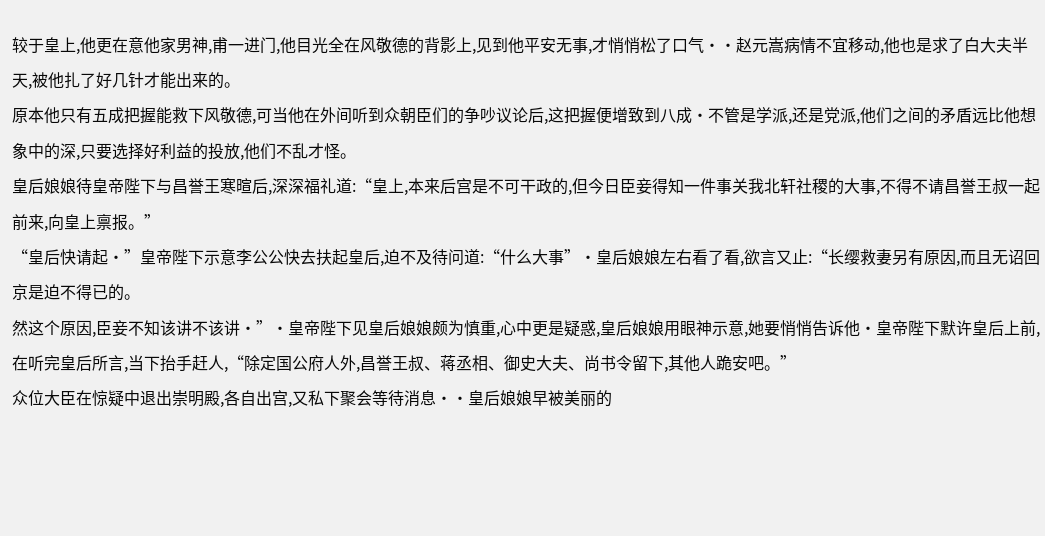较于皇上,他更在意他家男神,甫一进门,他目光全在风敬德的背影上,见到他平安无事,才悄悄松了口气··赵元嵩病情不宜移动,他也是求了白大夫半天,被他扎了好几针才能出来的。
原本他只有五成把握能救下风敬德,可当他在外间听到众朝臣们的争吵议论后,这把握便增致到八成·不管是学派,还是党派,他们之间的矛盾远比他想象中的深,只要选择好利益的投放,他们不乱才怪。
皇后娘娘待皇帝陛下与昌誉王寒暄后,深深福礼道:“皇上,本来后宫是不可干政的,但今日臣妾得知一件事关我北轩社稷的大事,不得不请昌誉王叔一起前来,向皇上禀报。”
“皇后快请起·”皇帝陛下示意李公公快去扶起皇后,迫不及待问道:“什么大事”·皇后娘娘左右看了看,欲言又止:“长缨救妻另有原因,而且无诏回京是迫不得已的。
然这个原因,臣妾不知该讲不该讲·”·皇帝陛下见皇后娘娘颇为慎重,心中更是疑惑,皇后娘娘用眼神示意,她要悄悄告诉他·皇帝陛下默许皇后上前,在听完皇后所言,当下抬手赶人,“除定国公府人外,昌誉王叔、蒋丞相、御史大夫、尚书令留下,其他人跪安吧。”
众位大臣在惊疑中退出崇明殿,各自出宫,又私下聚会等待消息··皇后娘娘早被美丽的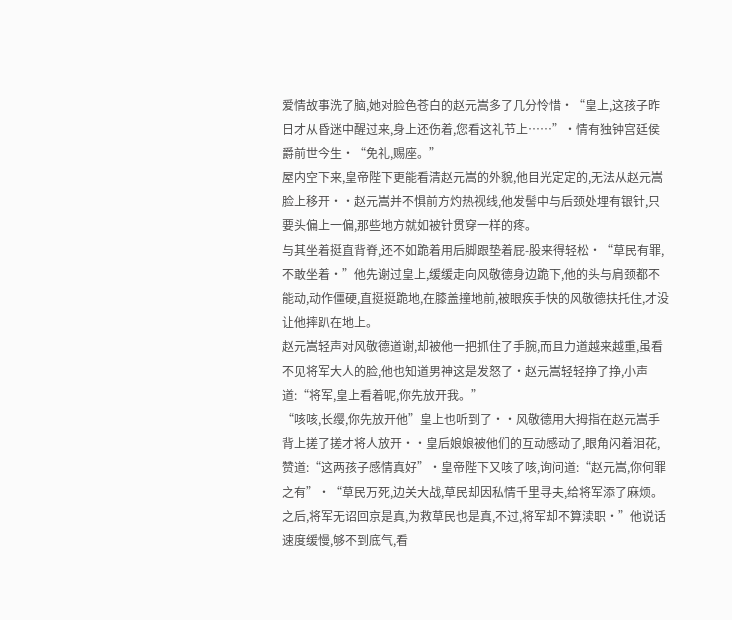爱情故事洗了脑,她对脸色苍白的赵元嵩多了几分怜惜·“皇上,这孩子昨日才从昏迷中醒过来,身上还伤着,您看这礼节上……”·情有独钟宫廷侯爵前世今生·“免礼,赐座。”
屋内空下来,皇帝陛下更能看清赵元嵩的外貌,他目光定定的,无法从赵元嵩脸上移开··赵元嵩并不惧前方灼热视线,他发髻中与后颈处埋有银针,只要头偏上一偏,那些地方就如被针贯穿一样的疼。
与其坐着挺直背脊,还不如跪着用后脚跟垫着屁-股来得轻松·“草民有罪,不敢坐着·”他先谢过皇上,缓缓走向风敬德身边跪下,他的头与肩颈都不能动,动作僵硬,直挺挺跪地,在膝盖撞地前,被眼疾手快的风敬德扶托住,才没让他摔趴在地上。
赵元嵩轻声对风敬德道谢,却被他一把抓住了手腕,而且力道越来越重,虽看不见将军大人的脸,他也知道男神这是发怒了·赵元嵩轻轻挣了挣,小声道:“将军,皇上看着呢,你先放开我。”
“咳咳,长缨,你先放开他”皇上也听到了··风敬德用大拇指在赵元嵩手背上搓了搓才将人放开··皇后娘娘被他们的互动感动了,眼角闪着泪花,赞道:“这两孩子感情真好”·皇帝陛下又咳了咳,询问道:“赵元嵩,你何罪之有”·“草民万死,边关大战,草民却因私情千里寻夫,给将军添了麻烦。
之后,将军无诏回京是真,为救草民也是真,不过,将军却不算渎职·”他说话速度缓慢,够不到底气,看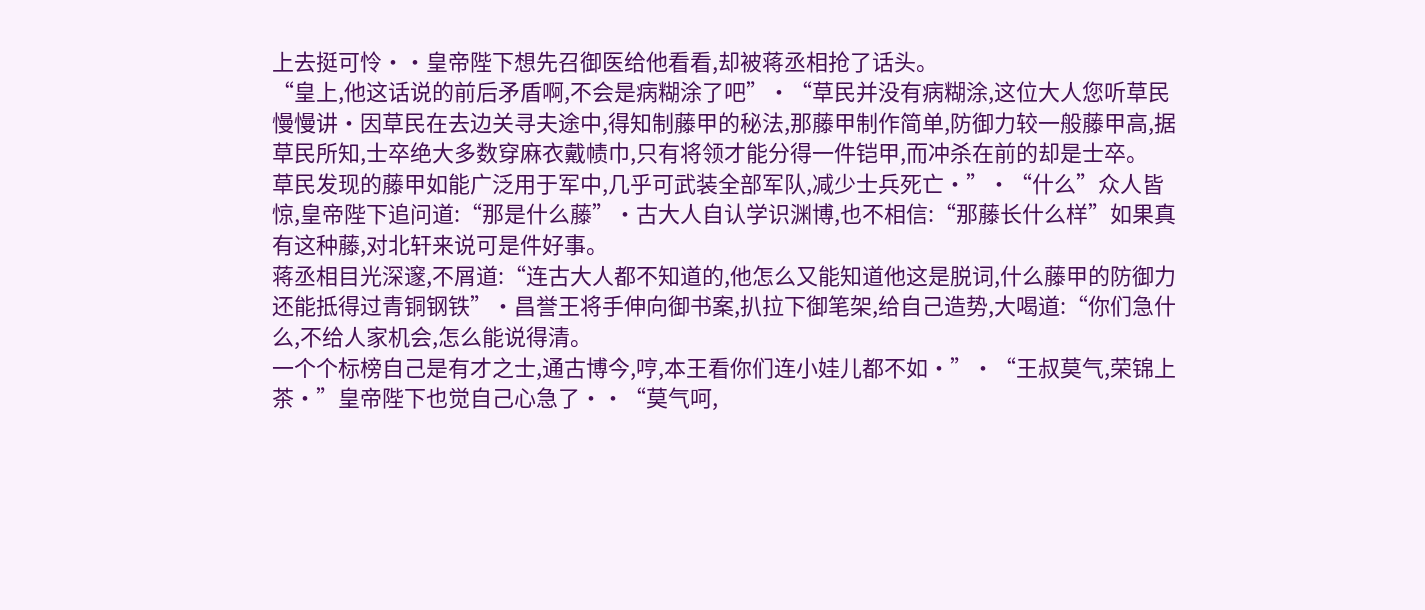上去挺可怜··皇帝陛下想先召御医给他看看,却被蒋丞相抢了话头。
“皇上,他这话说的前后矛盾啊,不会是病糊涂了吧”·“草民并没有病糊涂,这位大人您听草民慢慢讲·因草民在去边关寻夫途中,得知制藤甲的秘法,那藤甲制作简单,防御力较一般藤甲高,据草民所知,士卒绝大多数穿麻衣戴帻巾,只有将领才能分得一件铠甲,而冲杀在前的却是士卒。
草民发现的藤甲如能广泛用于军中,几乎可武装全部军队,减少士兵死亡·”·“什么”众人皆惊,皇帝陛下追问道:“那是什么藤”·古大人自认学识渊博,也不相信:“那藤长什么样”如果真有这种藤,对北轩来说可是件好事。
蒋丞相目光深邃,不屑道:“连古大人都不知道的,他怎么又能知道他这是脱词,什么藤甲的防御力还能抵得过青铜钢铁”·昌誉王将手伸向御书案,扒拉下御笔架,给自己造势,大喝道:“你们急什么,不给人家机会,怎么能说得清。
一个个标榜自己是有才之士,通古博今,哼,本王看你们连小娃儿都不如·”·“王叔莫气,荣锦上茶·”皇帝陛下也觉自己心急了··“莫气呵,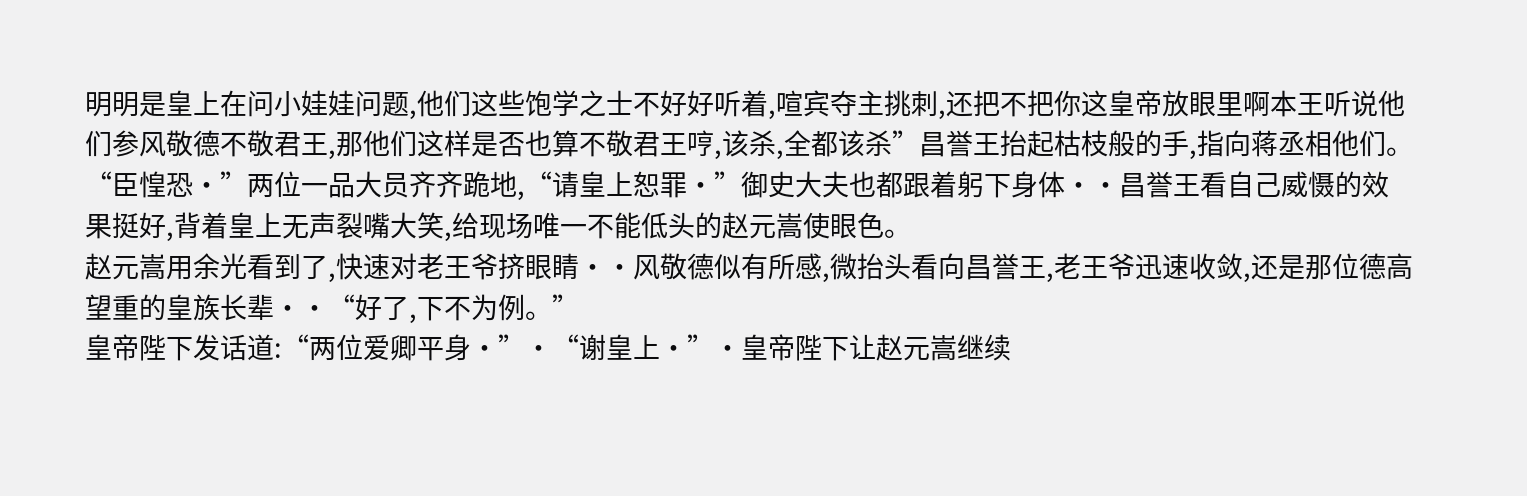明明是皇上在问小娃娃问题,他们这些饱学之士不好好听着,喧宾夺主挑刺,还把不把你这皇帝放眼里啊本王听说他们参风敬德不敬君王,那他们这样是否也算不敬君王哼,该杀,全都该杀”昌誉王抬起枯枝般的手,指向蒋丞相他们。
“臣惶恐·”两位一品大员齐齐跪地,“请皇上恕罪·”御史大夫也都跟着躬下身体··昌誉王看自己威慑的效果挺好,背着皇上无声裂嘴大笑,给现场唯一不能低头的赵元嵩使眼色。
赵元嵩用余光看到了,快速对老王爷挤眼睛··风敬德似有所感,微抬头看向昌誉王,老王爷迅速收敛,还是那位德高望重的皇族长辈··“好了,下不为例。”
皇帝陛下发话道:“两位爱卿平身·”·“谢皇上·”·皇帝陛下让赵元嵩继续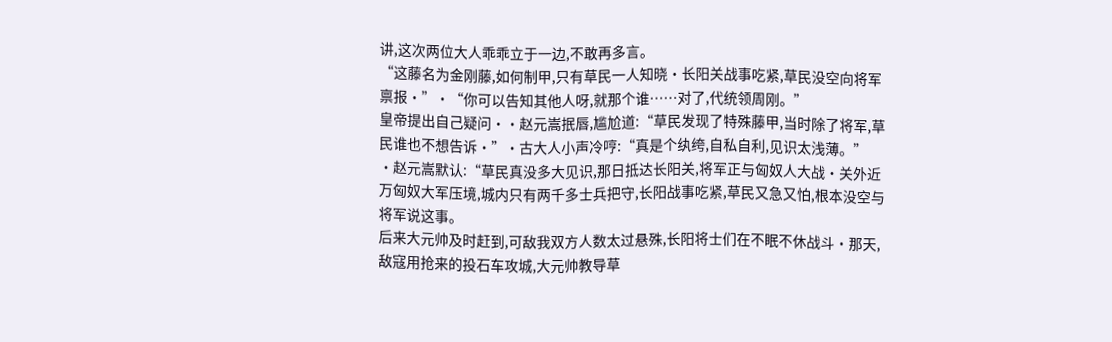讲,这次两位大人乖乖立于一边,不敢再多言。
“这藤名为金刚藤,如何制甲,只有草民一人知晓·长阳关战事吃紧,草民没空向将军禀报·”·“你可以告知其他人呀,就那个谁……对了,代统领周刚。”
皇帝提出自己疑问··赵元嵩抿唇,尴尬道:“草民发现了特殊藤甲,当时除了将军,草民谁也不想告诉·”·古大人小声冷哼:“真是个纨绔,自私自利,见识太浅薄。”
·赵元嵩默认:“草民真没多大见识,那日抵达长阳关,将军正与匈奴人大战·关外近万匈奴大军压境,城内只有两千多士兵把守,长阳战事吃紧,草民又急又怕,根本没空与将军说这事。
后来大元帅及时赶到,可敌我双方人数太过悬殊,长阳将士们在不眠不休战斗·那天,敌寇用抢来的投石车攻城,大元帅教导草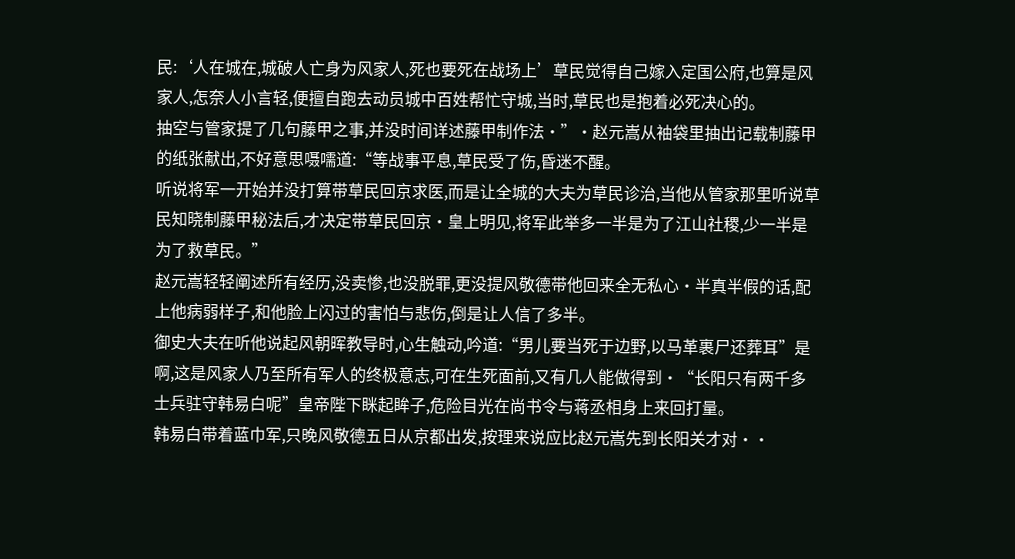民:‘人在城在,城破人亡身为风家人,死也要死在战场上’草民觉得自己嫁入定国公府,也算是风家人,怎奈人小言轻,便擅自跑去动员城中百姓帮忙守城,当时,草民也是抱着必死决心的。
抽空与管家提了几句藤甲之事,并没时间详述藤甲制作法·”·赵元嵩从袖袋里抽出记载制藤甲的纸张献出,不好意思嗫嚅道:“等战事平息,草民受了伤,昏迷不醒。
听说将军一开始并没打算带草民回京求医,而是让全城的大夫为草民诊治,当他从管家那里听说草民知晓制藤甲秘法后,才决定带草民回京·皇上明见,将军此举多一半是为了江山社稷,少一半是为了救草民。”
赵元嵩轻轻阐述所有经历,没卖惨,也没脱罪,更没提风敬德带他回来全无私心·半真半假的话,配上他病弱样子,和他脸上闪过的害怕与悲伤,倒是让人信了多半。
御史大夫在听他说起风朝晖教导时,心生触动,吟道:“男儿要当死于边野,以马革裹尸还葬耳”是啊,这是风家人乃至所有军人的终极意志,可在生死面前,又有几人能做得到·“长阳只有两千多士兵驻守韩易白呢”皇帝陛下眯起眸子,危险目光在尚书令与蒋丞相身上来回打量。
韩易白带着蓝巾军,只晚风敬德五日从京都出发,按理来说应比赵元嵩先到长阳关才对··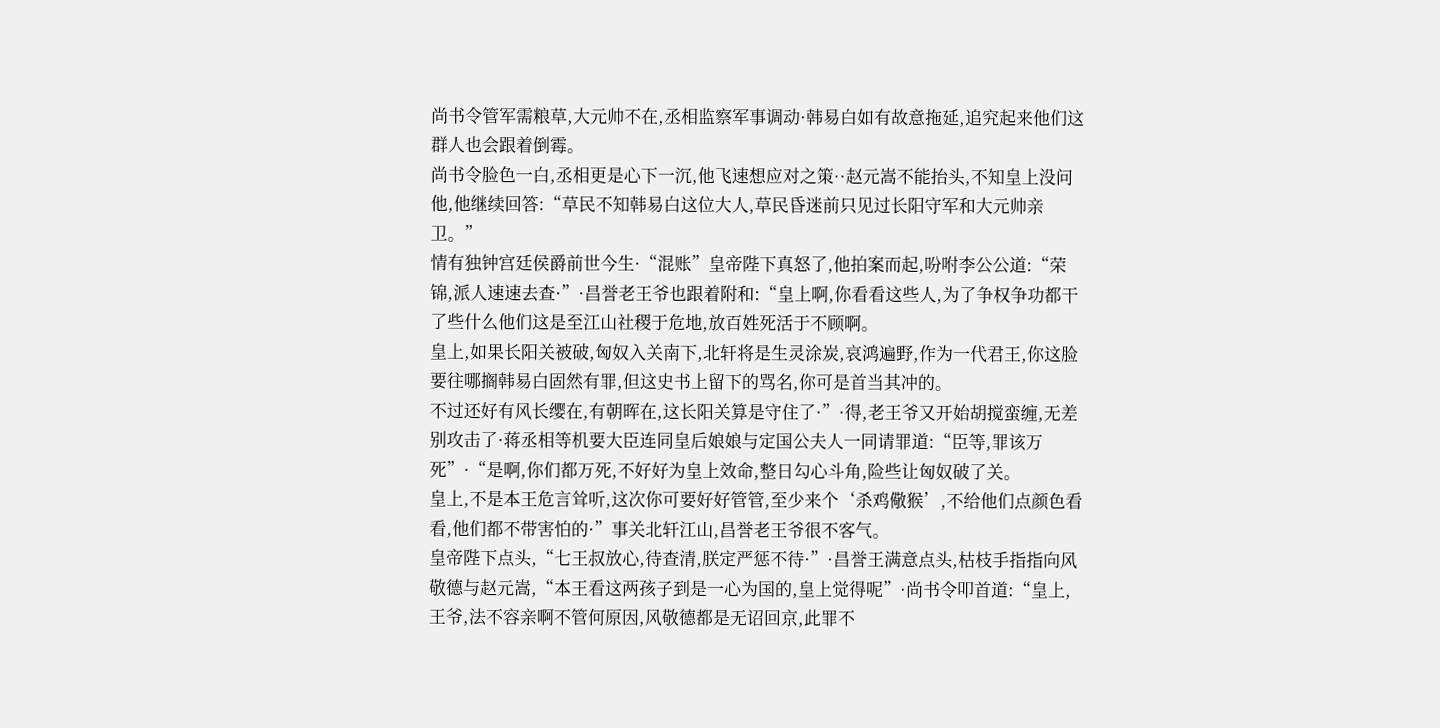尚书令管军需粮草,大元帅不在,丞相监察军事调动·韩易白如有故意拖延,追究起来他们这群人也会跟着倒霉。
尚书令脸色一白,丞相更是心下一沉,他飞速想应对之策··赵元嵩不能抬头,不知皇上没问他,他继续回答:“草民不知韩易白这位大人,草民昏迷前只见过长阳守军和大元帅亲卫。”
情有独钟宫廷侯爵前世今生·“混账”皇帝陛下真怒了,他拍案而起,吩咐李公公道:“荣锦,派人速速去查·”·昌誉老王爷也跟着附和:“皇上啊,你看看这些人,为了争权争功都干了些什么他们这是至江山社稷于危地,放百姓死活于不顾啊。
皇上,如果长阳关被破,匈奴入关南下,北轩将是生灵涂炭,哀鸿遍野,作为一代君王,你这脸要往哪搁韩易白固然有罪,但这史书上留下的骂名,你可是首当其冲的。
不过还好有风长缨在,有朝晖在,这长阳关算是守住了·”·得,老王爷又开始胡搅蛮缠,无差别攻击了·蒋丞相等机要大臣连同皇后娘娘与定国公夫人一同请罪道:“臣等,罪该万死”·“是啊,你们都万死,不好好为皇上效命,整日勾心斗角,险些让匈奴破了关。
皇上,不是本王危言耸听,这次你可要好好管管,至少来个‘杀鸡儆猴’,不给他们点颜色看看,他们都不带害怕的·”事关北轩江山,昌誉老王爷很不客气。
皇帝陛下点头,“七王叔放心,待查清,朕定严惩不待·”·昌誉王满意点头,枯枝手指指向风敬德与赵元嵩,“本王看这两孩子到是一心为国的,皇上觉得呢”·尚书令叩首道:“皇上,王爷,法不容亲啊不管何原因,风敬德都是无诏回京,此罪不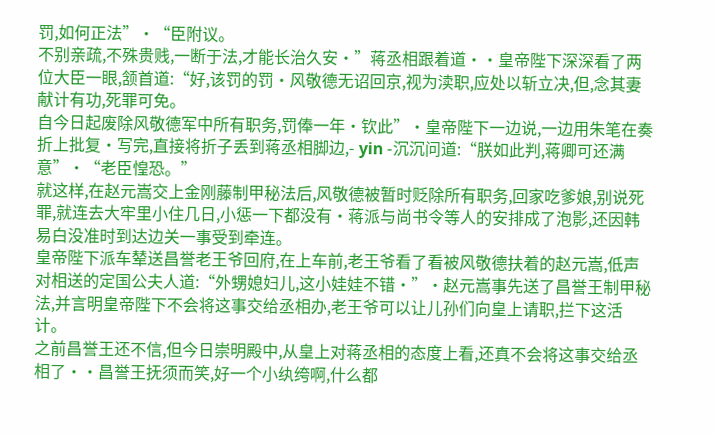罚,如何正法”·“臣附议。
不别亲疏,不殊贵贱,一断于法,才能长治久安·”蒋丞相跟着道··皇帝陛下深深看了两位大臣一眼,颔首道:“好,该罚的罚·风敬德无诏回京,视为渎职,应处以斩立决,但,念其妻献计有功,死罪可免。
自今日起废除风敬德军中所有职务,罚俸一年·钦此”·皇帝陛下一边说,一边用朱笔在奏折上批复·写完,直接将折子丢到蒋丞相脚边,- yin -沉沉问道:“朕如此判,蒋卿可还满意”·“老臣惶恐。”
就这样,在赵元嵩交上金刚藤制甲秘法后,风敬德被暂时贬除所有职务,回家吃爹娘,别说死罪,就连去大牢里小住几日,小惩一下都没有·蒋派与尚书令等人的安排成了泡影,还因韩易白没准时到达边关一事受到牵连。
皇帝陛下派车辇送昌誉老王爷回府,在上车前,老王爷看了看被风敬德扶着的赵元嵩,低声对相送的定国公夫人道:“外甥媳妇儿,这小娃娃不错·”·赵元嵩事先送了昌誉王制甲秘法,并言明皇帝陛下不会将这事交给丞相办,老王爷可以让儿孙们向皇上请职,拦下这活计。
之前昌誉王还不信,但今日崇明殿中,从皇上对蒋丞相的态度上看,还真不会将这事交给丞相了··昌誉王抚须而笑,好一个小纨绔啊,什么都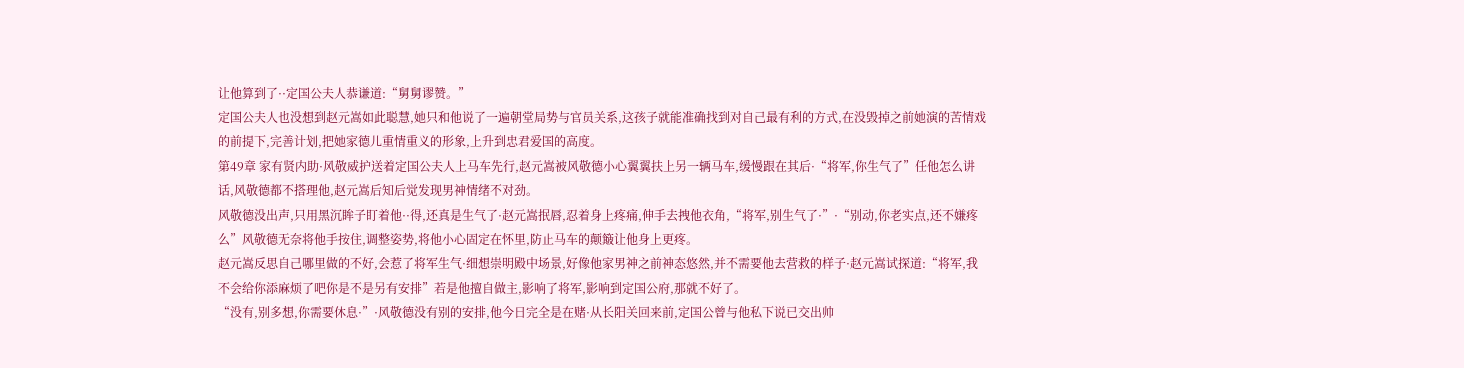让他算到了··定国公夫人恭谦道:“舅舅谬赞。”
定国公夫人也没想到赵元嵩如此聪慧,她只和他说了一遍朝堂局势与官员关系,这孩子就能准确找到对自己最有利的方式,在没毁掉之前她演的苦情戏的前提下,完善计划,把她家德儿重情重义的形象,上升到忠君爱国的高度。
第49章 家有贤内助·风敬威护送着定国公夫人上马车先行,赵元嵩被风敬德小心翼翼扶上另一辆马车,缓慢跟在其后·“将军,你生气了”任他怎么讲话,风敬德都不搭理他,赵元嵩后知后觉发现男神情绪不对劲。
风敬德没出声,只用黑沉眸子盯着他··得,还真是生气了·赵元嵩抿唇,忍着身上疼痛,伸手去拽他衣角,“将军,别生气了·”·“别动,你老实点,还不嫌疼么”风敬德无奈将他手按住,调整姿势,将他小心固定在怀里,防止马车的颠簸让他身上更疼。
赵元嵩反思自己哪里做的不好,会惹了将军生气·细想崇明殿中场景,好像他家男神之前神态悠然,并不需要他去营救的样子·赵元嵩试探道:“将军,我不会给你添麻烦了吧你是不是另有安排”若是他擅自做主,影响了将军,影响到定国公府,那就不好了。
“没有,别多想,你需要休息·”·风敬德没有别的安排,他今日完全是在赌·从长阳关回来前,定国公曾与他私下说已交出帅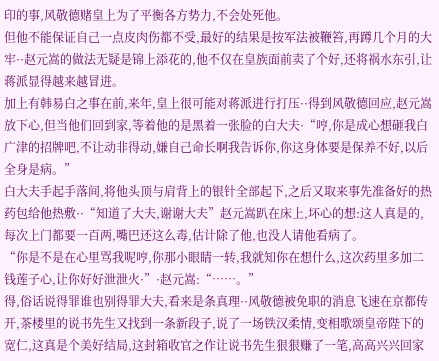印的事,风敬德赌皇上为了平衡各方势力,不会处死他。
但他不能保证自己一点皮肉伤都不受,最好的结果是按军法被鞭笞,再蹲几个月的大牢··赵元嵩的做法无疑是锦上添花的,他不仅在皇族面前卖了个好,还将祸水东引,让蒋派显得越来越冒进。
加上有韩易白之事在前,来年,皇上很可能对蒋派进行打压··得到风敬德回应,赵元嵩放下心,但当他们回到家,等着他的是黑着一张脸的白大夫·“哼,你是成心想砸我白广津的招牌吧,不让动非得动,嫌自己命长啊我告诉你,你这身体要是保养不好,以后全身是病。”
白大夫手起手落间,将他头顶与肩背上的银针全部起下,之后又取来事先准备好的热药包给他热敷··“知道了大夫,谢谢大夫”赵元嵩趴在床上,坏心的想:这人真是的,每次上门都要一百两,嘴巴还这么毒,估计除了他,也没人请他看病了。
“你是不是在心里骂我呢哼,你那小眼睛一转,我就知你在想什么,这次药里多加二钱莲子心,让你好好泄泄火·”·赵元嵩:“……。”
得,俗话说得罪谁也别得罪大夫,看来是条真理··风敬德被免职的消息飞速在京都传开,茶楼里的说书先生又找到一条新段子,说了一场铁汉柔情,变相歌颂皇帝陛下的宽仁,这真是个美好结局,这封箱收官之作让说书先生狠狠赚了一笔,高高兴兴回家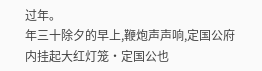过年。
年三十除夕的早上,鞭炮声声响,定国公府内挂起大红灯笼·定国公也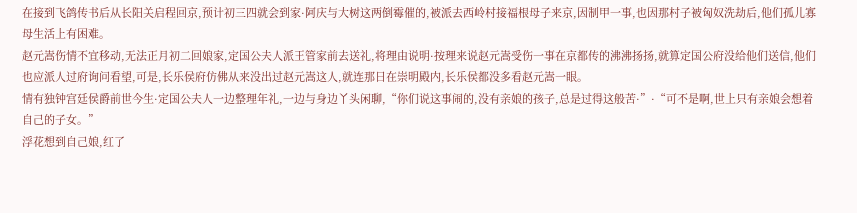在接到飞鸽传书后从长阳关启程回京,预计初三四就会到家·阿庆与大树这两倒霉催的,被派去西岭村接福根母子来京,因制甲一事,也因那村子被匈奴洗劫后,他们孤儿寡母生活上有困难。
赵元嵩伤情不宜移动,无法正月初二回娘家,定国公夫人派王管家前去送礼,将理由说明·按理来说赵元嵩受伤一事在京都传的沸沸扬扬,就算定国公府没给他们送信,他们也应派人过府询问看望,可是,长乐侯府仿佛从来没出过赵元嵩这人,就连那日在崇明殿内,长乐侯都没多看赵元嵩一眼。
情有独钟宫廷侯爵前世今生·定国公夫人一边整理年礼,一边与身边丫头闲聊,“你们说这事闹的,没有亲娘的孩子,总是过得这般苦·”·“可不是啊,世上只有亲娘会想着自己的子女。”
浮花想到自己娘,红了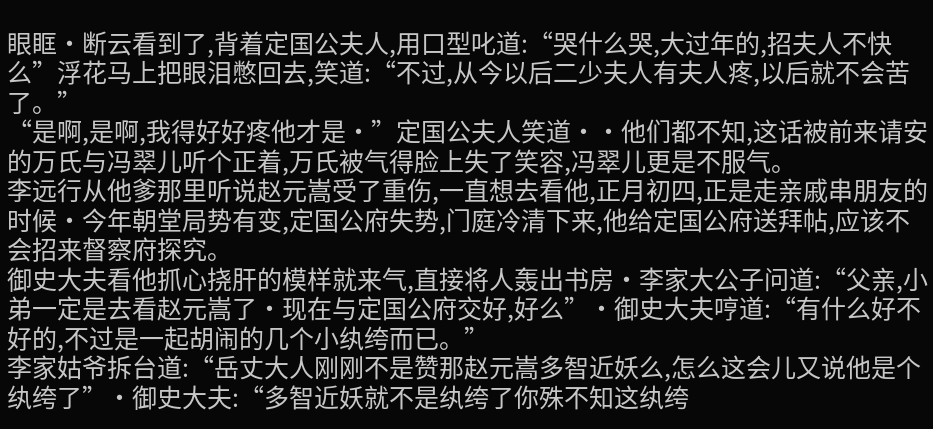眼眶·断云看到了,背着定国公夫人,用口型叱道:“哭什么哭,大过年的,招夫人不快么”浮花马上把眼泪憋回去,笑道:“不过,从今以后二少夫人有夫人疼,以后就不会苦了。”
“是啊,是啊,我得好好疼他才是·”定国公夫人笑道··他们都不知,这话被前来请安的万氏与冯翠儿听个正着,万氏被气得脸上失了笑容,冯翠儿更是不服气。
李远行从他爹那里听说赵元嵩受了重伤,一直想去看他,正月初四,正是走亲戚串朋友的时候·今年朝堂局势有变,定国公府失势,门庭冷清下来,他给定国公府送拜帖,应该不会招来督察府探究。
御史大夫看他抓心挠肝的模样就来气,直接将人轰出书房·李家大公子问道:“父亲,小弟一定是去看赵元嵩了·现在与定国公府交好,好么”·御史大夫哼道:“有什么好不好的,不过是一起胡闹的几个小纨绔而已。”
李家姑爷拆台道:“岳丈大人刚刚不是赞那赵元嵩多智近妖么,怎么这会儿又说他是个纨绔了”·御史大夫:“多智近妖就不是纨绔了你殊不知这纨绔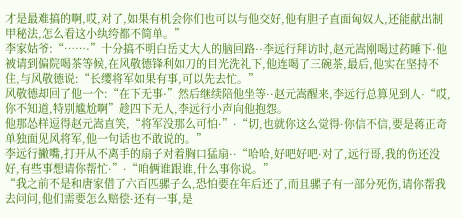才是最难搞的啊,哎,对了,如果有机会你们也可以与他交好,他有胆子直面匈奴人,还能献出制甲秘法,怎么看这小纨绔都不简单。”
李家姑爷:“……·”十分搞不明白岳丈大人的脑回路··李远行拜访时,赵元嵩刚喝过药睡下·他被请到偏院喝茶等候,在风敬德锋利如刀的目光洗礼下,他连喝了三碗茶,最后,他实在坚持不住,与风敬德说:“长缨将军如果有事,可以先去忙。”
风敬德却回了他一个:“在下无事·”然后继续陪他坐等··赵元嵩醒来,李远行总算见到人·“哎,你不知道,特别尴尬啊”趁四下无人,李远行小声向他抱怨。
他那怂样逗得赵元嵩直笑,“将军没那么可怕·”·“切,也就你这么觉得·你信不信,要是蒋正奇单独面见风将军,他一句话也不敢说的。”
李远行撇嘴,打开从不离手的扇子对着胸口猛扇··“哈哈,好吧好吧·对了,远行哥,我的伤还没好,有些事想请你帮忙·”·“咱俩谁跟谁,什么事你说。”
“我之前不是和唐家借了六百匹骡子么,恐怕要在年后还了,而且骡子有一部分死伤,请你帮我去问问,他们需要怎么赔偿·还有一事,是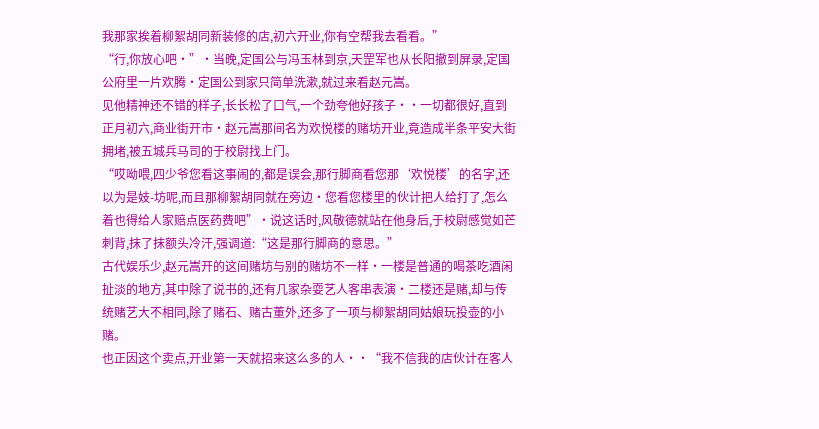我那家挨着柳絮胡同新装修的店,初六开业,你有空帮我去看看。”
“行,你放心吧·”·当晚,定国公与冯玉林到京,天罡军也从长阳撤到屏录,定国公府里一片欢腾·定国公到家只简单洗漱,就过来看赵元嵩。
见他精神还不错的样子,长长松了口气,一个劲夸他好孩子··一切都很好,直到正月初六,商业街开市·赵元嵩那间名为欢悦楼的赌坊开业,竟造成半条平安大街拥堵,被五城兵马司的于校尉找上门。
“哎呦喂,四少爷您看这事闹的,都是误会,那行脚商看您那‘欢悦楼’的名字,还以为是妓-坊呢,而且那柳絮胡同就在旁边·您看您楼里的伙计把人给打了,怎么着也得给人家赔点医药费吧”·说这话时,风敬德就站在他身后,于校尉感觉如芒刺背,抹了抹额头冷汗,强调道:“这是那行脚商的意思。”
古代娱乐少,赵元嵩开的这间赌坊与别的赌坊不一样·一楼是普通的喝茶吃酒闲扯淡的地方,其中除了说书的,还有几家杂耍艺人客串表演·二楼还是赌,却与传统赌艺大不相同,除了赌石、赌古董外,还多了一项与柳絮胡同姑娘玩投壶的小赌。
也正因这个卖点,开业第一天就招来这么多的人··“我不信我的店伙计在客人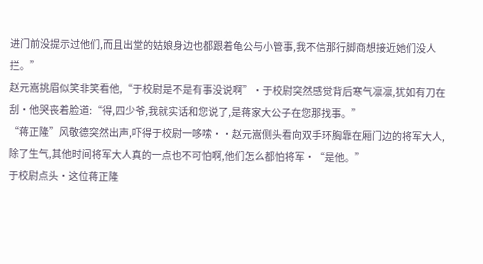进门前没提示过他们,而且出堂的姑娘身边也都跟着龟公与小管事,我不信那行脚商想接近她们没人拦。”
赵元嵩挑眉似笑非笑看他,“于校尉是不是有事没说啊”·于校尉突然感觉背后寒气凛凛,犹如有刀在刮·他哭丧着脸道:“得,四少爷,我就实话和您说了,是蒋家大公子在您那找事。”
“蒋正隆”风敬德突然出声,吓得于校尉一哆嗦··赵元嵩侧头看向双手环胸靠在厢门边的将军大人,除了生气,其他时间将军大人真的一点也不可怕啊,他们怎么都怕将军·“是他。”
于校尉点头·这位蒋正隆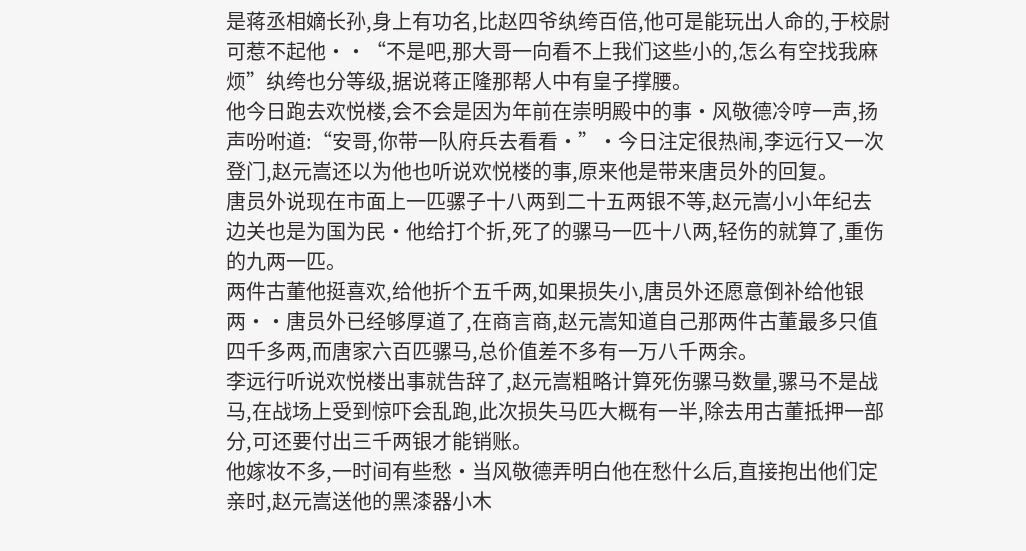是蒋丞相嫡长孙,身上有功名,比赵四爷纨绔百倍,他可是能玩出人命的,于校尉可惹不起他··“不是吧,那大哥一向看不上我们这些小的,怎么有空找我麻烦”纨绔也分等级,据说蒋正隆那帮人中有皇子撑腰。
他今日跑去欢悦楼,会不会是因为年前在崇明殿中的事·风敬德冷哼一声,扬声吩咐道:“安哥,你带一队府兵去看看·”·今日注定很热闹,李远行又一次登门,赵元嵩还以为他也听说欢悦楼的事,原来他是带来唐员外的回复。
唐员外说现在市面上一匹骡子十八两到二十五两银不等,赵元嵩小小年纪去边关也是为国为民·他给打个折,死了的骡马一匹十八两,轻伤的就算了,重伤的九两一匹。
两件古董他挺喜欢,给他折个五千两,如果损失小,唐员外还愿意倒补给他银两··唐员外已经够厚道了,在商言商,赵元嵩知道自己那两件古董最多只值四千多两,而唐家六百匹骡马,总价值差不多有一万八千两余。
李远行听说欢悦楼出事就告辞了,赵元嵩粗略计算死伤骡马数量,骡马不是战马,在战场上受到惊吓会乱跑,此次损失马匹大概有一半,除去用古董抵押一部分,可还要付出三千两银才能销账。
他嫁妆不多,一时间有些愁·当风敬德弄明白他在愁什么后,直接抱出他们定亲时,赵元嵩送他的黑漆器小木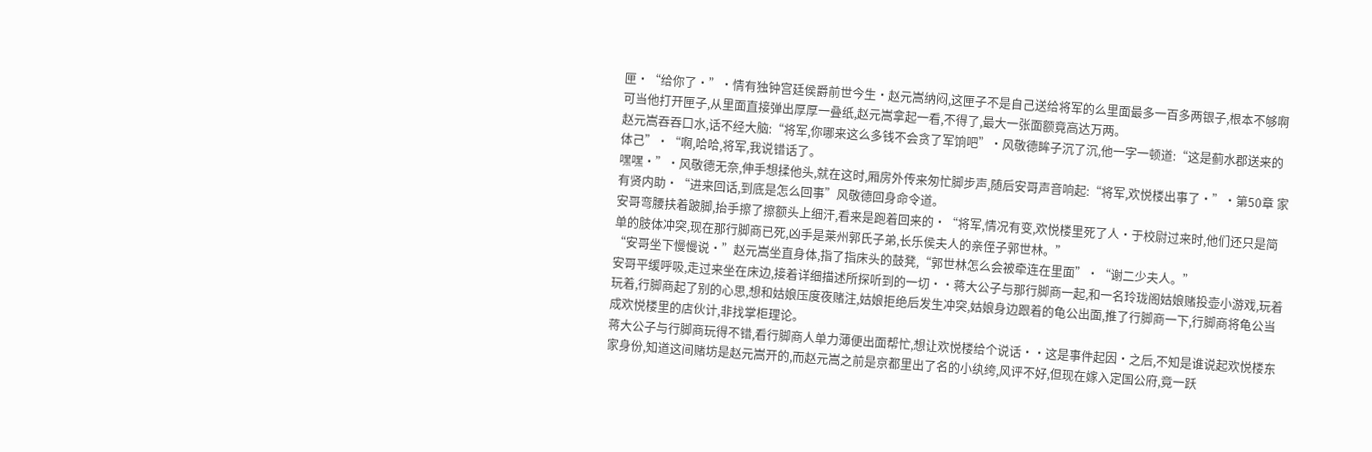匣·“给你了·”·情有独钟宫廷侯爵前世今生·赵元嵩纳闷,这匣子不是自己送给将军的么里面最多一百多两银子,根本不够啊可当他打开匣子,从里面直接弹出厚厚一叠纸,赵元嵩拿起一看,不得了,最大一张面额竟高达万两。
赵元嵩吞吞口水,话不经大脑:“将军,你哪来这么多钱不会贪了军饷吧”·风敬德眸子沉了沉,他一字一顿道:“这是蓟水郡送来的体己”·“啊,哈哈,将军,我说错话了。
嘿嘿·”·风敬德无奈,伸手想揉他头,就在这时,厢房外传来匆忙脚步声,随后安哥声音响起:“将军,欢悦楼出事了·”·第50章 家有贤内助·“进来回话,到底是怎么回事”风敬德回身命令道。
安哥弯腰扶着跛脚,抬手擦了擦额头上细汗,看来是跑着回来的·“将军,情况有变,欢悦楼里死了人·于校尉过来时,他们还只是简单的肢体冲突,现在那行脚商已死,凶手是莱州郭氏子弟,长乐侯夫人的亲侄子郭世林。”
“安哥坐下慢慢说·”赵元嵩坐直身体,指了指床头的鼓凳,“郭世林怎么会被牵连在里面”·“谢二少夫人。”
安哥平缓呼吸,走过来坐在床边,接着详细描述所探听到的一切··蒋大公子与那行脚商一起,和一名玲珑阁姑娘赌投壶小游戏,玩着玩着,行脚商起了别的心思,想和姑娘压度夜赌注,姑娘拒绝后发生冲突,姑娘身边跟着的龟公出面,推了行脚商一下,行脚商将龟公当成欢悦楼里的店伙计,非找掌柜理论。
蒋大公子与行脚商玩得不错,看行脚商人单力薄便出面帮忙,想让欢悦楼给个说话··这是事件起因·之后,不知是谁说起欢悦楼东家身份,知道这间赌坊是赵元嵩开的,而赵元嵩之前是京都里出了名的小纨绔,风评不好,但现在嫁入定国公府,竟一跃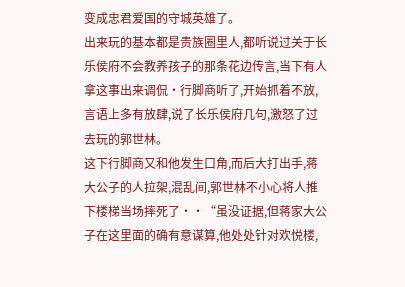变成忠君爱国的守城英雄了。
出来玩的基本都是贵族圈里人,都听说过关于长乐侯府不会教养孩子的那条花边传言,当下有人拿这事出来调侃·行脚商听了,开始抓着不放,言语上多有放肆,说了长乐侯府几句,激怒了过去玩的郭世林。
这下行脚商又和他发生口角,而后大打出手,蒋大公子的人拉架,混乱间,郭世林不小心将人推下楼梯当场摔死了··“虽没证据,但蒋家大公子在这里面的确有意谋算,他处处针对欢悦楼,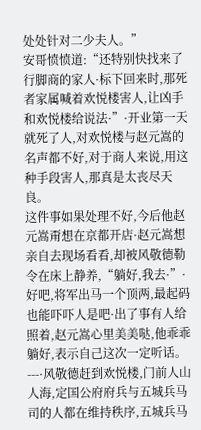处处针对二少夫人。”
安哥愤愤道:“还特别快找来了行脚商的家人·标下回来时,那死者家属喊着欢悦楼害人,让凶手和欢悦楼给说法·”·开业第一天就死了人,对欢悦楼与赵元嵩的名声都不好,对于商人来说,用这种手段害人,那真是太丧尽天良。
这件事如果处理不好,今后他赵元嵩甭想在京都开店·赵元嵩想亲自去现场看看,却被风敬德勒令在床上静养,“躺好,我去·”·好吧,将军出马一个顶两,最起码也能吓吓人是吧·出了事有人给照着,赵元嵩心里美美哒,他乖乖躺好,表示自己这次一定听话。
---·风敬德赶到欢悦楼,门前人山人海,定国公府府兵与五城兵马司的人都在维持秩序,五城兵马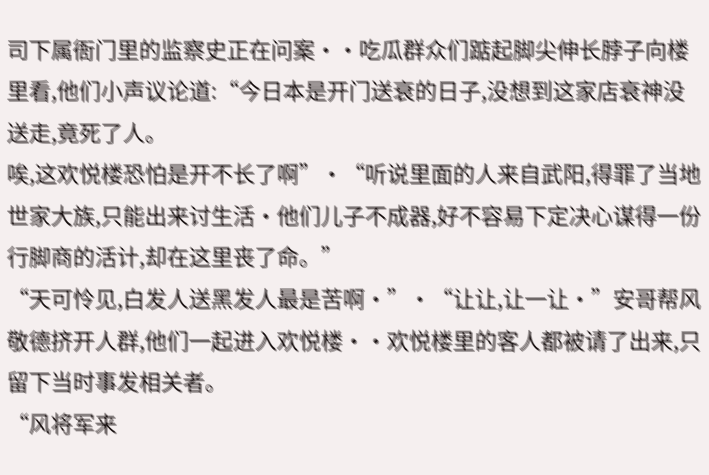司下属衙门里的监察史正在问案··吃瓜群众们踮起脚尖伸长脖子向楼里看,他们小声议论道:“今日本是开门送衰的日子,没想到这家店衰神没送走,竟死了人。
唉,这欢悦楼恐怕是开不长了啊”·“听说里面的人来自武阳,得罪了当地世家大族,只能出来讨生活·他们儿子不成器,好不容易下定决心谋得一份行脚商的活计,却在这里丧了命。”
“天可怜见,白发人送黑发人最是苦啊·”·“让让,让一让·”安哥帮风敬德挤开人群,他们一起进入欢悦楼··欢悦楼里的客人都被请了出来,只留下当时事发相关者。
“风将军来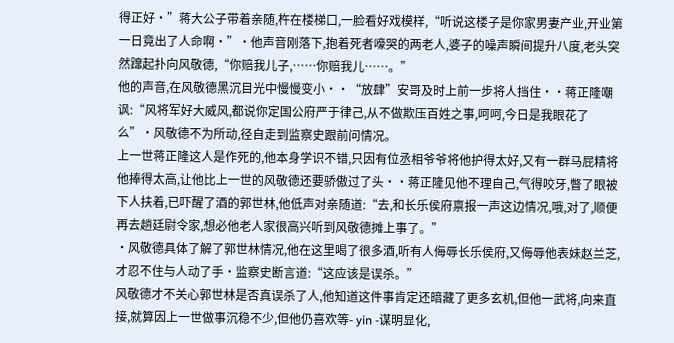得正好·”蒋大公子带着亲随,杵在楼梯口,一脸看好戏模样,“听说这楼子是你家男妻产业,开业第一日竟出了人命啊·”·他声音刚落下,抱着死者嚎哭的两老人,婆子的噪声瞬间提升八度,老头突然蹿起扑向风敬德,“你赔我儿子,……你赔我儿……。”
他的声音,在风敬德黑沉目光中慢慢变小··“放肆”安哥及时上前一步将人挡住··蒋正隆嘲讽:“风将军好大威风,都说你定国公府严于律己,从不做欺压百姓之事,呵呵,今日是我眼花了么”·风敬德不为所动,径自走到监察史跟前问情况。
上一世蒋正隆这人是作死的,他本身学识不错,只因有位丞相爷爷将他护得太好,又有一群马屁精将他捧得太高,让他比上一世的风敬德还要骄傲过了头··蒋正隆见他不理自己,气得咬牙,瞥了眼被下人扶着,已吓醒了酒的郭世林,他低声对亲随道:“去,和长乐侯府禀报一声这边情况,哦,对了,顺便再去趟廷尉令家,想必他老人家很高兴听到风敬德摊上事了。”
·风敬德具体了解了郭世林情况,他在这里喝了很多酒,听有人侮辱长乐侯府,又侮辱他表妹赵兰芝,才忍不住与人动了手·监察史断言道:“这应该是误杀。”
风敬德才不关心郭世林是否真误杀了人,他知道这件事肯定还暗藏了更多玄机,但他一武将,向来直接,就算因上一世做事沉稳不少,但他仍喜欢等- yin -谋明显化,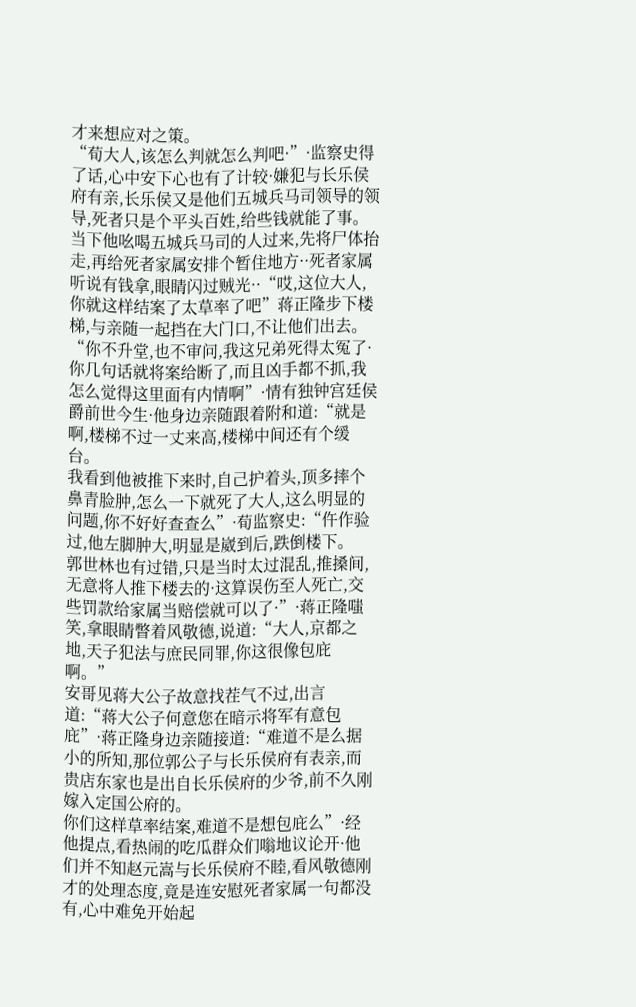才来想应对之策。
“荀大人,该怎么判就怎么判吧·”·监察史得了话,心中安下心也有了计较·嫌犯与长乐侯府有亲,长乐侯又是他们五城兵马司领导的领导,死者只是个平头百姓,给些钱就能了事。
当下他吆喝五城兵马司的人过来,先将尸体抬走,再给死者家属安排个暂住地方··死者家属听说有钱拿,眼睛闪过贼光··“哎,这位大人,你就这样结案了太草率了吧”蒋正隆步下楼梯,与亲随一起挡在大门口,不让他们出去。
“你不升堂,也不审问,我这兄弟死得太冤了·你几句话就将案给断了,而且凶手都不抓,我怎么觉得这里面有内情啊”·情有独钟宫廷侯爵前世今生·他身边亲随跟着附和道:“就是啊,楼梯不过一丈来高,楼梯中间还有个缓台。
我看到他被推下来时,自己护着头,顶多摔个鼻青脸肿,怎么一下就死了大人,这么明显的问题,你不好好查查么”·荀监察史:“仵作验过,他左脚肿大,明显是崴到后,跌倒楼下。
郭世林也有过错,只是当时太过混乱,推搡间,无意将人推下楼去的·这算误伤至人死亡,交些罚款给家属当赔偿就可以了·”·蒋正隆嗤笑,拿眼睛瞥着风敬德,说道:“大人,京都之地,天子犯法与庶民同罪,你这很像包庇啊。”
安哥见蒋大公子故意找茬气不过,出言道:“蒋大公子何意您在暗示将军有意包庇”·蒋正隆身边亲随接道:“难道不是么据小的所知,那位郭公子与长乐侯府有表亲,而贵店东家也是出自长乐侯府的少爷,前不久刚嫁入定国公府的。
你们这样草率结案,难道不是想包庇么”·经他提点,看热闹的吃瓜群众们嗡地议论开·他们并不知赵元嵩与长乐侯府不睦,看风敬德刚才的处理态度,竟是连安慰死者家属一句都没有,心中难免开始起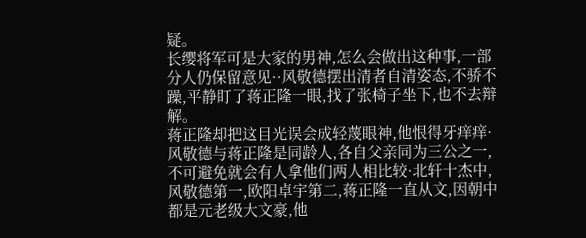疑。
长缨将军可是大家的男神,怎么会做出这种事,一部分人仍保留意见··风敬德摆出清者自清姿态,不骄不躁,平静盯了蒋正隆一眼,找了张椅子坐下,也不去辩解。
蒋正隆却把这目光误会成轻蔑眼神,他恨得牙痒痒·风敬德与蒋正隆是同龄人,各自父亲同为三公之一,不可避免就会有人拿他们两人相比较·北轩十杰中,风敬德第一,欧阳卓宇第二,蒋正隆一直从文,因朝中都是元老级大文豪,他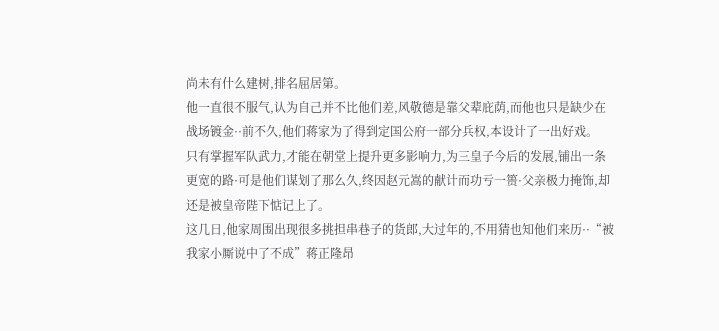尚未有什么建树,排名屈居第。
他一直很不服气,认为自己并不比他们差,风敬德是靠父辈庇荫,而他也只是缺少在战场镀金··前不久,他们蒋家为了得到定国公府一部分兵权,本设计了一出好戏。
只有掌握军队武力,才能在朝堂上提升更多影响力,为三皇子今后的发展,铺出一条更宽的路·可是他们谋划了那么久,终因赵元嵩的献计而功亏一篑·父亲极力掩饰,却还是被皇帝陛下惦记上了。
这几日,他家周围出现很多挑担串巷子的货郎,大过年的,不用猜也知他们来历··“被我家小厮说中了不成”蒋正隆昂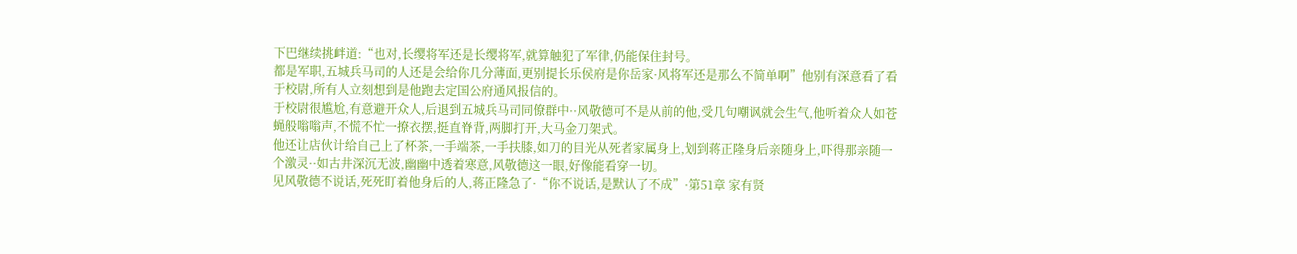下巴继续挑衅道:“也对,长缨将军还是长缨将军,就算触犯了军律,仍能保住封号。
都是军职,五城兵马司的人还是会给你几分薄面,更别提长乐侯府是你岳家·风将军还是那么不简单啊”他别有深意看了看于校尉,所有人立刻想到是他跑去定国公府通风报信的。
于校尉很尴尬,有意避开众人,后退到五城兵马司同僚群中··风敬德可不是从前的他,受几句嘲讽就会生气,他听着众人如苍蝇般嗡嗡声,不慌不忙一撩衣摆,挺直脊背,两脚打开,大马金刀架式。
他还让店伙计给自己上了杯茶,一手端茶,一手扶膝,如刀的目光从死者家属身上,划到蒋正隆身后亲随身上,吓得那亲随一个激灵··如古井深沉无波,幽幽中透着寒意,风敬德这一眼,好像能看穿一切。
见风敬德不说话,死死盯着他身后的人,蒋正隆急了·“你不说话,是默认了不成”·第51章 家有贤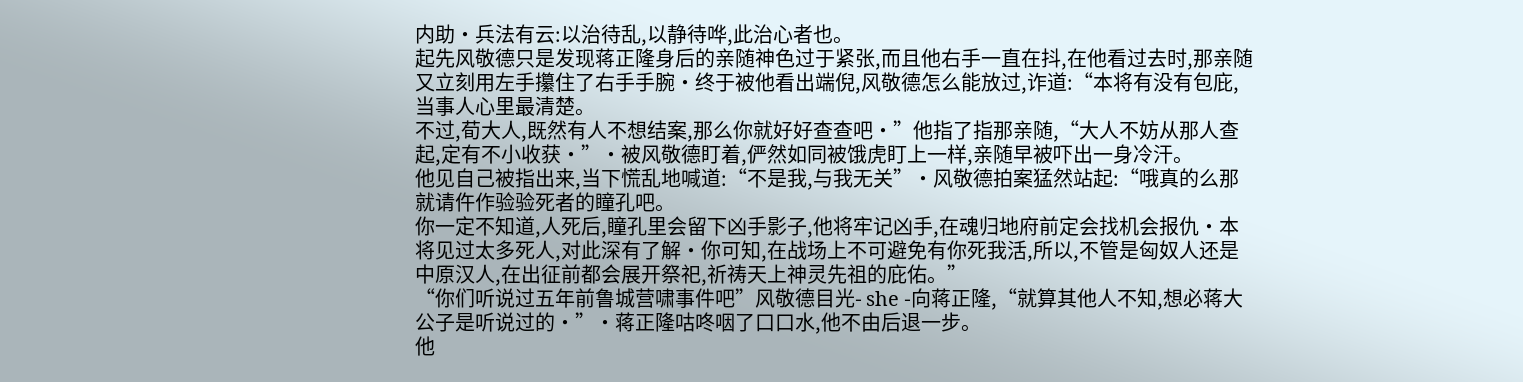内助·兵法有云:以治待乱,以静待哗,此治心者也。
起先风敬德只是发现蒋正隆身后的亲随神色过于紧张,而且他右手一直在抖,在他看过去时,那亲随又立刻用左手攥住了右手手腕·终于被他看出端倪,风敬德怎么能放过,诈道:“本将有没有包庇,当事人心里最清楚。
不过,荀大人,既然有人不想结案,那么你就好好查查吧·”他指了指那亲随,“大人不妨从那人查起,定有不小收获·”·被风敬德盯着,俨然如同被饿虎盯上一样,亲随早被吓出一身冷汗。
他见自己被指出来,当下慌乱地喊道:“不是我,与我无关”·风敬德拍案猛然站起:“哦真的么那就请仵作验验死者的瞳孔吧。
你一定不知道,人死后,瞳孔里会留下凶手影子,他将牢记凶手,在魂归地府前定会找机会报仇·本将见过太多死人,对此深有了解·你可知,在战场上不可避免有你死我活,所以,不管是匈奴人还是中原汉人,在出征前都会展开祭祀,祈祷天上神灵先祖的庇佑。”
“你们听说过五年前鲁城营啸事件吧”风敬德目光- she -向蒋正隆,“就算其他人不知,想必蒋大公子是听说过的·”·蒋正隆咕咚咽了口口水,他不由后退一步。
他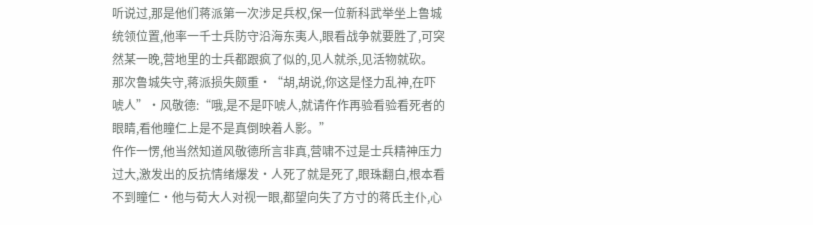听说过,那是他们蒋派第一次涉足兵权,保一位新科武举坐上鲁城统领位置,他率一千士兵防守沿海东夷人,眼看战争就要胜了,可突然某一晚,营地里的士兵都跟疯了似的,见人就杀,见活物就砍。
那次鲁城失守,蒋派损失颇重·“胡,胡说,你这是怪力乱神,在吓唬人”·风敬德:“哦,是不是吓唬人,就请仵作再验看验看死者的眼睛,看他瞳仁上是不是真倒映着人影。”
仵作一愣,他当然知道风敬德所言非真,营啸不过是士兵精神压力过大,激发出的反抗情绪爆发·人死了就是死了,眼珠翻白,根本看不到瞳仁·他与荀大人对视一眼,都望向失了方寸的蒋氏主仆,心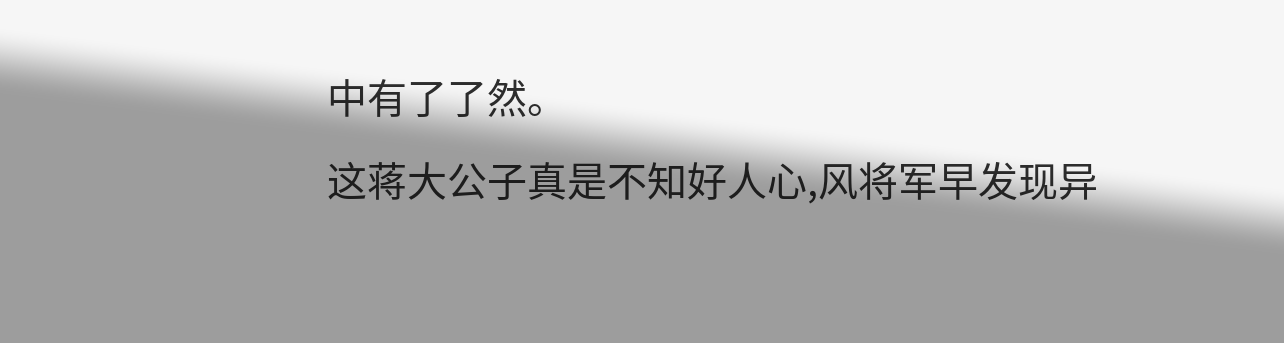中有了了然。
这蒋大公子真是不知好人心,风将军早发现异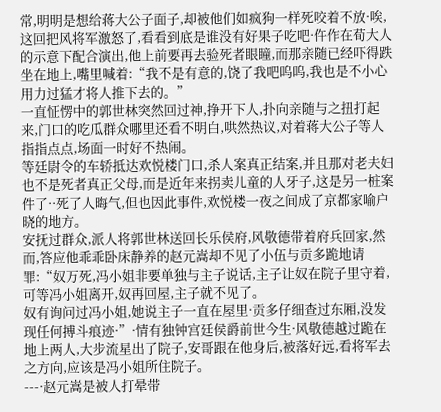常,明明是想给蒋大公子面子,却被他们如疯狗一样死咬着不放·唉,这回把风将军激怒了,看看到底是谁没有好果子吃吧·仵作在荀大人的示意下配合演出,他上前要再去验死者眼瞳,而那亲随已经吓得跌坐在地上,嘴里喊着:“我不是有意的,饶了我吧呜呜,我也是不小心用力过猛才将人推下去的。”
一直怔愣中的郭世林突然回过神,挣开下人,扑向亲随与之扭打起来,门口的吃瓜群众哪里还看不明白,哄然热议,对着蒋大公子等人指指点点,场面一时好不热闹。
等廷尉令的车轿抵达欢悦楼门口,杀人案真正结案,并且那对老夫妇也不是死者真正父母,而是近年来拐卖儿童的人牙子,这是另一桩案件了··死了人晦气,但也因此事件,欢悦楼一夜之间成了京都家喻户晓的地方。
安抚过群众,派人将郭世林送回长乐侯府,风敬德带着府兵回家,然而,答应他乖乖卧床静养的赵元嵩却不见了小伍与贡多跪地请罪:“奴万死,冯小姐非要单独与主子说话,主子让奴在院子里守着,可等冯小姐离开,奴再回屋,主子就不见了。
奴有询问过冯小姐,她说主子一直在屋里·贡多仔细查过东厢,没发现任何搏斗痕迹·”·情有独钟宫廷侯爵前世今生·风敬德越过跪在地上两人,大步流星出了院子,安哥跟在他身后,被落好远,看将军去之方向,应该是冯小姐所住院子。
---·赵元嵩是被人打晕带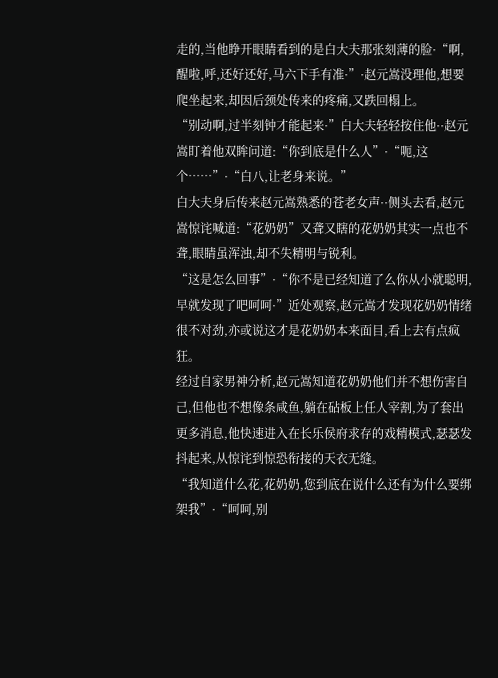走的,当他睁开眼睛看到的是白大夫那张刻薄的脸·“啊,醒啦,呼,还好还好,马六下手有准·”·赵元嵩没理他,想要爬坐起来,却因后颈处传来的疼痛,又跌回榻上。
“别动啊,过半刻钟才能起来·”白大夫轻轻按住他··赵元嵩盯着他双眸问道:“你到底是什么人”·“呃,这个……”·“白八,让老身来说。”
白大夫身后传来赵元嵩熟悉的苍老女声··侧头去看,赵元嵩惊诧喊道:“花奶奶”又聋又瞎的花奶奶其实一点也不聋,眼睛虽浑浊,却不失精明与锐利。
“这是怎么回事”·“你不是已经知道了么你从小就聪明,早就发现了吧呵呵·”近处观察,赵元嵩才发现花奶奶情绪很不对劲,亦或说这才是花奶奶本来面目,看上去有点疯狂。
经过自家男神分析,赵元嵩知道花奶奶他们并不想伤害自己,但他也不想像条咸鱼,躺在砧板上任人宰割,为了套出更多消息,他快速进入在长乐侯府求存的戏精模式,瑟瑟发抖起来,从惊诧到惊恐衔接的天衣无缝。
“我知道什么花,花奶奶,您到底在说什么还有为什么要绑架我”·“呵呵,别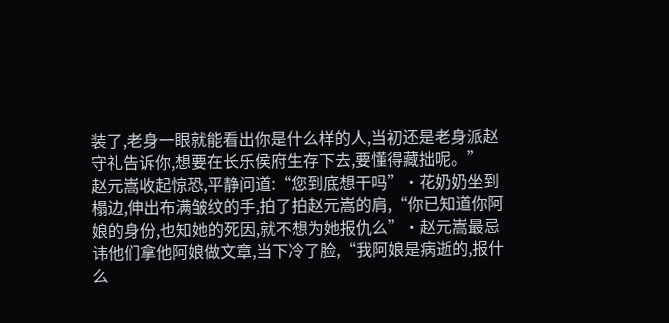装了,老身一眼就能看出你是什么样的人,当初还是老身派赵守礼告诉你,想要在长乐侯府生存下去,要懂得藏拙呢。”
赵元嵩收起惊恐,平静问道:“您到底想干吗”·花奶奶坐到榻边,伸出布满皱纹的手,拍了拍赵元嵩的肩,“你已知道你阿娘的身份,也知她的死因,就不想为她报仇么”·赵元嵩最忌讳他们拿他阿娘做文章,当下冷了脸,“我阿娘是病逝的,报什么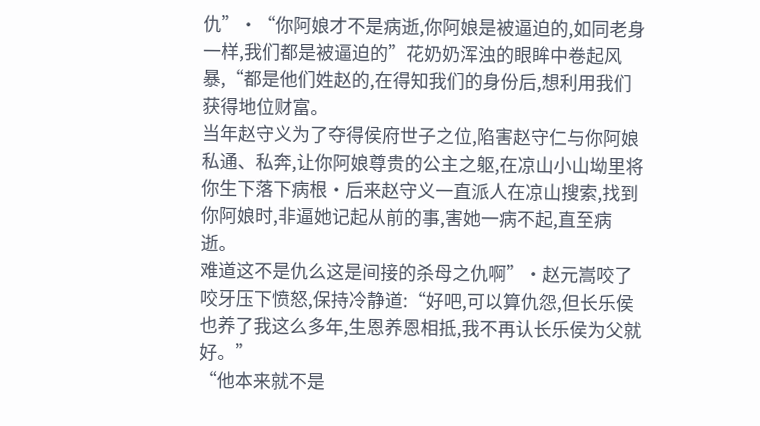仇”·“你阿娘才不是病逝,你阿娘是被逼迫的,如同老身一样,我们都是被逼迫的”花奶奶浑浊的眼眸中卷起风暴,“都是他们姓赵的,在得知我们的身份后,想利用我们获得地位财富。
当年赵守义为了夺得侯府世子之位,陷害赵守仁与你阿娘私通、私奔,让你阿娘尊贵的公主之躯,在凉山小山坳里将你生下落下病根·后来赵守义一直派人在凉山搜索,找到你阿娘时,非逼她记起从前的事,害她一病不起,直至病逝。
难道这不是仇么这是间接的杀母之仇啊”·赵元嵩咬了咬牙压下愤怒,保持冷静道:“好吧,可以算仇怨,但长乐侯也养了我这么多年,生恩养恩相抵,我不再认长乐侯为父就好。”
“他本来就不是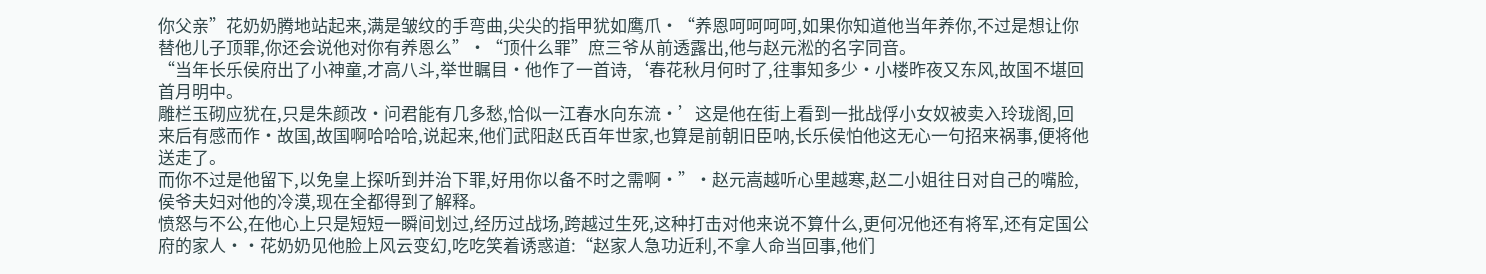你父亲”花奶奶腾地站起来,满是皱纹的手弯曲,尖尖的指甲犹如鹰爪·“养恩呵呵呵呵,如果你知道他当年养你,不过是想让你替他儿子顶罪,你还会说他对你有养恩么”·“顶什么罪”庶三爷从前透露出,他与赵元淞的名字同音。
“当年长乐侯府出了小神童,才高八斗,举世瞩目·他作了一首诗,‘春花秋月何时了,往事知多少·小楼昨夜又东风,故国不堪回首月明中。
雕栏玉砌应犹在,只是朱颜改·问君能有几多愁,恰似一江春水向东流·’这是他在街上看到一批战俘小女奴被卖入玲珑阁,回来后有感而作·故国,故国啊哈哈哈,说起来,他们武阳赵氏百年世家,也算是前朝旧臣呐,长乐侯怕他这无心一句招来祸事,便将他送走了。
而你不过是他留下,以免皇上探听到并治下罪,好用你以备不时之需啊·”·赵元嵩越听心里越寒,赵二小姐往日对自己的嘴脸,侯爷夫妇对他的冷漠,现在全都得到了解释。
愤怒与不公,在他心上只是短短一瞬间划过,经历过战场,跨越过生死,这种打击对他来说不算什么,更何况他还有将军,还有定国公府的家人··花奶奶见他脸上风云变幻,吃吃笑着诱惑道:“赵家人急功近利,不拿人命当回事,他们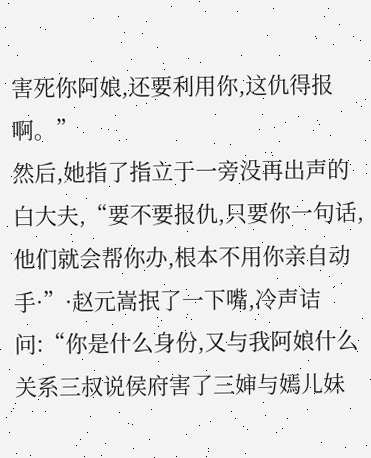害死你阿娘,还要利用你,这仇得报啊。”
然后,她指了指立于一旁没再出声的白大夫,“要不要报仇,只要你一句话,他们就会帮你办,根本不用你亲自动手·”·赵元嵩抿了一下嘴,冷声诘问:“你是什么身份,又与我阿娘什么关系三叔说侯府害了三婶与嫣儿妹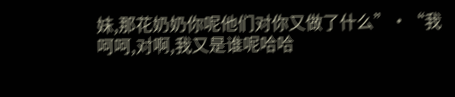妹,那花奶奶你呢他们对你又做了什么”·“我呵呵,对啊,我又是谁呢哈哈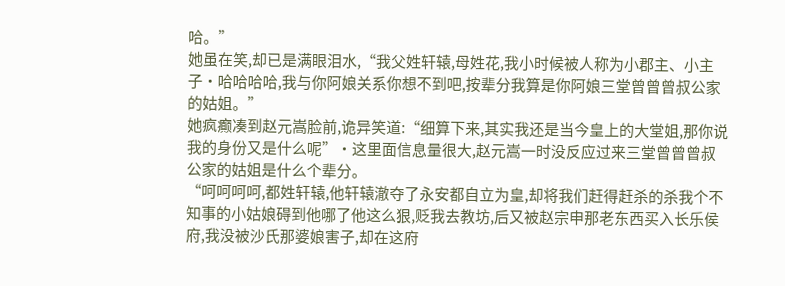哈。”
她虽在笑,却已是满眼泪水,“我父姓轩辕,母姓花,我小时候被人称为小郡主、小主子·哈哈哈哈,我与你阿娘关系你想不到吧,按辈分我算是你阿娘三堂曾曾曾叔公家的姑姐。”
她疯癫凑到赵元嵩脸前,诡异笑道:“细算下来,其实我还是当今皇上的大堂姐,那你说我的身份又是什么呢”·这里面信息量很大,赵元嵩一时没反应过来三堂曾曾曾叔公家的姑姐是什么个辈分。
“呵呵呵呵,都姓轩辕,他轩辕澈夺了永安都自立为皇,却将我们赶得赶杀的杀我个不知事的小姑娘碍到他哪了他这么狠,贬我去教坊,后又被赵宗申那老东西买入长乐侯府,我没被沙氏那婆娘害子,却在这府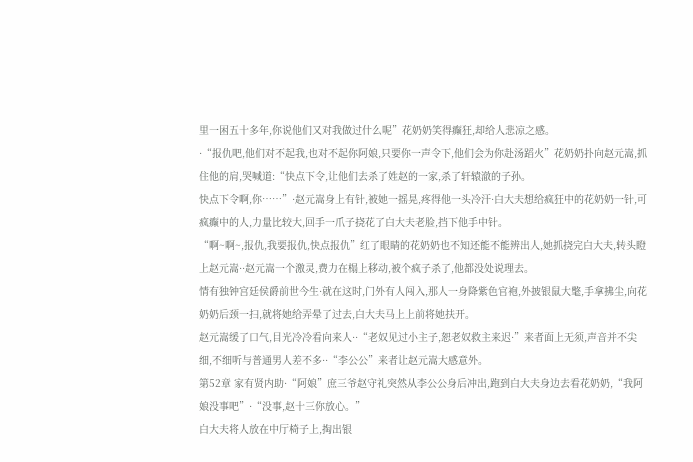里一困五十多年,你说他们又对我做过什么呢”花奶奶笑得癫狂,却给人悲凉之感。
·“报仇吧,他们对不起我,也对不起你阿娘,只要你一声令下,他们会为你赴汤蹈火”花奶奶扑向赵元嵩,抓住他的肩,哭喊道:“快点下令,让他们去杀了姓赵的一家,杀了轩辕澈的子孙。
快点下令啊,你……”·赵元嵩身上有针,被她一摇晃,疼得他一头冷汗·白大夫想给疯狂中的花奶奶一针,可疯癫中的人,力量比较大,回手一爪子挠花了白大夫老脸,挡下他手中针。
“啊~啊~,报仇,我要报仇,快点报仇”红了眼睛的花奶奶也不知还能不能辨出人,她抓挠完白大夫,转头瞪上赵元嵩··赵元嵩一个激灵,费力在榻上移动,被个疯子杀了,他都没处说理去。
情有独钟宫廷侯爵前世今生·就在这时,门外有人闯入,那人一身降紫色官袍,外披银鼠大氅,手拿拂尘,向花奶奶后颈一扫,就将她给弄晕了过去,白大夫马上上前将她扶开。
赵元嵩缓了口气,目光冷冷看向来人··“老奴见过小主子,恕老奴救主来迟·”来者面上无须,声音并不尖细,不细听与普通男人差不多··“李公公”来者让赵元嵩大感意外。
第52章 家有贤内助·“阿娘”庶三爷赵守礼突然从李公公身后冲出,跑到白大夫身边去看花奶奶,“我阿娘没事吧”·“没事,赵十三你放心。”
白大夫将人放在中厅椅子上,掏出银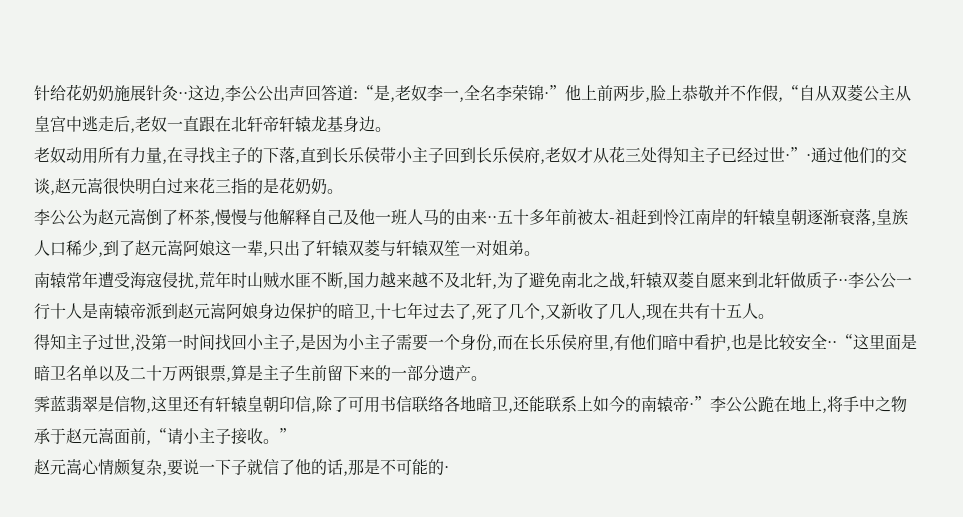针给花奶奶施展针灸··这边,李公公出声回答道:“是,老奴李一,全名李荣锦·”他上前两步,脸上恭敬并不作假,“自从双菱公主从皇宫中逃走后,老奴一直跟在北轩帝轩辕龙基身边。
老奴动用所有力量,在寻找主子的下落,直到长乐侯带小主子回到长乐侯府,老奴才从花三处得知主子已经过世·”·通过他们的交谈,赵元嵩很快明白过来花三指的是花奶奶。
李公公为赵元嵩倒了杯茶,慢慢与他解释自己及他一班人马的由来··五十多年前被太-祖赶到怜江南岸的轩辕皇朝逐渐衰落,皇族人口稀少,到了赵元嵩阿娘这一辈,只出了轩辕双菱与轩辕双笙一对姐弟。
南辕常年遭受海寇侵扰,荒年时山贼水匪不断,国力越来越不及北轩,为了避免南北之战,轩辕双菱自愿来到北轩做质子··李公公一行十人是南辕帝派到赵元嵩阿娘身边保护的暗卫,十七年过去了,死了几个,又新收了几人,现在共有十五人。
得知主子过世,没第一时间找回小主子,是因为小主子需要一个身份,而在长乐侯府里,有他们暗中看护,也是比较安全··“这里面是暗卫名单以及二十万两银票,算是主子生前留下来的一部分遗产。
霁蓝翡翠是信物,这里还有轩辕皇朝印信,除了可用书信联络各地暗卫,还能联系上如今的南辕帝·”李公公跪在地上,将手中之物承于赵元嵩面前,“请小主子接收。”
赵元嵩心情颇复杂,要说一下子就信了他的话,那是不可能的·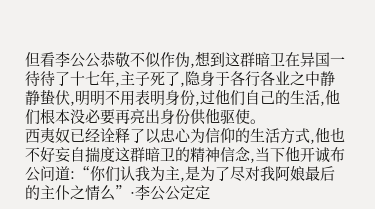但看李公公恭敬不似作伪,想到这群暗卫在异国一待待了十七年,主子死了,隐身于各行各业之中静静蛰伏,明明不用表明身份,过他们自己的生活,他们根本没必要再亮出身份供他驱使。
西夷奴已经诠释了以忠心为信仰的生活方式,他也不好妄自揣度这群暗卫的精神信念,当下他开诚布公问道:“你们认我为主,是为了尽对我阿娘最后的主仆之情么”·李公公定定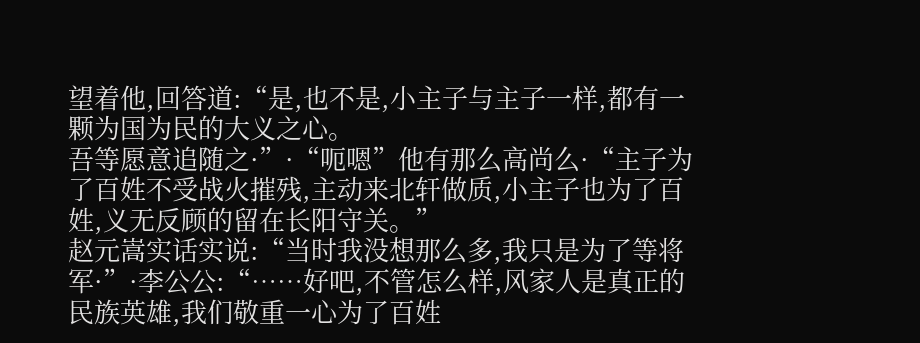望着他,回答道:“是,也不是,小主子与主子一样,都有一颗为国为民的大义之心。
吾等愿意追随之·”·“呃嗯”他有那么高尚么·“主子为了百姓不受战火摧残,主动来北轩做质,小主子也为了百姓,义无反顾的留在长阳守关。”
赵元嵩实话实说:“当时我没想那么多,我只是为了等将军·”·李公公:“……好吧,不管怎么样,风家人是真正的民族英雄,我们敬重一心为了百姓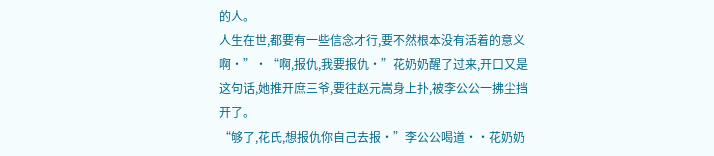的人。
人生在世,都要有一些信念才行,要不然根本没有活着的意义啊·”·“啊,报仇,我要报仇·”花奶奶醒了过来,开口又是这句话,她推开庶三爷,要往赵元嵩身上扑,被李公公一拂尘挡开了。
“够了,花氏,想报仇你自己去报·”李公公喝道··花奶奶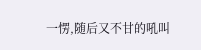一愣,随后又不甘的吼叫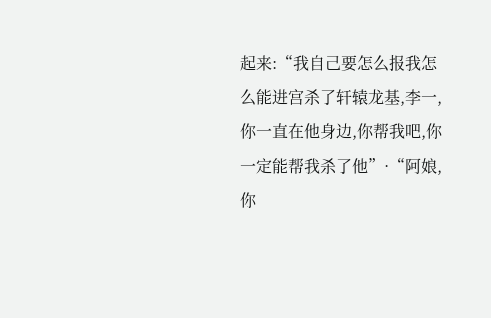起来:“我自己要怎么报我怎么能进宫杀了轩辕龙基,李一,你一直在他身边,你帮我吧,你一定能帮我杀了他”·“阿娘,你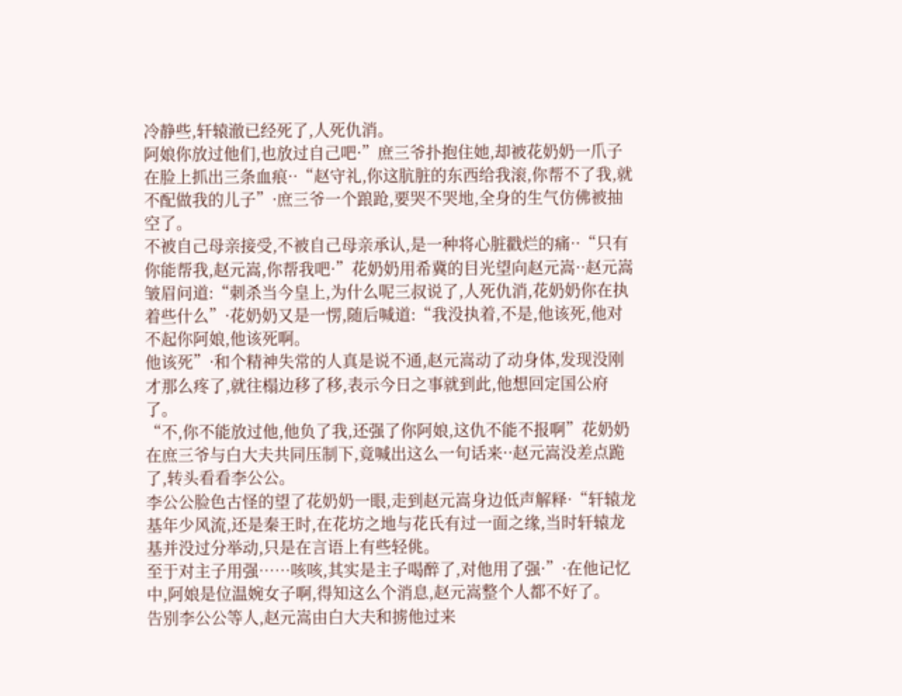冷静些,轩辕澈已经死了,人死仇消。
阿娘你放过他们,也放过自己吧·”庶三爷扑抱住她,却被花奶奶一爪子在脸上抓出三条血痕··“赵守礼,你这肮脏的东西给我滚,你帮不了我,就不配做我的儿子”·庶三爷一个踉跄,要哭不哭地,全身的生气仿佛被抽空了。
不被自己母亲接受,不被自己母亲承认,是一种将心脏戳烂的痛··“只有你能帮我,赵元嵩,你帮我吧·”花奶奶用希冀的目光望向赵元嵩··赵元嵩皱眉问道:“刺杀当今皇上,为什么呢三叔说了,人死仇消,花奶奶你在执着些什么”·花奶奶又是一愣,随后喊道:“我没执着,不是,他该死,他对不起你阿娘,他该死啊。
他该死”·和个精神失常的人真是说不通,赵元嵩动了动身体,发现没刚才那么疼了,就往榻边移了移,表示今日之事就到此,他想回定国公府了。
“不,你不能放过他,他负了我,还强了你阿娘,这仇不能不报啊”花奶奶在庶三爷与白大夫共同压制下,竟喊出这么一句话来··赵元嵩没差点跪了,转头看看李公公。
李公公脸色古怪的望了花奶奶一眼,走到赵元嵩身边低声解释·“轩辕龙基年少风流,还是秦王时,在花坊之地与花氏有过一面之缘,当时轩辕龙基并没过分举动,只是在言语上有些轻佻。
至于对主子用强……咳咳,其实是主子喝醉了,对他用了强·”·在他记忆中,阿娘是位温婉女子啊,得知这么个消息,赵元嵩整个人都不好了。
告别李公公等人,赵元嵩由白大夫和掳他过来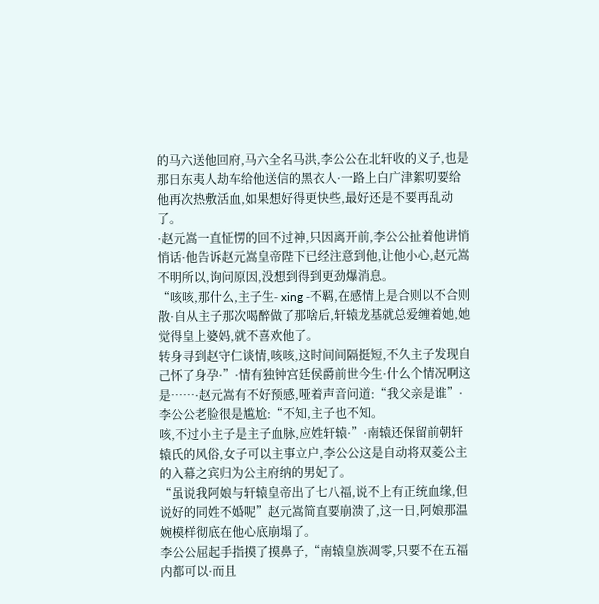的马六送他回府,马六全名马洪,李公公在北轩收的义子,也是那日东夷人劫车给他送信的黑衣人·一路上白广津絮叨要给他再次热敷活血,如果想好得更快些,最好还是不要再乱动了。
·赵元嵩一直怔愣的回不过神,只因离开前,李公公扯着他讲悄悄话·他告诉赵元嵩皇帝陛下已经注意到他,让他小心,赵元嵩不明所以,询问原因,没想到得到更劲爆消息。
“咳咳,那什么,主子生- xing -不羁,在感情上是合则以不合则散·自从主子那次喝醉做了那啥后,轩辕龙基就总爱缠着她,她觉得皇上婆妈,就不喜欢他了。
转身寻到赵守仁谈情,咳咳,这时间间隔挺短,不久主子发现自己怀了身孕·”·情有独钟宫廷侯爵前世今生·什么个情况啊这是……·赵元嵩有不好预感,哑着声音问道:“我父亲是谁”·李公公老脸很是尴尬:“不知,主子也不知。
咳,不过小主子是主子血脉,应姓轩辕·”·南辕还保留前朝轩辕氏的风俗,女子可以主事立户,李公公这是自动将双菱公主的入幕之宾归为公主府纳的男妃了。
“虽说我阿娘与轩辕皇帝出了七八福,说不上有正统血缘,但说好的同姓不婚呢”赵元嵩简直要崩溃了,这一日,阿娘那温婉模样彻底在他心底崩塌了。
李公公屈起手指摸了摸鼻子,“南辕皇族凋零,只要不在五福内都可以·而且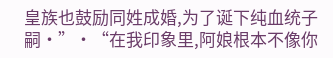皇族也鼓励同姓成婚,为了诞下纯血统子嗣·”·“在我印象里,阿娘根本不像你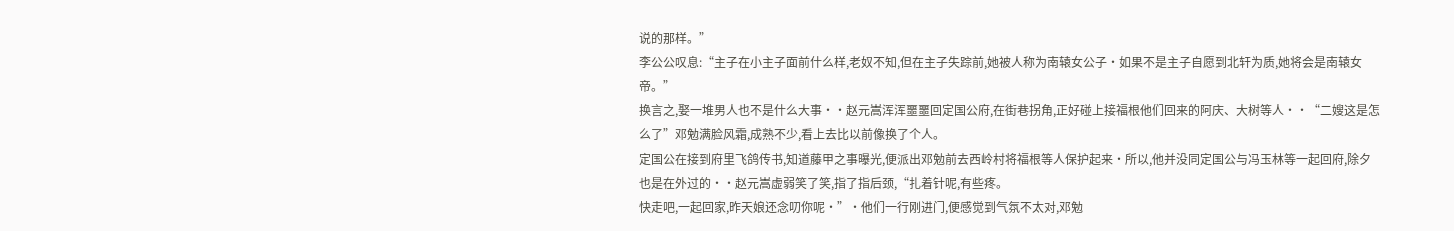说的那样。”
李公公叹息:“主子在小主子面前什么样,老奴不知,但在主子失踪前,她被人称为南辕女公子·如果不是主子自愿到北轩为质,她将会是南辕女帝。”
换言之,娶一堆男人也不是什么大事··赵元嵩浑浑噩噩回定国公府,在街巷拐角,正好碰上接福根他们回来的阿庆、大树等人··“二嫂这是怎么了”邓勉满脸风霜,成熟不少,看上去比以前像换了个人。
定国公在接到府里飞鸽传书,知道藤甲之事曝光,便派出邓勉前去西岭村将福根等人保护起来·所以,他并没同定国公与冯玉林等一起回府,除夕也是在外过的··赵元嵩虚弱笑了笑,指了指后颈,“扎着针呢,有些疼。
快走吧,一起回家,昨天娘还念叨你呢·”·他们一行刚进门,便感觉到气氛不太对,邓勉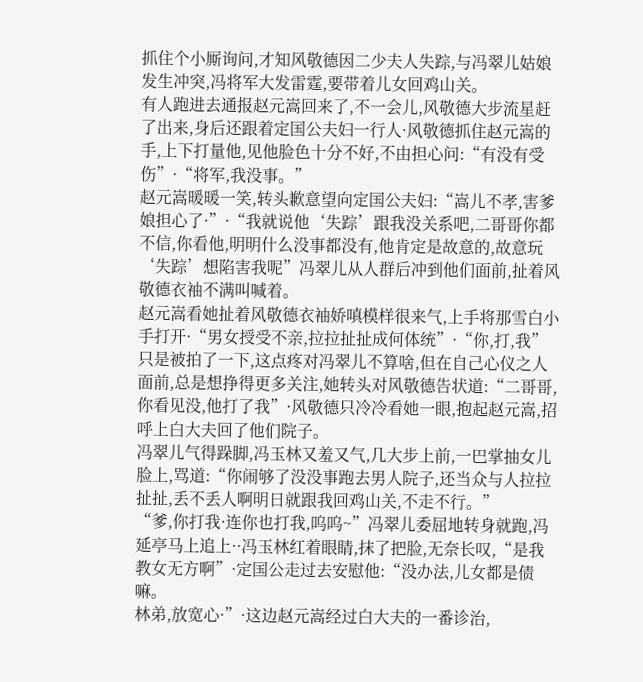抓住个小厮询问,才知风敬德因二少夫人失踪,与冯翠儿姑娘发生冲突,冯将军大发雷霆,要带着儿女回鸡山关。
有人跑进去通报赵元嵩回来了,不一会儿,风敬德大步流星赶了出来,身后还跟着定国公夫妇一行人·风敬德抓住赵元嵩的手,上下打量他,见他脸色十分不好,不由担心问:“有没有受伤”·“将军,我没事。”
赵元嵩暖暖一笑,转头歉意望向定国公夫妇:“嵩儿不孝,害爹娘担心了·”·“我就说他‘失踪’跟我没关系吧,二哥哥你都不信,你看他,明明什么没事都没有,他肯定是故意的,故意玩‘失踪’想陷害我呢”冯翠儿从人群后冲到他们面前,扯着风敬德衣袖不满叫喊着。
赵元嵩看她扯着风敬德衣袖娇嗔模样很来气,上手将那雪白小手打开·“男女授受不亲,拉拉扯扯成何体统”·“你,打,我”只是被拍了一下,这点疼对冯翠儿不算啥,但在自己心仪之人面前,总是想挣得更多关注,她转头对风敬德告状道:“二哥哥,你看见没,他打了我”·风敬德只冷冷看她一眼,抱起赵元嵩,招呼上白大夫回了他们院子。
冯翠儿气得跺脚,冯玉林又羞又气,几大步上前,一巴掌抽女儿脸上,骂道:“你闹够了没没事跑去男人院子,还当众与人拉拉扯扯,丢不丢人啊明日就跟我回鸡山关,不走不行。”
“爹,你打我·连你也打我,呜呜~”冯翠儿委屈地转身就跑,冯延亭马上追上··冯玉林红着眼睛,抹了把脸,无奈长叹,“是我教女无方啊”·定国公走过去安慰他:“没办法,儿女都是债嘛。
林弟,放宽心·”·这边赵元嵩经过白大夫的一番诊治,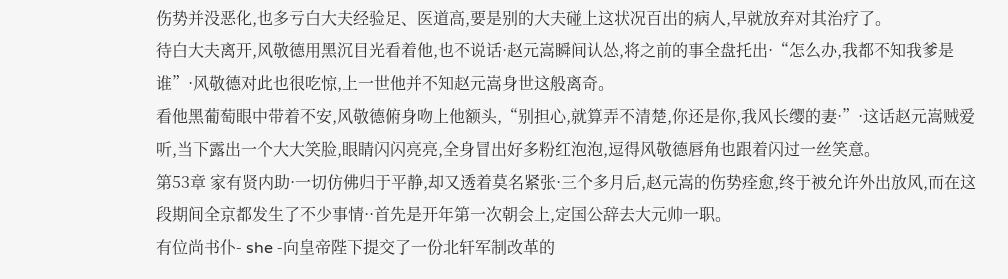伤势并没恶化,也多亏白大夫经验足、医道高,要是别的大夫碰上这状况百出的病人,早就放弃对其治疗了。
待白大夫离开,风敬德用黑沉目光看着他,也不说话·赵元嵩瞬间认怂,将之前的事全盘托出·“怎么办,我都不知我爹是谁”·风敬德对此也很吃惊,上一世他并不知赵元嵩身世这般离奇。
看他黑葡萄眼中带着不安,风敬德俯身吻上他额头,“别担心,就算弄不清楚,你还是你,我风长缨的妻·”·这话赵元嵩贼爱听,当下露出一个大大笑脸,眼睛闪闪亮亮,全身冒出好多粉红泡泡,逗得风敬德唇角也跟着闪过一丝笑意。
第53章 家有贤内助·一切仿佛归于平静,却又透着莫名紧张·三个多月后,赵元嵩的伤势痊愈,终于被允许外出放风,而在这段期间全京都发生了不少事情··首先是开年第一次朝会上,定国公辞去大元帅一职。
有位尚书仆- she -向皇帝陛下提交了一份北轩军制改革的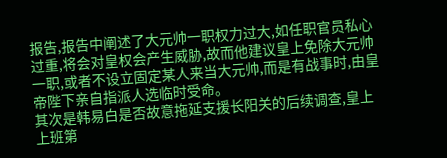报告,报告中阐述了大元帅一职权力过大,如任职官员私心过重,将会对皇权会产生威胁,故而他建议皇上免除大元帅一职,或者不设立固定某人来当大元帅,而是有战事时,由皇帝陛下亲自指派人选临时受命。
其次是韩易白是否故意拖延支援长阳关的后续调查,皇上上班第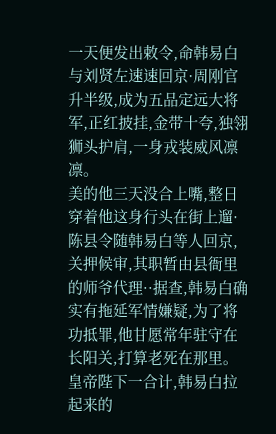一天便发出敕令,命韩易白与刘贤左速速回京·周刚官升半级,成为五品定远大将军,正红披挂,金带十夸,独翎狮头护肩,一身戎装威风凛凛。
美的他三天没合上嘴,整日穿着他这身行头在街上遛·陈县令随韩易白等人回京,关押候审,其职暂由县衙里的师爷代理··据查,韩易白确实有拖延军情嫌疑,为了将功抵罪,他甘愿常年驻守在长阳关,打算老死在那里。
皇帝陛下一合计,韩易白拉起来的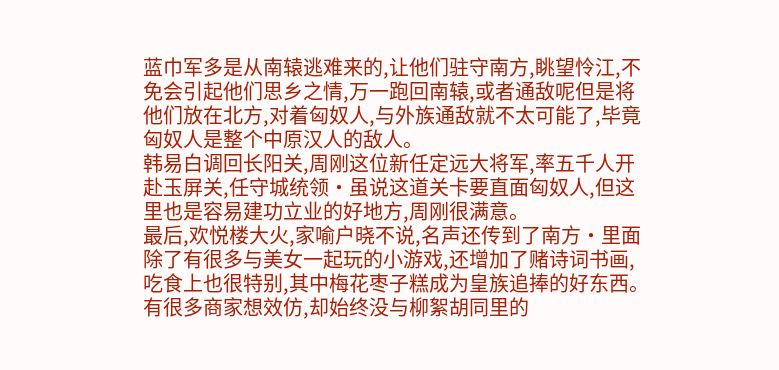蓝巾军多是从南辕逃难来的,让他们驻守南方,眺望怜江,不免会引起他们思乡之情,万一跑回南辕,或者通敌呢但是将他们放在北方,对着匈奴人,与外族通敌就不太可能了,毕竟匈奴人是整个中原汉人的敌人。
韩易白调回长阳关,周刚这位新任定远大将军,率五千人开赴玉屏关,任守城统领·虽说这道关卡要直面匈奴人,但这里也是容易建功立业的好地方,周刚很满意。
最后,欢悦楼大火,家喻户晓不说,名声还传到了南方·里面除了有很多与美女一起玩的小游戏,还增加了赌诗词书画,吃食上也很特别,其中梅花枣子糕成为皇族追捧的好东西。
有很多商家想效仿,却始终没与柳絮胡同里的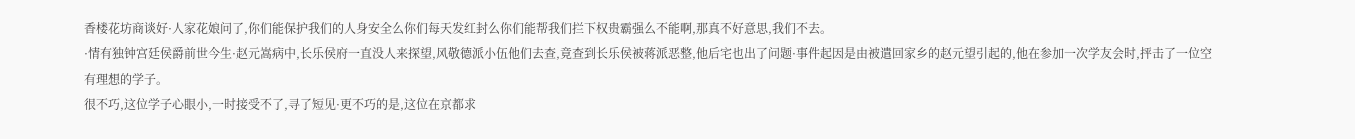香楼花坊商谈好·人家花娘问了,你们能保护我们的人身安全么你们每天发红封么你们能帮我们拦下权贵霸强么不能啊,那真不好意思,我们不去。
·情有独钟宫廷侯爵前世今生·赵元嵩病中,长乐侯府一直没人来探望,风敬德派小伍他们去查,竟查到长乐侯被蒋派恶整,他后宅也出了问题·事件起因是由被遣回家乡的赵元望引起的,他在参加一次学友会时,抨击了一位空有理想的学子。
很不巧,这位学子心眼小,一时接受不了,寻了短见·更不巧的是,这位在京都求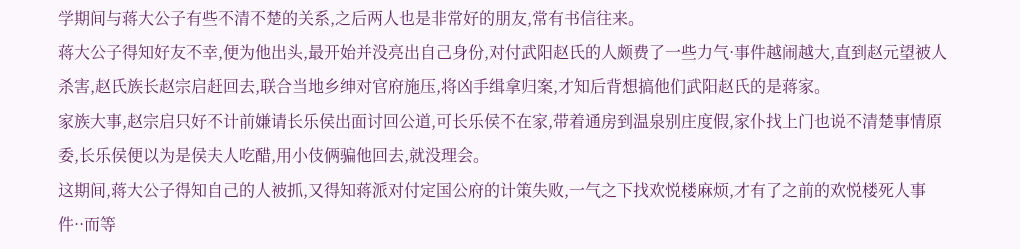学期间与蒋大公子有些不清不楚的关系,之后两人也是非常好的朋友,常有书信往来。
蒋大公子得知好友不幸,便为他出头,最开始并没亮出自己身份,对付武阳赵氏的人颇费了一些力气·事件越闹越大,直到赵元望被人杀害,赵氏族长赵宗启赶回去,联合当地乡绅对官府施压,将凶手缉拿归案,才知后背想搞他们武阳赵氏的是蒋家。
家族大事,赵宗启只好不计前嫌请长乐侯出面讨回公道,可长乐侯不在家,带着通房到温泉别庄度假,家仆找上门也说不清楚事情原委,长乐侯便以为是侯夫人吃醋,用小伎俩骗他回去,就没理会。
这期间,蒋大公子得知自己的人被抓,又得知蒋派对付定国公府的计策失败,一气之下找欢悦楼麻烦,才有了之前的欢悦楼死人事件··而等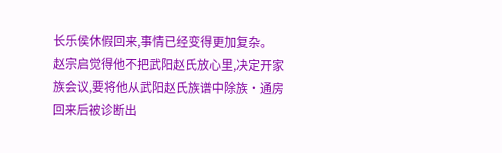长乐侯休假回来,事情已经变得更加复杂。
赵宗启觉得他不把武阳赵氏放心里,决定开家族会议,要将他从武阳赵氏族谱中除族·通房回来后被诊断出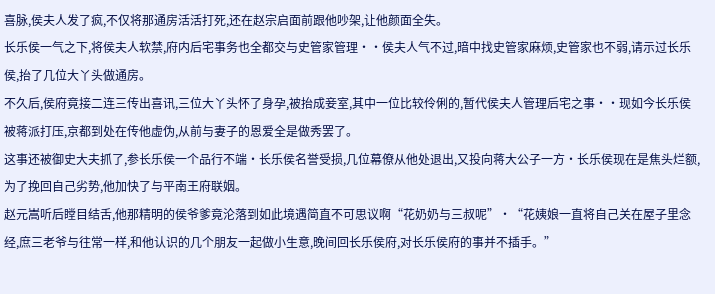喜脉,侯夫人发了疯,不仅将那通房活活打死,还在赵宗启面前跟他吵架,让他颜面全失。
长乐侯一气之下,将侯夫人软禁,府内后宅事务也全都交与史管家管理··侯夫人气不过,暗中找史管家麻烦,史管家也不弱,请示过长乐侯,抬了几位大丫头做通房。
不久后,侯府竟接二连三传出喜讯,三位大丫头怀了身孕,被抬成妾室,其中一位比较伶俐的,暂代侯夫人管理后宅之事··现如今长乐侯被蒋派打压,京都到处在传他虚伪,从前与妻子的恩爱全是做秀罢了。
这事还被御史大夫抓了,参长乐侯一个品行不端·长乐侯名誉受损,几位幕僚从他处退出,又投向蒋大公子一方·长乐侯现在是焦头烂额,为了挽回自己劣势,他加快了与平南王府联姻。
赵元嵩听后瞠目结舌,他那精明的侯爷爹竟沦落到如此境遇简直不可思议啊“花奶奶与三叔呢”·“花姨娘一直将自己关在屋子里念经,庶三老爷与往常一样,和他认识的几个朋友一起做小生意,晚间回长乐侯府,对长乐侯府的事并不插手。”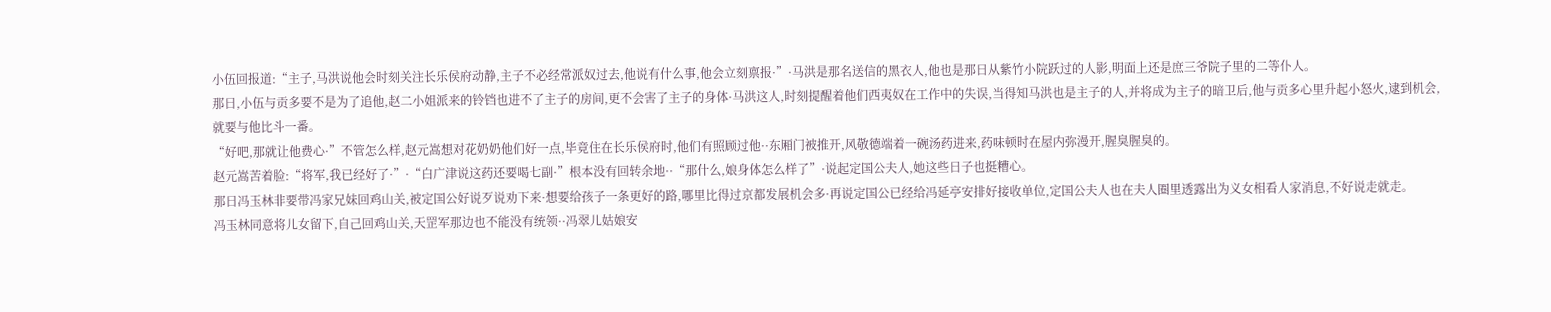小伍回报道:“主子,马洪说他会时刻关注长乐侯府动静,主子不必经常派奴过去,他说有什么事,他会立刻禀报·”·马洪是那名送信的黑衣人,他也是那日从紫竹小院跃过的人影,明面上还是庶三爷院子里的二等仆人。
那日,小伍与贡多要不是为了追他,赵二小姐派来的铃铛也进不了主子的房间,更不会害了主子的身体·马洪这人,时刻提醒着他们西夷奴在工作中的失误,当得知马洪也是主子的人,并将成为主子的暗卫后,他与贡多心里升起小怒火,逮到机会,就要与他比斗一番。
“好吧,那就让他费心·”不管怎么样,赵元嵩想对花奶奶他们好一点,毕竟住在长乐侯府时,他们有照顾过他··东厢门被推开,风敬德端着一碗汤药进来,药味顿时在屋内弥漫开,腥臭腥臭的。
赵元嵩苦着脸:“将军,我已经好了·”·“白广津说这药还要喝七副·”根本没有回转余地··“那什么,娘身体怎么样了”·说起定国公夫人,她这些日子也挺糟心。
那日冯玉林非要带冯家兄妹回鸡山关,被定国公好说歹说劝下来·想要给孩子一条更好的路,哪里比得过京都发展机会多·再说定国公已经给冯延亭安排好接收单位,定国公夫人也在夫人圈里透露出为义女相看人家消息,不好说走就走。
冯玉林同意将儿女留下,自己回鸡山关,天罡军那边也不能没有统领··冯翠儿姑娘安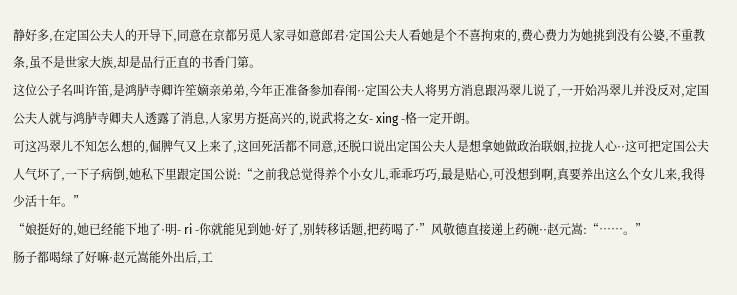静好多,在定国公夫人的开导下,同意在京都另觅人家寻如意郎君·定国公夫人看她是个不喜拘束的,费心费力为她挑到没有公婆,不重教条,虽不是世家大族,却是品行正直的书香门第。
这位公子名叫许笛,是鸿胪寺卿许笙嫡亲弟弟,今年正准备参加春闱··定国公夫人将男方消息跟冯翠儿说了,一开始冯翠儿并没反对,定国公夫人就与鸿胪寺卿夫人透露了消息,人家男方挺高兴的,说武将之女- xing -格一定开朗。
可这冯翠儿不知怎么想的,倔脾气又上来了,这回死活都不同意,还脱口说出定国公夫人是想拿她做政治联姻,拉拢人心··这可把定国公夫人气坏了,一下子病倒,她私下里跟定国公说:“之前我总觉得养个小女儿,乖乖巧巧,最是贴心,可没想到啊,真要养出这么个女儿来,我得少活十年。”
“娘挺好的,她已经能下地了·明- ri -你就能见到她·好了,别转移话题,把药喝了·”风敬德直接递上药碗··赵元嵩:“……。”
肠子都喝绿了好嘛·赵元嵩能外出后,工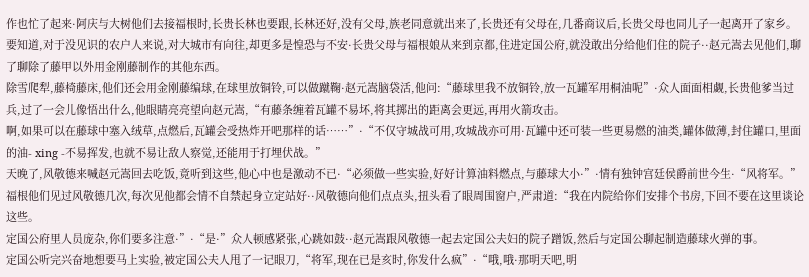作也忙了起来·阿庆与大树他们去接福根时,长贵长林也要跟,长林还好,没有父母,族老同意就出来了,长贵还有父母在,几番商议后,长贵父母也同儿子一起离开了家乡。
要知道,对于没见识的农户人来说,对大城市有向往,却更多是惶恐与不安·长贵父母与福根娘从来到京都,住进定国公府,就没敢出分给他们住的院子··赵元嵩去见他们,聊了聊除了藤甲以外用金刚藤制作的其他东西。
除雪爬犁,藤椅藤床,他们还会用金刚藤编球,在球里放铜铃,可以做蹴鞠·赵元嵩脑袋活,他问:“藤球里我不放铜铃,放一瓦罐军用桐油呢”·众人面面相觑,长贵他爹当过兵,过了一会儿像悟出什么,他眼睛亮亮望向赵元嵩,“有藤条缠着瓦罐不易坏,将其掷出的距离会更远,再用火箭攻击。
啊,如果可以在藤球中塞入绒草,点燃后,瓦罐会受热炸开吧那样的话……”·“不仅守城战可用,攻城战亦可用·瓦罐中还可装一些更易燃的油类,罐体做薄,封住罐口,里面的油- xing -不易挥发,也就不易让敌人察觉,还能用于打埋伏战。”
天晚了,风敬德来喊赵元嵩回去吃饭,竟听到这些,他心中也是激动不已·“必须做一些实验,好好计算油料燃点,与藤球大小·”·情有独钟宫廷侯爵前世今生·“风将军。”
福根他们见过风敬德几次,每次见他都会情不自禁起身立定站好··风敬德向他们点点头,扭头看了眼周围窗户,严肃道:“我在内院给你们安排个书房,下回不要在这里谈论这些。
定国公府里人员庞杂,你们要多注意·”·“是·”众人顿感紧张,心跳如鼓··赵元嵩跟风敬德一起去定国公夫妇的院子蹭饭,然后与定国公聊起制造藤球火弹的事。
定国公听完兴奋地想要马上实验,被定国公夫人甩了一记眼刀,“将军,现在已是亥时,你发什么疯”·“哦,哦·那明天吧,明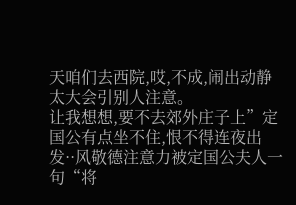天咱们去西院,哎,不成,闹出动静太大会引别人注意。
让我想想,要不去郊外庄子上”定国公有点坐不住,恨不得连夜出发··风敬德注意力被定国公夫人一句“将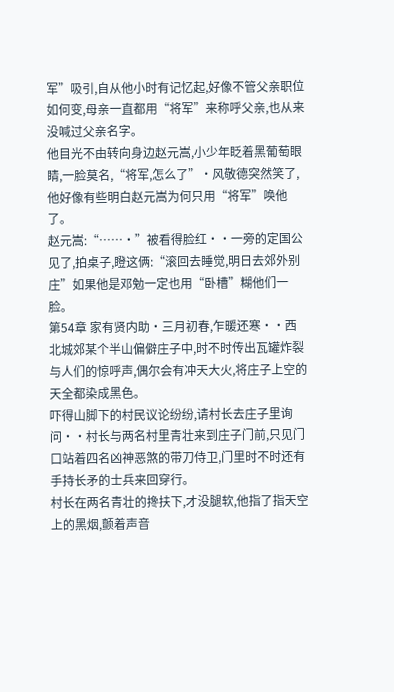军”吸引,自从他小时有记忆起,好像不管父亲职位如何变,母亲一直都用“将军”来称呼父亲,也从来没喊过父亲名字。
他目光不由转向身边赵元嵩,小少年眨着黑葡萄眼睛,一脸莫名,“将军,怎么了”·风敬德突然笑了,他好像有些明白赵元嵩为何只用“将军”唤他了。
赵元嵩:“……·”被看得脸红··一旁的定国公见了,拍桌子,瞪这俩:“滚回去睡觉,明日去郊外别庄”如果他是邓勉一定也用“卧槽”糊他们一脸。
第54章 家有贤内助·三月初春,乍暖还寒··西北城郊某个半山偏僻庄子中,时不时传出瓦罐炸裂与人们的惊呼声,偶尔会有冲天大火,将庄子上空的天全都染成黑色。
吓得山脚下的村民议论纷纷,请村长去庄子里询问··村长与两名村里青壮来到庄子门前,只见门口站着四名凶神恶煞的带刀侍卫,门里时不时还有手持长矛的士兵来回穿行。
村长在两名青壮的搀扶下,才没腿软,他指了指天空上的黑烟,颤着声音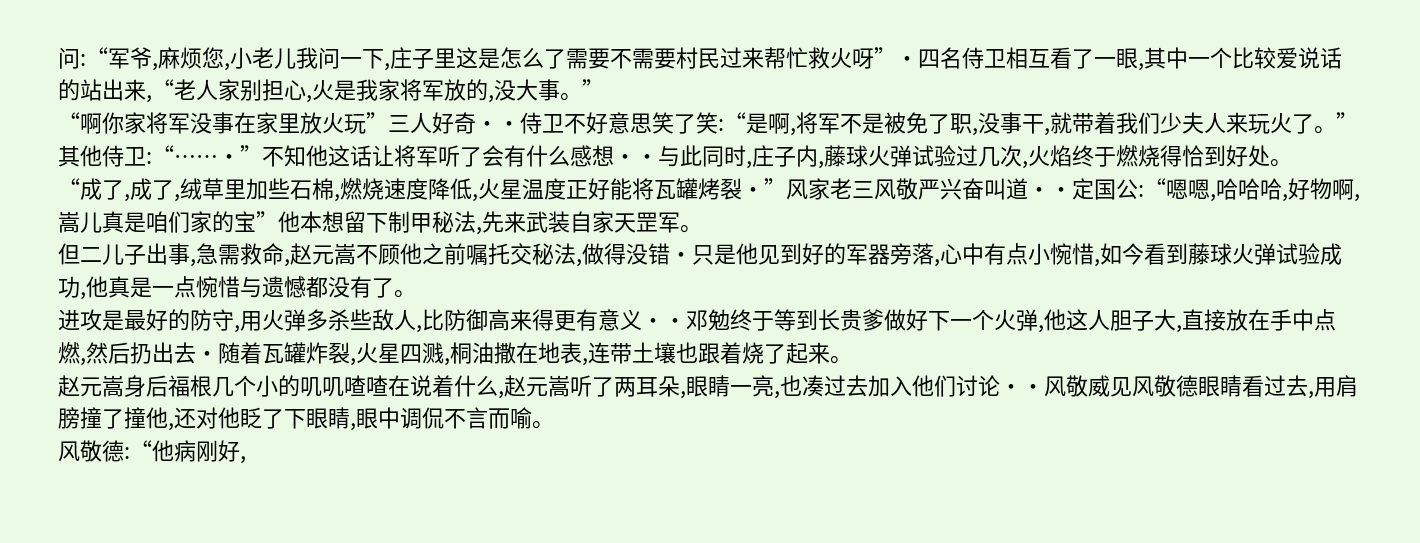问:“军爷,麻烦您,小老儿我问一下,庄子里这是怎么了需要不需要村民过来帮忙救火呀”·四名侍卫相互看了一眼,其中一个比较爱说话的站出来,“老人家别担心,火是我家将军放的,没大事。”
“啊你家将军没事在家里放火玩”三人好奇··侍卫不好意思笑了笑:“是啊,将军不是被免了职,没事干,就带着我们少夫人来玩火了。”
其他侍卫:“……·”不知他这话让将军听了会有什么感想··与此同时,庄子内,藤球火弹试验过几次,火焰终于燃烧得恰到好处。
“成了,成了,绒草里加些石棉,燃烧速度降低,火星温度正好能将瓦罐烤裂·”风家老三风敬严兴奋叫道··定国公:“嗯嗯,哈哈哈,好物啊,嵩儿真是咱们家的宝”他本想留下制甲秘法,先来武装自家天罡军。
但二儿子出事,急需救命,赵元嵩不顾他之前嘱托交秘法,做得没错·只是他见到好的军器旁落,心中有点小惋惜,如今看到藤球火弹试验成功,他真是一点惋惜与遗憾都没有了。
进攻是最好的防守,用火弹多杀些敌人,比防御高来得更有意义··邓勉终于等到长贵爹做好下一个火弹,他这人胆子大,直接放在手中点燃,然后扔出去·随着瓦罐炸裂,火星四溅,桐油撒在地表,连带土壤也跟着烧了起来。
赵元嵩身后福根几个小的叽叽喳喳在说着什么,赵元嵩听了两耳朵,眼睛一亮,也凑过去加入他们讨论··风敬威见风敬德眼睛看过去,用肩膀撞了撞他,还对他眨了下眼睛,眼中调侃不言而喻。
风敬德:“他病刚好,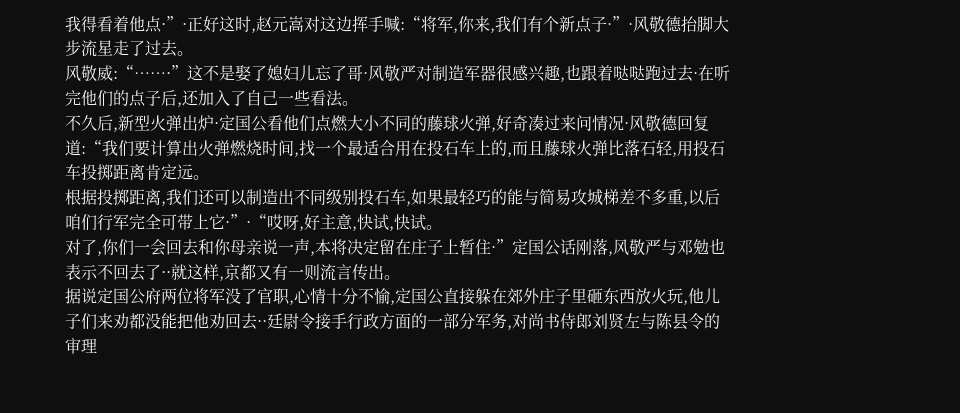我得看着他点·”·正好这时,赵元嵩对这边挥手喊:“将军,你来,我们有个新点子·”·风敬德抬脚大步流星走了过去。
风敬威:“……·”这不是娶了媳妇儿忘了哥·风敬严对制造军器很感兴趣,也跟着哒哒跑过去·在听完他们的点子后,还加入了自己一些看法。
不久后,新型火弹出炉·定国公看他们点燃大小不同的藤球火弹,好奇凑过来问情况·风敬德回复道:“我们要计算出火弹燃烧时间,找一个最适合用在投石车上的,而且藤球火弹比落石轻,用投石车投掷距离肯定远。
根据投掷距离,我们还可以制造出不同级别投石车,如果最轻巧的能与简易攻城梯差不多重,以后咱们行军完全可带上它·”·“哎呀,好主意,快试,快试。
对了,你们一会回去和你母亲说一声,本将决定留在庄子上暂住·”定国公话刚落,风敬严与邓勉也表示不回去了··就这样,京都又有一则流言传出。
据说定国公府两位将军没了官职,心情十分不愉,定国公直接躲在郊外庄子里砸东西放火玩,他儿子们来劝都没能把他劝回去··廷尉令接手行政方面的一部分军务,对尚书侍郎刘贤左与陈县令的审理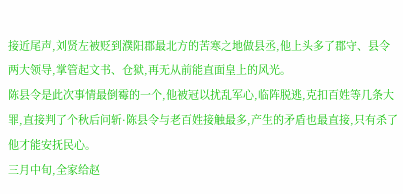接近尾声,刘贤左被贬到濮阳郡最北方的苦寒之地做县丞,他上头多了郡守、县令两大领导,掌管起文书、仓狱,再无从前能直面皇上的风光。
陈县令是此次事情最倒霉的一个,他被冠以扰乱军心,临阵脱逃,克扣百姓等几条大罪,直接判了个秋后问斩·陈县令与老百姓接触最多,产生的矛盾也最直接,只有杀了他才能安抚民心。
三月中旬,全家给赵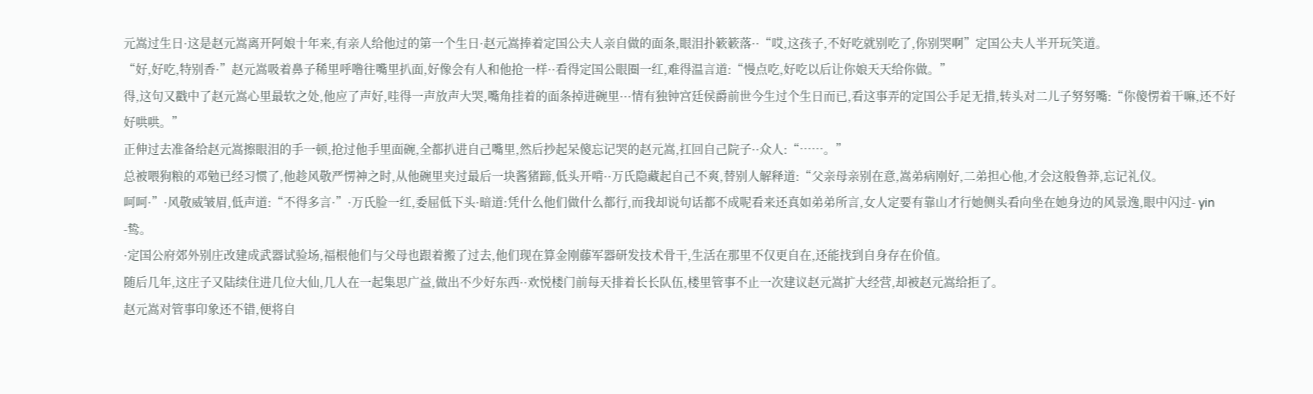元嵩过生日·这是赵元嵩离开阿娘十年来,有亲人给他过的第一个生日·赵元嵩捧着定国公夫人亲自做的面条,眼泪扑簌簌落··“哎,这孩子,不好吃就别吃了,你别哭啊”定国公夫人半开玩笑道。
“好,好吃,特别香·”赵元嵩吸着鼻子稀里呼噜往嘴里扒面,好像会有人和他抢一样··看得定国公眼圈一红,难得温言道:“慢点吃,好吃以后让你娘天天给你做。”
得,这句又戳中了赵元嵩心里最软之处,他应了声好,哇得一声放声大哭,嘴角挂着的面条掉进碗里···情有独钟宫廷侯爵前世今生过个生日而已,看这事弄的定国公手足无措,转头对二儿子努努嘴:“你傻愣着干嘛,还不好好哄哄。”
正伸过去准备给赵元嵩擦眼泪的手一顿,抢过他手里面碗,全都扒进自己嘴里,然后抄起呆傻忘记哭的赵元嵩,扛回自己院子··众人:“……。”
总被喂狗粮的邓勉已经习惯了,他趁风敬严愣神之时,从他碗里夹过最后一块酱猪蹄,低头开啃··万氏隐藏起自己不爽,替别人解释道:“父亲母亲别在意,嵩弟病刚好,二弟担心他,才会这般鲁莽,忘记礼仪。
呵呵·”·风敬威皱眉,低声道:“不得多言·”·万氏脸一红,委屈低下头·暗道:凭什么他们做什么都行,而我却说句话都不成呢看来还真如弟弟所言,女人定要有靠山才行她侧头看向坐在她身边的风景逸,眼中闪过- yin -鸷。
·定国公府郊外别庄改建成武器试验场,福根他们与父母也跟着搬了过去,他们现在算金刚藤军器研发技术骨干,生活在那里不仅更自在,还能找到自身存在价值。
随后几年,这庄子又陆续住进几位大仙,几人在一起集思广益,做出不少好东西··欢悦楼门前每天排着长长队伍,楼里管事不止一次建议赵元嵩扩大经营,却被赵元嵩给拒了。
赵元嵩对管事印象还不错,便将自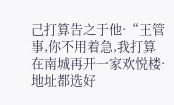己打算告之于他·“王管事,你不用着急,我打算在南城再开一家欢悦楼·地址都选好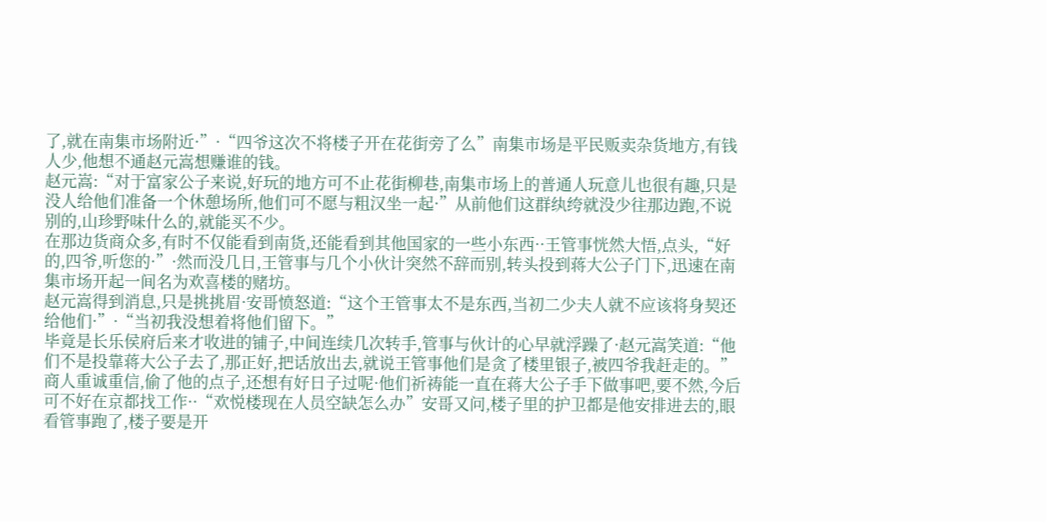了,就在南集市场附近·”·“四爷这次不将楼子开在花街旁了么”南集市场是平民贩卖杂货地方,有钱人少,他想不通赵元嵩想赚谁的钱。
赵元嵩:“对于富家公子来说,好玩的地方可不止花街柳巷,南集市场上的普通人玩意儿也很有趣,只是没人给他们准备一个休憩场所,他们可不愿与粗汉坐一起·”从前他们这群纨绔就没少往那边跑,不说别的,山珍野味什么的,就能买不少。
在那边货商众多,有时不仅能看到南货,还能看到其他国家的一些小东西··王管事恍然大悟,点头,“好的,四爷,听您的·”·然而没几日,王管事与几个小伙计突然不辞而别,转头投到蒋大公子门下,迅速在南集市场开起一间名为欢喜楼的赌坊。
赵元嵩得到消息,只是挑挑眉·安哥愤怒道:“这个王管事太不是东西,当初二少夫人就不应该将身契还给他们·”·“当初我没想着将他们留下。”
毕竟是长乐侯府后来才收进的铺子,中间连续几次转手,管事与伙计的心早就浮躁了·赵元嵩笑道:“他们不是投靠蒋大公子去了,那正好,把话放出去,就说王管事他们是贪了楼里银子,被四爷我赶走的。”
商人重诚重信,偷了他的点子,还想有好日子过呢·他们祈祷能一直在蒋大公子手下做事吧,要不然,今后可不好在京都找工作··“欢悦楼现在人员空缺怎么办”安哥又问,楼子里的护卫都是他安排进去的,眼看管事跑了,楼子要是开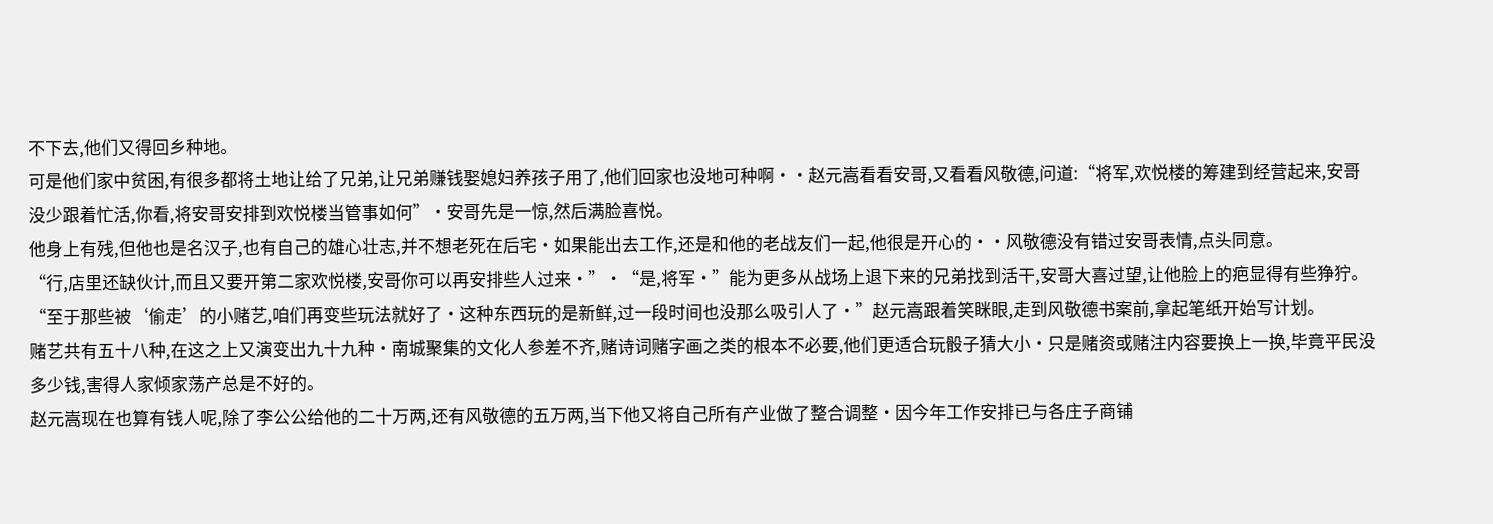不下去,他们又得回乡种地。
可是他们家中贫困,有很多都将土地让给了兄弟,让兄弟赚钱娶媳妇养孩子用了,他们回家也没地可种啊··赵元嵩看看安哥,又看看风敬德,问道:“将军,欢悦楼的筹建到经营起来,安哥没少跟着忙活,你看,将安哥安排到欢悦楼当管事如何”·安哥先是一惊,然后满脸喜悦。
他身上有残,但他也是名汉子,也有自己的雄心壮志,并不想老死在后宅·如果能出去工作,还是和他的老战友们一起,他很是开心的··风敬德没有错过安哥表情,点头同意。
“行,店里还缺伙计,而且又要开第二家欢悦楼,安哥你可以再安排些人过来·”·“是,将军·”能为更多从战场上退下来的兄弟找到活干,安哥大喜过望,让他脸上的疤显得有些狰狞。
“至于那些被‘偷走’的小赌艺,咱们再变些玩法就好了·这种东西玩的是新鲜,过一段时间也没那么吸引人了·”赵元嵩跟着笑眯眼,走到风敬德书案前,拿起笔纸开始写计划。
赌艺共有五十八种,在这之上又演变出九十九种·南城聚集的文化人参差不齐,赌诗词赌字画之类的根本不必要,他们更适合玩骰子猜大小·只是赌资或赌注内容要换上一换,毕竟平民没多少钱,害得人家倾家荡产总是不好的。
赵元嵩现在也算有钱人呢,除了李公公给他的二十万两,还有风敬德的五万两,当下他又将自己所有产业做了整合调整·因今年工作安排已与各庄子商铺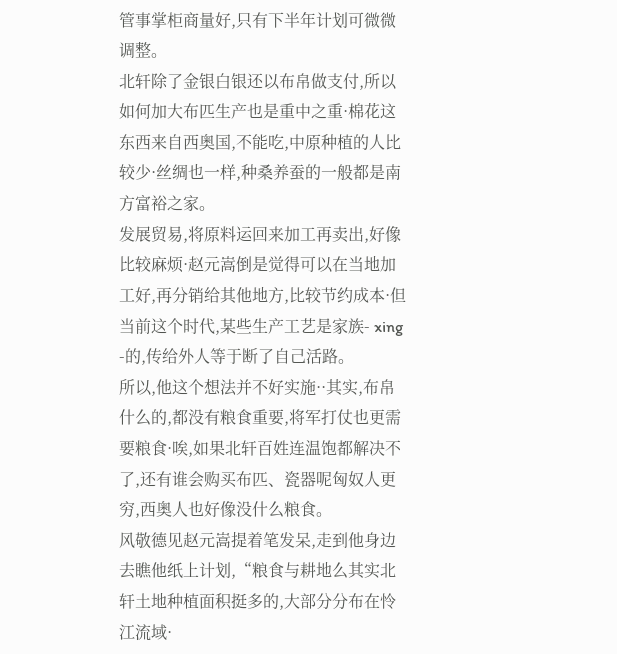管事掌柜商量好,只有下半年计划可微微调整。
北轩除了金银白银还以布帛做支付,所以如何加大布匹生产也是重中之重·棉花这东西来自西奥国,不能吃,中原种植的人比较少·丝绸也一样,种桑养蚕的一般都是南方富裕之家。
发展贸易,将原料运回来加工再卖出,好像比较麻烦·赵元嵩倒是觉得可以在当地加工好,再分销给其他地方,比较节约成本·但当前这个时代,某些生产工艺是家族- xing -的,传给外人等于断了自己活路。
所以,他这个想法并不好实施··其实,布帛什么的,都没有粮食重要,将军打仗也更需要粮食·唉,如果北轩百姓连温饱都解决不了,还有谁会购买布匹、瓷器呢匈奴人更穷,西奥人也好像没什么粮食。
风敬德见赵元嵩提着笔发呆,走到他身边去瞧他纸上计划,“粮食与耕地么其实北轩土地种植面积挺多的,大部分分布在怜江流域·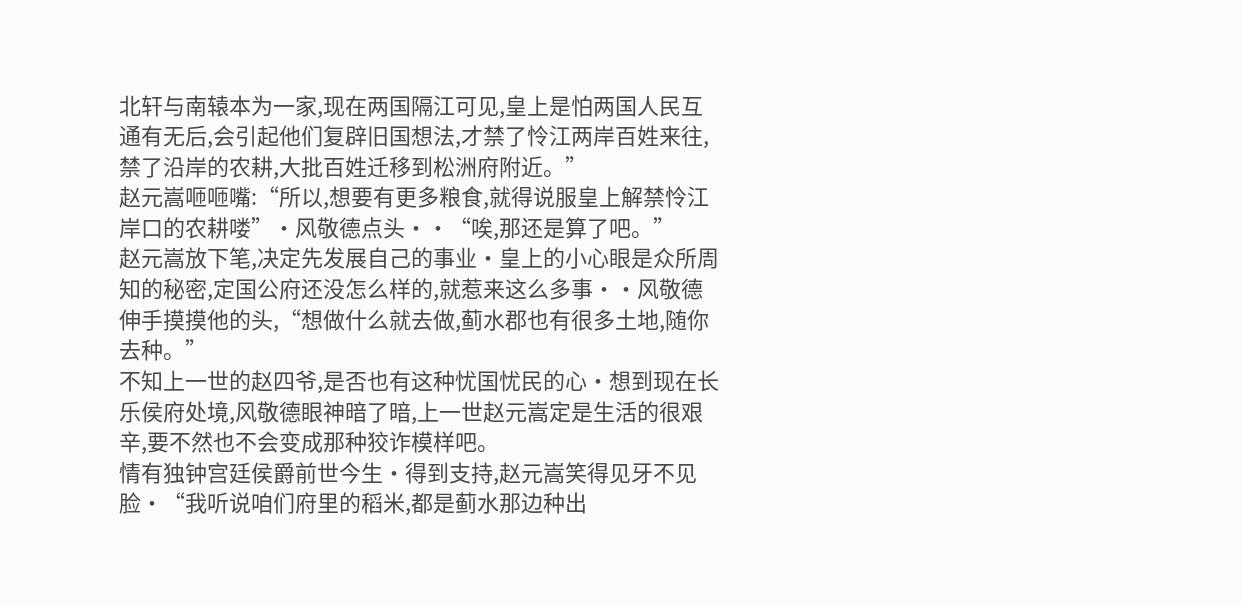北轩与南辕本为一家,现在两国隔江可见,皇上是怕两国人民互通有无后,会引起他们复辟旧国想法,才禁了怜江两岸百姓来往,禁了沿岸的农耕,大批百姓迁移到松洲府附近。”
赵元嵩咂咂嘴:“所以,想要有更多粮食,就得说服皇上解禁怜江岸口的农耕喽”·风敬德点头··“唉,那还是算了吧。”
赵元嵩放下笔,决定先发展自己的事业·皇上的小心眼是众所周知的秘密,定国公府还没怎么样的,就惹来这么多事··风敬德伸手摸摸他的头,“想做什么就去做,蓟水郡也有很多土地,随你去种。”
不知上一世的赵四爷,是否也有这种忧国忧民的心·想到现在长乐侯府处境,风敬德眼神暗了暗,上一世赵元嵩定是生活的很艰辛,要不然也不会变成那种狡诈模样吧。
情有独钟宫廷侯爵前世今生·得到支持,赵元嵩笑得见牙不见脸·“我听说咱们府里的稻米,都是蓟水那边种出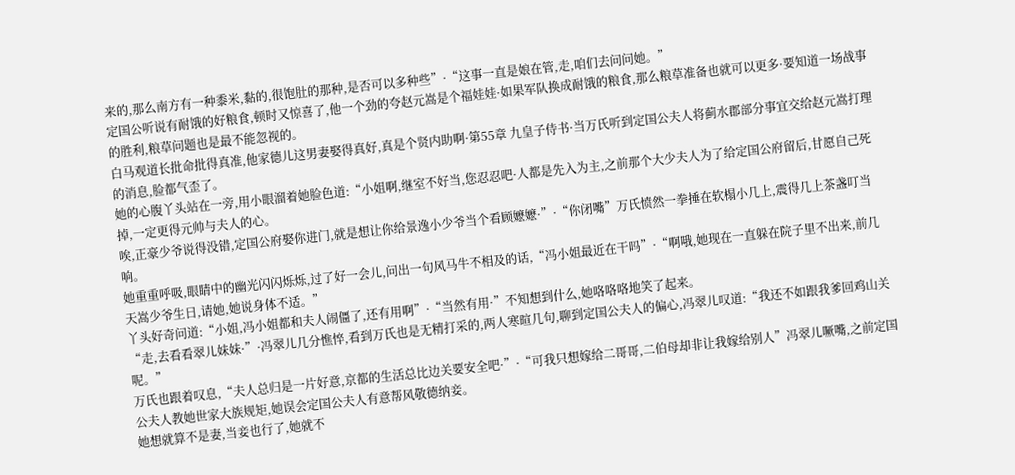来的,那么南方有一种黍米,黏的,很饱肚的那种,是否可以多种些”·“这事一直是娘在管,走,咱们去问问她。”
定国公听说有耐饿的好粮食,顿时又惊喜了,他一个劲的夸赵元嵩是个福娃娃·如果军队换成耐饿的粮食,那么粮草准备也就可以更多·要知道一场战事的胜利,粮草问题也是最不能忽视的。
白马观道长批命批得真准,他家德儿这男妻娶得真好,真是个贤内助啊·第55章 九皇子侍书·当万氏听到定国公夫人将蓟水郡部分事宜交给赵元嵩打理的消息,脸都气歪了。
她的心腹丫头站在一旁,用小眼溜着她脸色道:“小姐啊,继室不好当,您忍忍吧·人都是先入为主,之前那个大少夫人为了给定国公府留后,甘愿自己死掉,一定更得元帅与夫人的心。
唉,正豪少爷说得没错,定国公府娶你进门,就是想让你给景逸小少爷当个看顾嬷嬷·”·“你闭嘴”万氏愤然一拳捶在软榻小几上,震得几上茶盏叮当响。
她重重呼吸,眼睛中的幽光闪闪烁烁,过了好一会儿,问出一句风马牛不相及的话,“冯小姐最近在干吗”·“啊哦,她现在一直躲在院子里不出来,前几天嵩少爷生日,请她,她说身体不适。”
丫头好奇问道:“小姐,冯小姐都和夫人闹僵了,还有用啊”·“当然有用·”不知想到什么,她咯咯咯地笑了起来。
“走,去看看翠儿妹妹·”·冯翠儿几分憔悴,看到万氏也是无精打采的,两人寒暄几句,聊到定国公夫人的偏心,冯翠儿叹道:“我还不如跟我爹回鸡山关呢。”
万氏也跟着叹息,“夫人总归是一片好意,京都的生活总比边关要安全吧·”·“可我只想嫁给二哥哥,二伯母却非让我嫁给别人”冯翠儿噘嘴,之前定国公夫人教她世家大族规矩,她误会定国公夫人有意帮风敬德纳妾。
她想就算不是妻,当妾也行了,她就不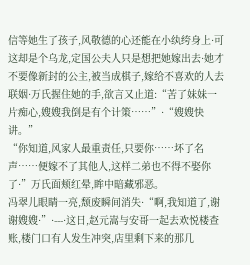信等她生了孩子,风敬德的心还能在小纨绔身上·可这却是个乌龙,定国公夫人只是想把她嫁出去·她才不要像新封的公主,被当成棋子,嫁给不喜欢的人去联姻·万氏握住她的手,欲言又止道:“苦了妹妹一片痴心,嫂嫂我倒是有个计策……”·“嫂嫂快讲。”
“你知道,风家人最重责任,只要你……坏了名声……便嫁不了其他人,这样二弟也不得不娶你了·”万氏面颊红晕,眸中暗藏邪恶。
冯翠儿眼睛一亮,颓废瞬间消失·“啊,我知道了,谢谢嫂嫂·”·---·这日,赵元嵩与安哥一起去欢悦楼查账,楼门口有人发生冲突,店里剩下来的那几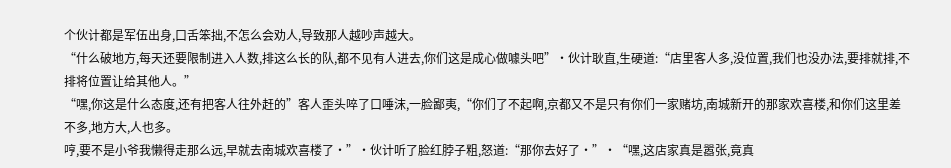个伙计都是军伍出身,口舌笨拙,不怎么会劝人,导致那人越吵声越大。
“什么破地方,每天还要限制进入人数,排这么长的队,都不见有人进去,你们这是成心做噱头吧”·伙计耿直,生硬道:“店里客人多,没位置,我们也没办法,要排就排,不排将位置让给其他人。”
“嘿,你这是什么态度,还有把客人往外赶的”客人歪头啐了口唾沫,一脸鄙夷,“你们了不起啊,京都又不是只有你们一家赌坊,南城新开的那家欢喜楼,和你们这里差不多,地方大,人也多。
哼,要不是小爷我懒得走那么远,早就去南城欢喜楼了·”·伙计听了脸红脖子粗,怒道:“那你去好了·”·“嘿,这店家真是嚣张,竟真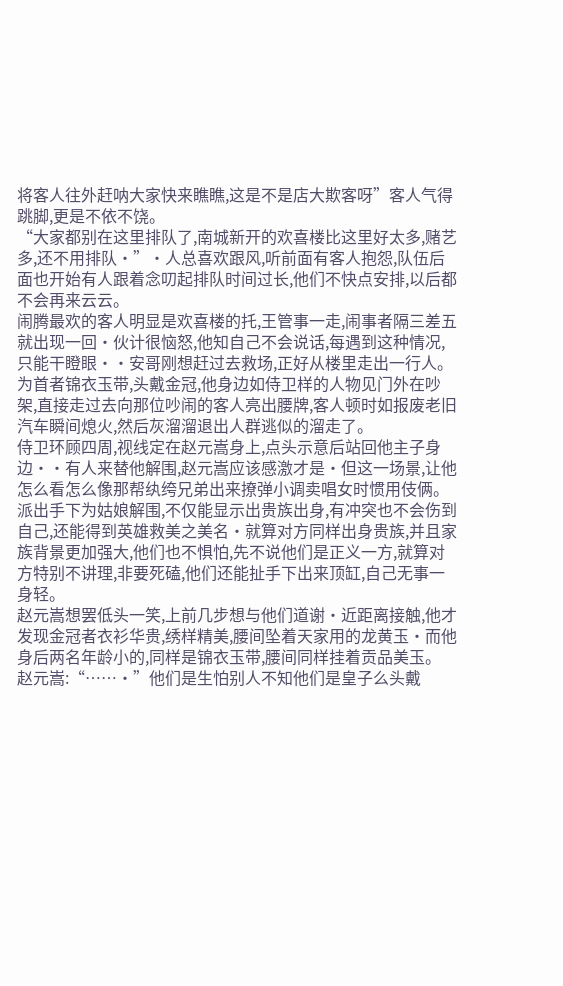将客人往外赶呐大家快来瞧瞧,这是不是店大欺客呀”客人气得跳脚,更是不依不饶。
“大家都别在这里排队了,南城新开的欢喜楼比这里好太多,赌艺多,还不用排队·”·人总喜欢跟风,听前面有客人抱怨,队伍后面也开始有人跟着念叨起排队时间过长,他们不快点安排,以后都不会再来云云。
闹腾最欢的客人明显是欢喜楼的托,王管事一走,闹事者隔三差五就出现一回·伙计很恼怒,他知自己不会说话,每遇到这种情况,只能干瞪眼··安哥刚想赶过去救场,正好从楼里走出一行人。
为首者锦衣玉带,头戴金冠,他身边如侍卫样的人物见门外在吵架,直接走过去向那位吵闹的客人亮出腰牌,客人顿时如报废老旧汽车瞬间熄火,然后灰溜溜退出人群逃似的溜走了。
侍卫环顾四周,视线定在赵元嵩身上,点头示意后站回他主子身边··有人来替他解围,赵元嵩应该感激才是·但这一场景,让他怎么看怎么像那帮纨绔兄弟出来撩弹小调卖唱女时惯用伎俩。
派出手下为姑娘解围,不仅能显示出贵族出身,有冲突也不会伤到自己,还能得到英雄救美之美名·就算对方同样出身贵族,并且家族背景更加强大,他们也不惧怕,先不说他们是正义一方,就算对方特别不讲理,非要死磕,他们还能扯手下出来顶缸,自己无事一身轻。
赵元嵩想罢低头一笑,上前几步想与他们道谢·近距离接触,他才发现金冠者衣衫华贵,绣样精美,腰间坠着天家用的龙黄玉·而他身后两名年龄小的,同样是锦衣玉带,腰间同样挂着贡品美玉。
赵元嵩:“……·”他们是生怕别人不知他们是皇子么头戴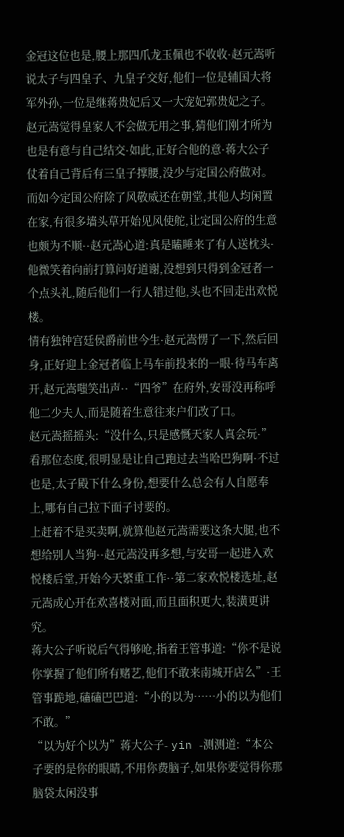金冠这位也是,腰上那四爪龙玉佩也不收收·赵元嵩听说太子与四皇子、九皇子交好,他们一位是辅国大将军外孙,一位是继蒋贵妃后又一大宠妃郭贵妃之子。
赵元嵩觉得皇家人不会做无用之事,猜他们刚才所为也是有意与自己结交·如此,正好合他的意·蒋大公子仗着自己背后有三皇子撑腰,没少与定国公府做对。
而如今定国公府除了风敬威还在朝堂,其他人均闲置在家,有很多墙头草开始见风使舵,让定国公府的生意也颇为不顺··赵元嵩心道:真是瞌睡来了有人送枕头·他微笑着向前打算问好道谢,没想到只得到金冠者一个点头礼,随后他们一行人错过他,头也不回走出欢悦楼。
情有独钟宫廷侯爵前世今生·赵元嵩愣了一下,然后回身,正好迎上金冠者临上马车前投来的一眼·待马车离开,赵元嵩嗤笑出声··“四爷”在府外,安哥没再称呼他二少夫人,而是随着生意往来户们改了口。
赵元嵩摇摇头:“没什么,只是感慨天家人真会玩·”看那位态度,很明显是让自己跑过去当哈巴狗啊·不过也是,太子殿下什么身份,想要什么总会有人自愿奉上,哪有自己拉下面子讨要的。
上赶着不是买卖啊,就算他赵元嵩需要这条大腿,也不想给别人当狗··赵元嵩没再多想,与安哥一起进入欢悦楼后堂,开始今天繁重工作··第二家欢悦楼选址,赵元嵩成心开在欢喜楼对面,而且面积更大,装潢更讲究。
蒋大公子听说后气得够呛,指着王管事道:“你不是说你掌握了他们所有赌艺,他们不敢来南城开店么”·王管事跪地,磕磕巴巴道:“小的以为……小的以为他们不敢。”
“以为好个以为”蒋大公子- yin -测测道:“本公子要的是你的眼睛,不用你费脑子,如果你要觉得你那脑袋太闲没事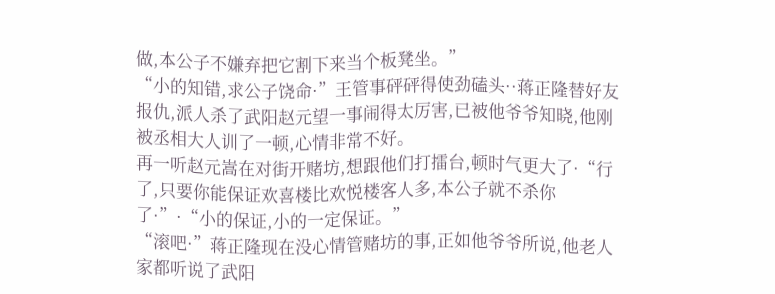做,本公子不嫌弃把它割下来当个板凳坐。”
“小的知错,求公子饶命·”王管事砰砰得使劲磕头··蒋正隆替好友报仇,派人杀了武阳赵元望一事闹得太厉害,已被他爷爷知晓,他刚被丞相大人训了一顿,心情非常不好。
再一听赵元嵩在对街开赌坊,想跟他们打擂台,顿时气更大了·“行了,只要你能保证欢喜楼比欢悦楼客人多,本公子就不杀你了·”·“小的保证,小的一定保证。”
“滚吧·”蒋正隆现在没心情管赌坊的事,正如他爷爷所说,他老人家都听说了武阳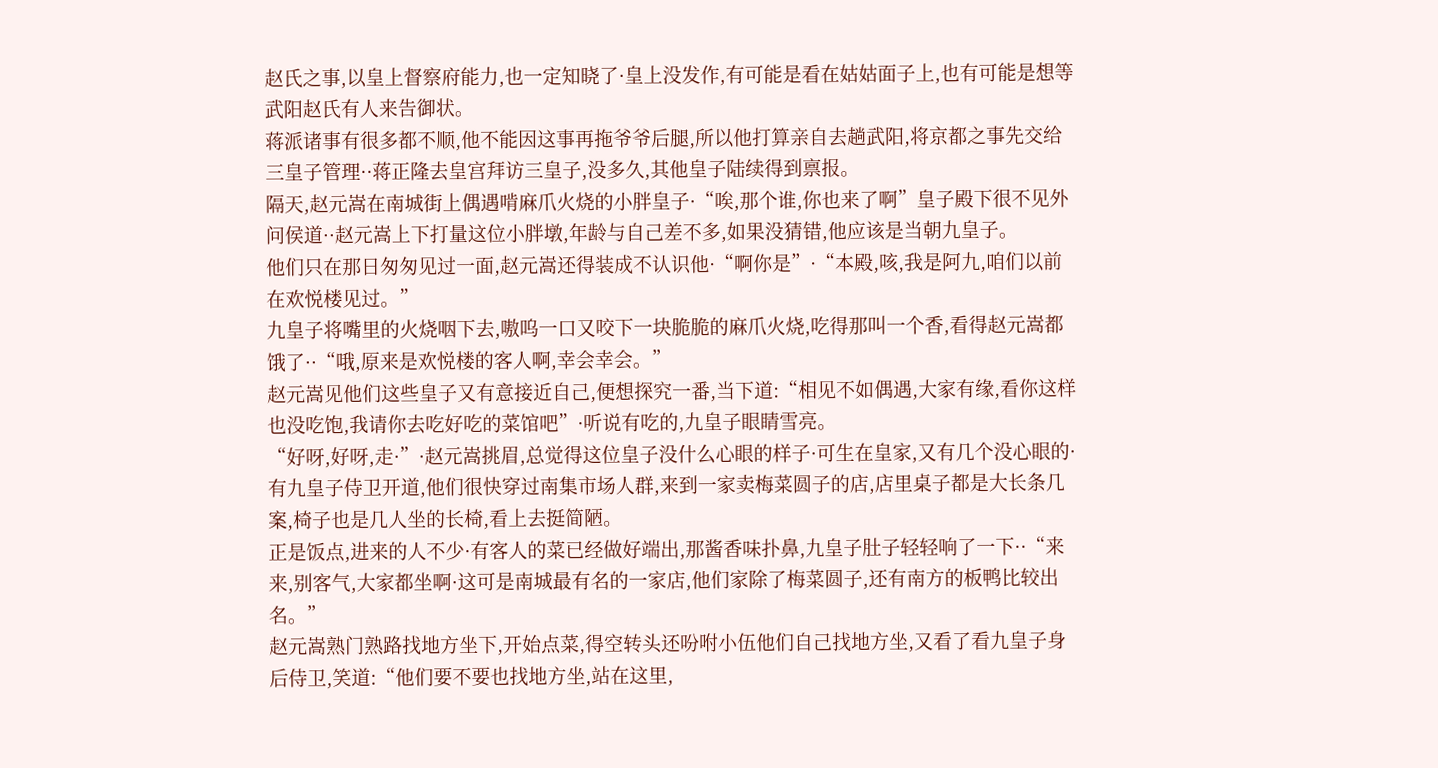赵氏之事,以皇上督察府能力,也一定知晓了·皇上没发作,有可能是看在姑姑面子上,也有可能是想等武阳赵氏有人来告御状。
蒋派诸事有很多都不顺,他不能因这事再拖爷爷后腿,所以他打算亲自去趟武阳,将京都之事先交给三皇子管理··蒋正隆去皇宫拜访三皇子,没多久,其他皇子陆续得到禀报。
隔天,赵元嵩在南城街上偶遇啃麻爪火烧的小胖皇子·“唉,那个谁,你也来了啊”皇子殿下很不见外问侯道··赵元嵩上下打量这位小胖墩,年龄与自己差不多,如果没猜错,他应该是当朝九皇子。
他们只在那日匆匆见过一面,赵元嵩还得装成不认识他·“啊你是”·“本殿,咳,我是阿九,咱们以前在欢悦楼见过。”
九皇子将嘴里的火烧咽下去,嗷呜一口又咬下一块脆脆的麻爪火烧,吃得那叫一个香,看得赵元嵩都饿了··“哦,原来是欢悦楼的客人啊,幸会幸会。”
赵元嵩见他们这些皇子又有意接近自己,便想探究一番,当下道:“相见不如偶遇,大家有缘,看你这样也没吃饱,我请你去吃好吃的菜馆吧”·听说有吃的,九皇子眼睛雪亮。
“好呀,好呀,走·”·赵元嵩挑眉,总觉得这位皇子没什么心眼的样子·可生在皇家,又有几个没心眼的·有九皇子侍卫开道,他们很快穿过南集市场人群,来到一家卖梅菜圆子的店,店里桌子都是大长条几案,椅子也是几人坐的长椅,看上去挺简陋。
正是饭点,进来的人不少·有客人的菜已经做好端出,那酱香味扑鼻,九皇子肚子轻轻响了一下··“来来,别客气,大家都坐啊·这可是南城最有名的一家店,他们家除了梅菜圆子,还有南方的板鸭比较出名。”
赵元嵩熟门熟路找地方坐下,开始点菜,得空转头还吩咐小伍他们自己找地方坐,又看了看九皇子身后侍卫,笑道:“他们要不要也找地方坐,站在这里,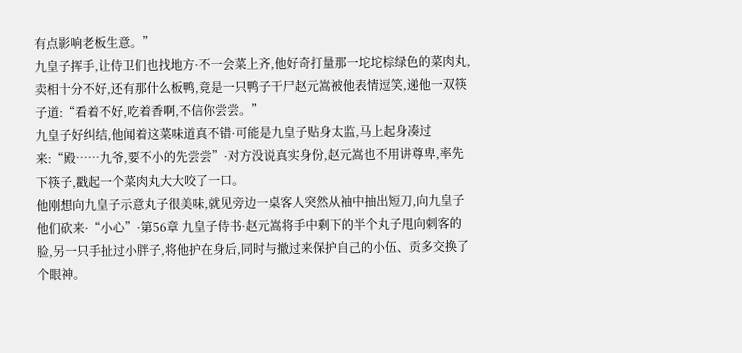有点影响老板生意。”
九皇子挥手,让侍卫们也找地方·不一会菜上齐,他好奇打量那一坨坨棕绿色的菜肉丸,卖相十分不好,还有那什么板鸭,竟是一只鸭子干尸赵元嵩被他表情逗笑,递他一双筷子道:“看着不好,吃着香啊,不信你尝尝。”
九皇子好纠结,他闻着这菜味道真不错·可能是九皇子贴身太监,马上起身凑过来:“殿……九爷,要不小的先尝尝”·对方没说真实身份,赵元嵩也不用讲尊卑,率先下筷子,戳起一个菜肉丸大大咬了一口。
他刚想向九皇子示意丸子很美味,就见旁边一桌客人突然从袖中抽出短刀,向九皇子他们砍来·“小心”·第56章 九皇子侍书·赵元嵩将手中剩下的半个丸子甩向刺客的脸,另一只手扯过小胖子,将他护在身后,同时与撤过来保护自己的小伍、贡多交换了个眼神。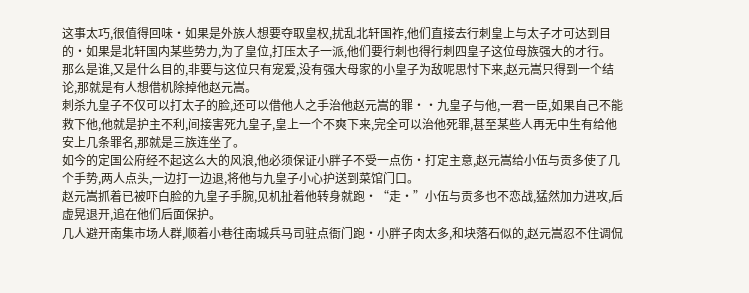这事太巧,很值得回味·如果是外族人想要夺取皇权,扰乱北轩国祚,他们直接去行刺皇上与太子才可达到目的·如果是北轩国内某些势力,为了皇位,打压太子一派,他们要行刺也得行刺四皇子这位母族强大的才行。
那么是谁,又是什么目的,非要与这位只有宠爱,没有强大母家的小皇子为敌呢思忖下来,赵元嵩只得到一个结论,那就是有人想借机除掉他赵元嵩。
刺杀九皇子不仅可以打太子的脸,还可以借他人之手治他赵元嵩的罪··九皇子与他,一君一臣,如果自己不能救下他,他就是护主不利,间接害死九皇子,皇上一个不爽下来,完全可以治他死罪,甚至某些人再无中生有给他安上几条罪名,那就是三族连坐了。
如今的定国公府经不起这么大的风浪,他必须保证小胖子不受一点伤·打定主意,赵元嵩给小伍与贡多使了几个手势,两人点头,一边打一边退,将他与九皇子小心护送到菜馆门口。
赵元嵩抓着已被吓白脸的九皇子手腕,见机扯着他转身就跑·“走·”小伍与贡多也不恋战,猛然加力进攻,后虚晃退开,追在他们后面保护。
几人避开南集市场人群,顺着小巷往南城兵马司驻点衙门跑·小胖子肉太多,和块落石似的,赵元嵩忍不住调侃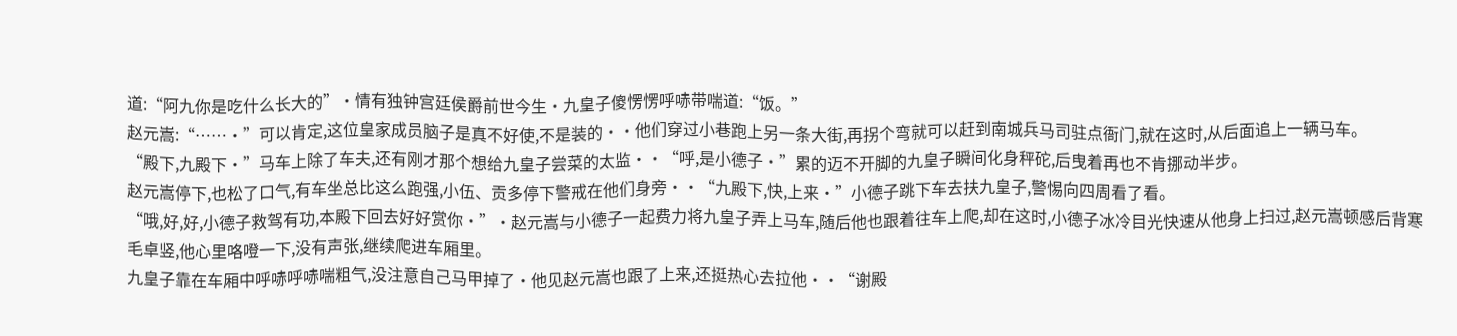道:“阿九你是吃什么长大的”·情有独钟宫廷侯爵前世今生·九皇子傻愣愣呼哧带喘道:“饭。”
赵元嵩:“……·”可以肯定,这位皇家成员脑子是真不好使,不是装的··他们穿过小巷跑上另一条大街,再拐个弯就可以赶到南城兵马司驻点衙门,就在这时,从后面追上一辆马车。
“殿下,九殿下·”马车上除了车夫,还有刚才那个想给九皇子尝菜的太监··“呼,是小德子·”累的迈不开脚的九皇子瞬间化身秤砣,后曳着再也不肯挪动半步。
赵元嵩停下,也松了口气,有车坐总比这么跑强,小伍、贡多停下警戒在他们身旁··“九殿下,快,上来·”小德子跳下车去扶九皇子,警惕向四周看了看。
“哦,好,好,小德子救驾有功,本殿下回去好好赏你·”·赵元嵩与小德子一起费力将九皇子弄上马车,随后他也跟着往车上爬,却在这时,小德子冰冷目光快速从他身上扫过,赵元嵩顿感后背寒毛卓竖,他心里咯噔一下,没有声张,继续爬进车厢里。
九皇子靠在车厢中呼哧呼哧喘粗气,没注意自己马甲掉了·他见赵元嵩也跟了上来,还挺热心去拉他··“谢殿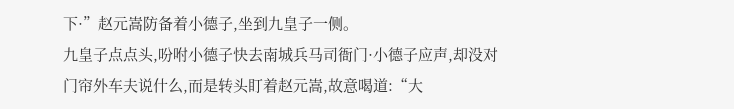下·”赵元嵩防备着小德子,坐到九皇子一侧。
九皇子点点头,吩咐小德子快去南城兵马司衙门·小德子应声,却没对门帘外车夫说什么,而是转头盯着赵元嵩,故意喝道:“大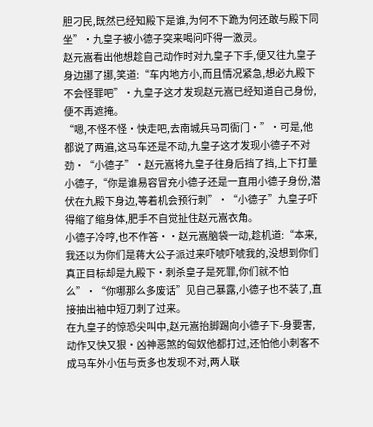胆刁民,既然已经知殿下是谁,为何不下跪为何还敢与殿下同坐”·九皇子被小德子突来喝问吓得一激灵。
赵元嵩看出他想趁自己动作时对九皇子下手,便又往九皇子身边挪了挪,笑道:“车内地方小,而且情况紧急,想必九殿下不会怪罪吧”·九皇子这才发现赵元嵩已经知道自己身份,便不再遮掩。
“嗯,不怪不怪·快走吧,去南城兵马司衙门·”·可是,他都说了两遍,这马车还是不动,九皇子这才发现小德子不对劲·“小德子”·赵元嵩将九皇子往身后挡了挡,上下打量小德子,“你是谁易容冒充小德子还是一直用小德子身份,潜伏在九殿下身边,等着机会预行刺”·“小德子”九皇子吓得缩了缩身体,肥手不自觉扯住赵元嵩衣角。
小德子冷哼,也不作答··赵元嵩脑袋一动,趁机道:“本来,我还以为你们是蒋大公子派过来吓唬吓唬我的,没想到你们真正目标却是九殿下·刺杀皇子是死罪,你们就不怕么”·“你哪那么多废话”见自己暴露,小德子也不装了,直接抽出袖中短刀刺了过来。
在九皇子的惊恐尖叫中,赵元嵩抬脚踢向小德子下-身要害,动作又快又狠·凶神恶煞的匈奴他都打过,还怕他小刺客不成马车外小伍与贡多也发现不对,两人联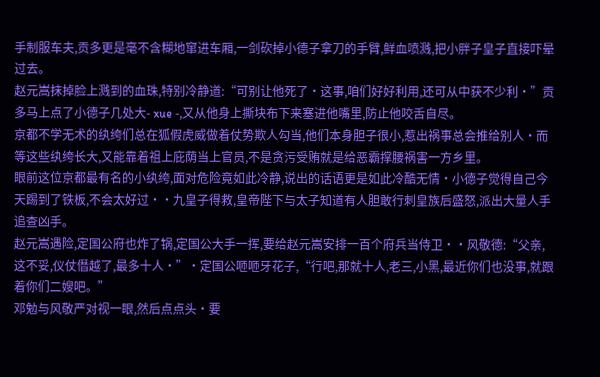手制服车夫,贡多更是毫不含糊地窜进车厢,一剑砍掉小德子拿刀的手臂,鲜血喷溅,把小胖子皇子直接吓晕过去。
赵元嵩抹掉脸上溅到的血珠,特别冷静道:“可别让他死了·这事,咱们好好利用,还可从中获不少利·”贡多马上点了小德子几处大- xue -,又从他身上撕块布下来塞进他嘴里,防止他咬舌自尽。
京都不学无术的纨绔们总在狐假虎威做着仗势欺人勾当,他们本身胆子很小,惹出祸事总会推给别人·而等这些纨绔长大,又能靠着祖上庇荫当上官员,不是贪污受贿就是给恶霸撑腰祸害一方乡里。
眼前这位京都最有名的小纨绔,面对危险竟如此冷静,说出的话语更是如此冷酷无情·小德子觉得自己今天踢到了铁板,不会太好过··九皇子得救,皇帝陛下与太子知道有人胆敢行刺皇族后盛怒,派出大量人手追查凶手。
赵元嵩遇险,定国公府也炸了锅,定国公大手一挥,要给赵元嵩安排一百个府兵当侍卫··风敬德:“父亲,这不妥,仪仗僭越了,最多十人·”·定国公咂咂牙花子,“行吧,那就十人,老三,小黑,最近你们也没事,就跟着你们二嫂吧。”
邓勉与风敬严对视一眼,然后点点头·要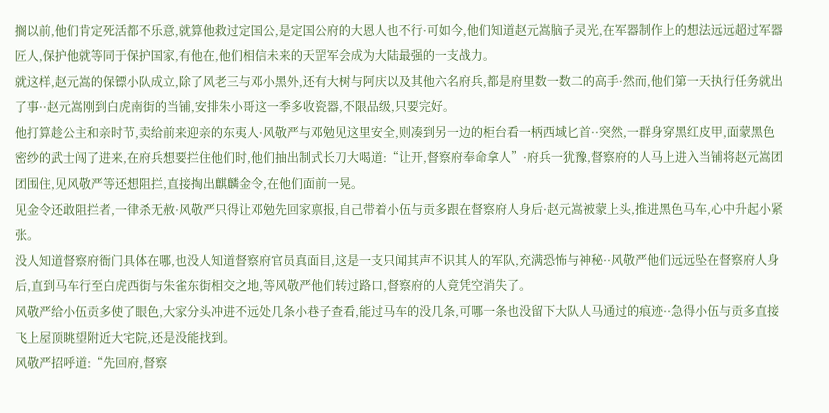搁以前,他们肯定死活都不乐意,就算他救过定国公,是定国公府的大恩人也不行·可如今,他们知道赵元嵩脑子灵光,在军器制作上的想法远远超过军器匠人,保护他就等同于保护国家,有他在,他们相信未来的天罡军会成为大陆最强的一支战力。
就这样,赵元嵩的保镖小队成立,除了风老三与邓小黑外,还有大树与阿庆以及其他六名府兵,都是府里数一数二的高手·然而,他们第一天执行任务就出了事··赵元嵩刚到白虎南街的当铺,安排朱小哥这一季多收瓷器,不限品级,只要完好。
他打算趁公主和亲时节,卖给前来迎亲的东夷人·风敬严与邓勉见这里安全,则凑到另一边的柜台看一柄西域匕首··突然,一群身穿黑红皮甲,面蒙黑色密纱的武士闯了进来,在府兵想要拦住他们时,他们抽出制式长刀大喝道:“让开,督察府奉命拿人”·府兵一犹豫,督察府的人马上进入当铺将赵元嵩团团围住,见风敬严等还想阻拦,直接掏出麒麟金令,在他们面前一晃。
见金令还敢阻拦者,一律杀无赦·风敬严只得让邓勉先回家禀报,自己带着小伍与贡多跟在督察府人身后·赵元嵩被蒙上头,推进黑色马车,心中升起小紧张。
没人知道督察府衙门具体在哪,也没人知道督察府官员真面目,这是一支只闻其声不识其人的军队,充满恐怖与神秘··风敬严他们远远坠在督察府人身后,直到马车行至白虎西街与朱雀东街相交之地,等风敬严他们转过路口,督察府的人竟凭空消失了。
风敬严给小伍贡多使了眼色,大家分头冲进不远处几条小巷子查看,能过马车的没几条,可哪一条也没留下大队人马通过的痕迹··急得小伍与贡多直接飞上屋顶眺望附近大宅院,还是没能找到。
风敬严招呼道:“先回府,督察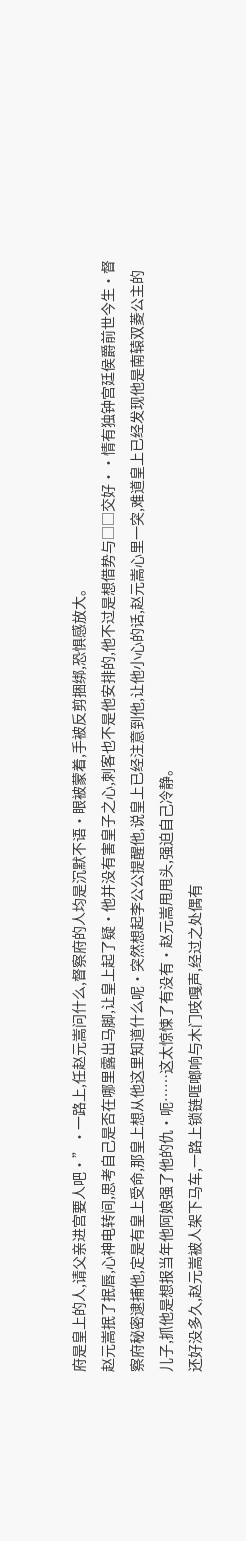府是皇上的人,请父亲进宫要人吧·”·一路上,任赵元嵩问什么,督察府的人均是沉默不语·眼被蒙着,手被反剪捆绑,恐惧感放大。
赵元嵩抿了抿唇,心神电转间,思考自己是否在哪里露出马脚,让皇上起了疑·他并没有害皇子之心,刺客也不是他安排的,他不过是想借势与□□交好··情有独钟宫廷侯爵前世今生·督察府秘密逮捕他,定是有皇上受命,那皇上想从他这里知道什么呢·突然想起李公公提醒他,说皇上已经注意到他,让他小心的话,赵元嵩心里一突,难道皇上已经发现他是南辕双菱公主的儿子,抓他是想报当年他阿娘强了他的仇·呃……这太惊悚了有没有·赵元嵩甩甩头,强迫自己冷静。
还好没多久,赵元嵩被人架下马车,一路上锁链哐啷响与木门吱嘎声,经过之处偶有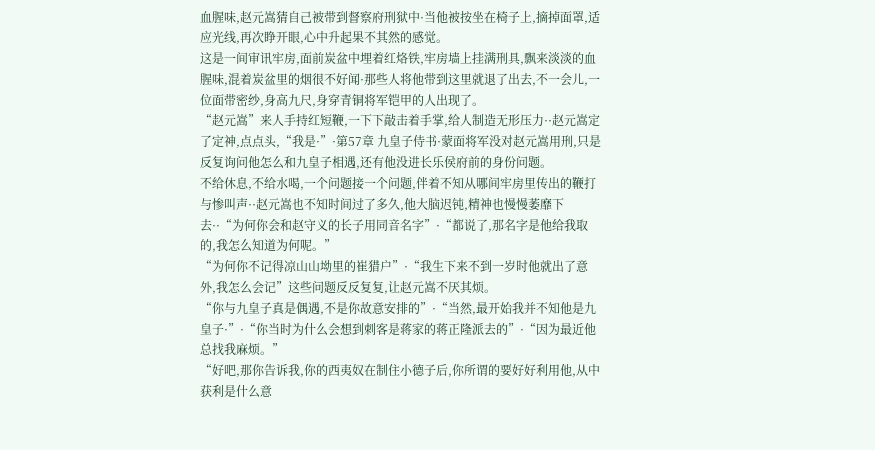血腥味,赵元嵩猜自己被带到督察府刑狱中·当他被按坐在椅子上,摘掉面罩,适应光线,再次睁开眼,心中升起果不其然的感觉。
这是一间审讯牢房,面前炭盆中埋着红烙铁,牢房墙上挂满刑具,飘来淡淡的血腥味,混着炭盆里的烟很不好闻·那些人将他带到这里就退了出去,不一会儿,一位面带密纱,身高九尺,身穿青铜将军铠甲的人出现了。
“赵元嵩”来人手持红短鞭,一下下敲击着手掌,给人制造无形压力··赵元嵩定了定神,点点头,“我是·”·第57章 九皇子侍书·蒙面将军没对赵元嵩用刑,只是反复询问他怎么和九皇子相遇,还有他没进长乐侯府前的身份问题。
不给休息,不给水喝,一个问题接一个问题,伴着不知从哪间牢房里传出的鞭打与惨叫声··赵元嵩也不知时间过了多久,他大脑迟钝,精神也慢慢萎靡下去··“为何你会和赵守义的长子用同音名字”·“都说了,那名字是他给我取的,我怎么知道为何呢。”
“为何你不记得凉山山坳里的崔猎户”·“我生下来不到一岁时他就出了意外,我怎么会记”这些问题反反复复,让赵元嵩不厌其烦。
“你与九皇子真是偶遇,不是你故意安排的”·“当然,最开始我并不知他是九皇子·”·“你当时为什么会想到刺客是蒋家的蒋正隆派去的”·“因为最近他总找我麻烦。”
“好吧,那你告诉我,你的西夷奴在制住小德子后,你所谓的要好好利用他,从中获利是什么意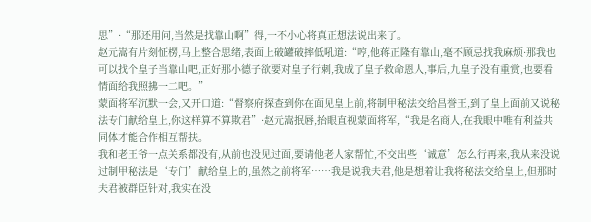思”·“那还用问,当然是找靠山啊”得,一不小心将真正想法说出来了。
赵元嵩有片刻怔楞,马上整合思绪,表面上破罐破摔低吼道:“哼,他蒋正隆有靠山,毫不顾忌找我麻烦·那我也可以找个皇子当靠山吧,正好那小德子欲要对皇子行刺,我成了皇子救命恩人,事后,九皇子没有重赏,也要看情面给我照拂一二吧。”
蒙面将军沉默一会,又开口道:“督察府探查到你在面见皇上前,将制甲秘法交给昌誉王,到了皇上面前又说秘法专门献给皇上,你这样算不算欺君”·赵元嵩抿唇,抬眼直视蒙面将军,“我是名商人,在我眼中唯有利益共同体才能合作相互帮扶。
我和老王爷一点关系都没有,从前也没见过面,要请他老人家帮忙,不交出些‘诚意’怎么行再来,我从来没说过制甲秘法是‘专门’献给皇上的,虽然之前将军……我是说我夫君,他是想着让我将秘法交给皇上,但那时夫君被群臣针对,我实在没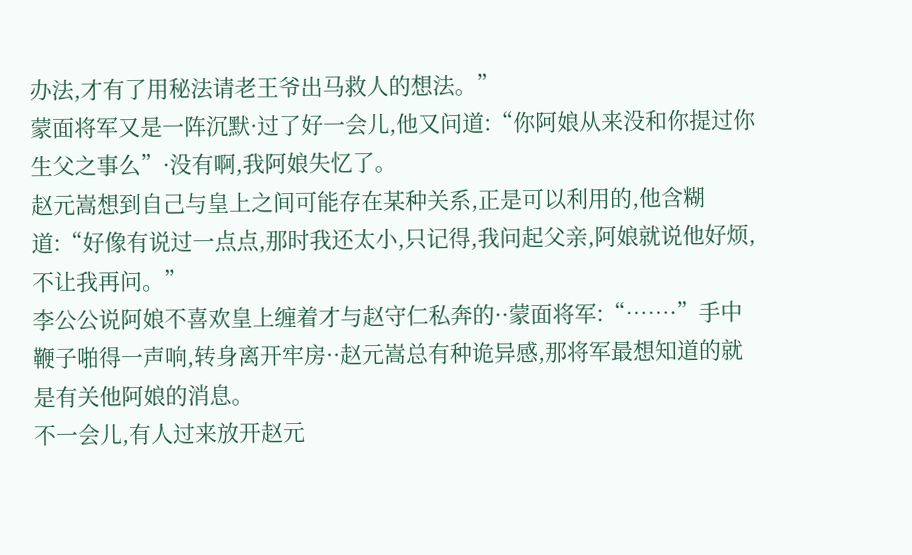办法,才有了用秘法请老王爷出马救人的想法。”
蒙面将军又是一阵沉默·过了好一会儿,他又问道:“你阿娘从来没和你提过你生父之事么”·没有啊,我阿娘失忆了。
赵元嵩想到自己与皇上之间可能存在某种关系,正是可以利用的,他含糊道:“好像有说过一点点,那时我还太小,只记得,我问起父亲,阿娘就说他好烦,不让我再问。”
李公公说阿娘不喜欢皇上缠着才与赵守仁私奔的··蒙面将军:“……·”手中鞭子啪得一声响,转身离开牢房··赵元嵩总有种诡异感,那将军最想知道的就是有关他阿娘的消息。
不一会儿,有人过来放开赵元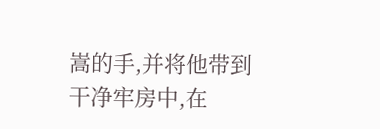嵩的手,并将他带到干净牢房中,在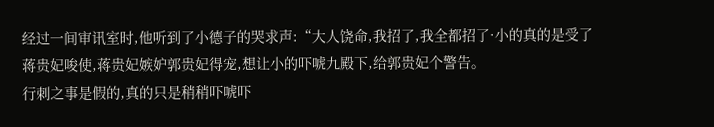经过一间审讯室时,他听到了小德子的哭求声:“大人饶命,我招了,我全都招了·小的真的是受了蒋贵妃唆使,蒋贵妃嫉妒郭贵妃得宠,想让小的吓唬九殿下,给郭贵妃个警告。
行刺之事是假的,真的只是稍稍吓唬吓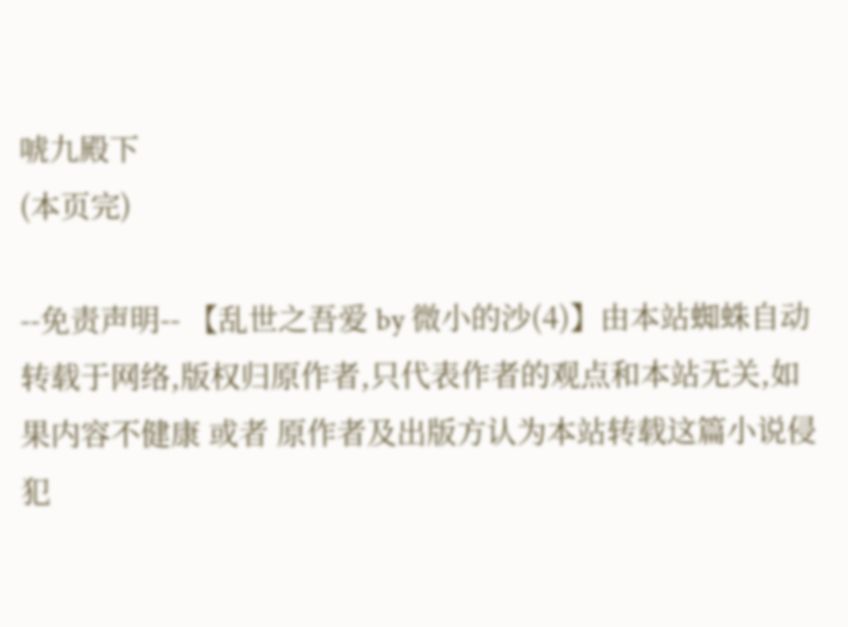唬九殿下
(本页完)

--免责声明-- 【乱世之吾爱 by 微小的沙(4)】由本站蜘蛛自动转载于网络,版权归原作者,只代表作者的观点和本站无关,如果内容不健康 或者 原作者及出版方认为本站转载这篇小说侵犯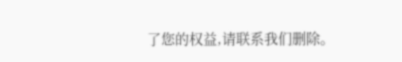了您的权益,请联系我们删除。